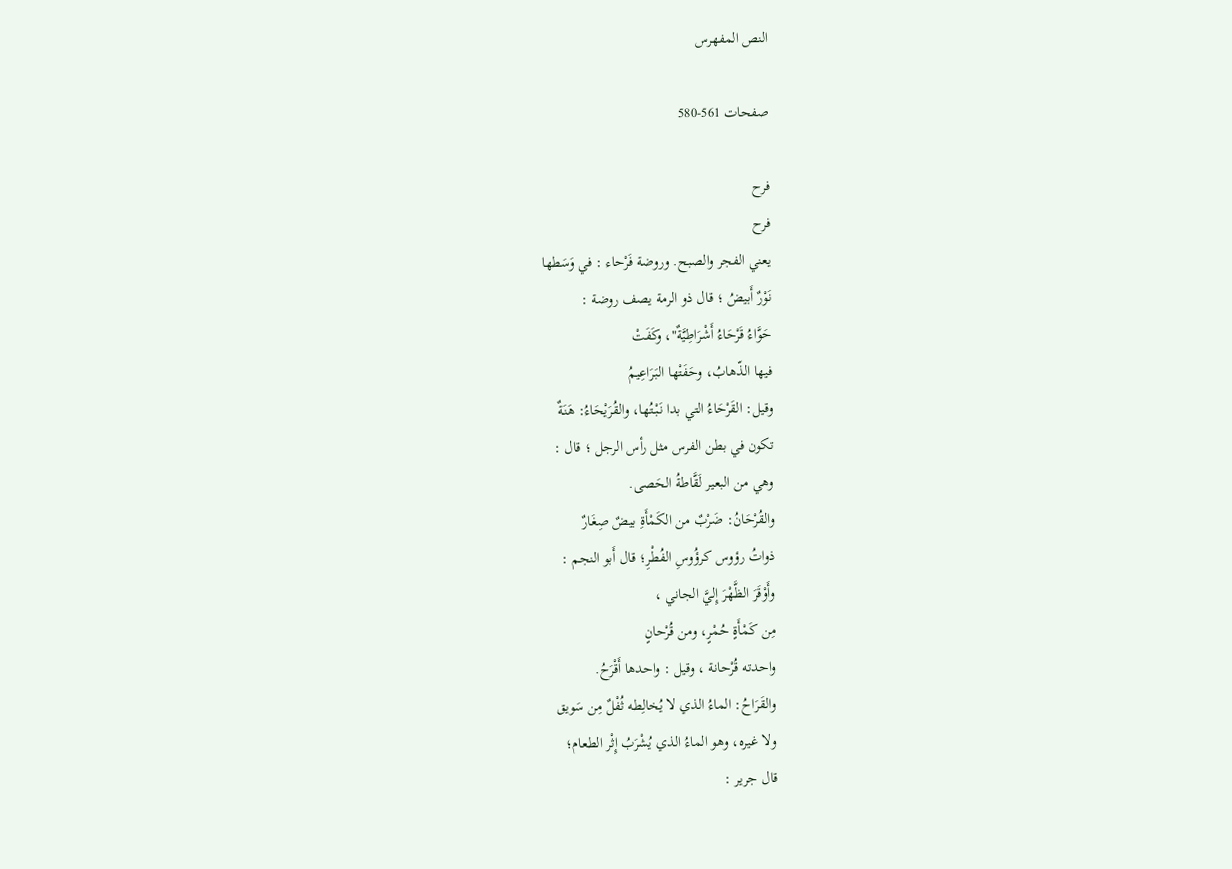النص المفهرس

صفحات 561-580

فرح
فرح
يعني الفجر والصبح. وروضة فَرْحاء : في وَسَطها
نَوْرٌ أَبيضُ ؛ قال ذو الرمة يصف روضة :
حَوَّاءُ قَرْحَاءُ أَشْرَاطِيَّةٌ"، وكَفَتْ
فيها الذّهابُ، وحَفَتْها البَرَاعِيمُ
وقيل: القَرْحَاءُ التي بدا نَبْتُها، والقُرَيْحَاءُ: هَنَةٌ
تكون في بطن الفرس مثل رأس الرجل ؛ قال :
وهي من البعير لَقَّاطةُ الحَصى.
والقُرْحَانُ: ضَرْبٌ من الكَمْأَةِ بيضٌ صِغَارٌ
ذواتُ رؤوس كرؤُوسِ الفُطْرِ؛ قال أَبو النجم :
وأَوْقَرَ الظَّهْرَ إِليَّ الجاني ،
مِن كَمْأَةٍ حُمْرٍ، ومن قُرْحانٍ
واحدته قُرْحانة ، وقيل : واحدها أَقْرَحُ.
والقَرَاحُ: الماءُ الذي لا يُخالِطه ثُفْلٌ مِن سَويق
ولا غيره، وهو الماءُ الذي يُشْرَبُ إِثْر الطعام؛
قال جرير :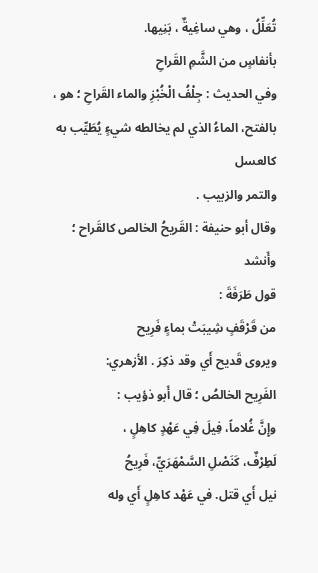تُعَلِّلُ ، وهي ساغِيةٌ ، بَنِيها.
بأنفاسٍ من الشَّمِ القَراحِ
وفي الحديث : جِلْفُ الْخُبْزِ والماء القَراحِ ؛ هو ،
بالفتح، الماءُ الذي لم يخالطه شيءٍ يُطَيِّب به كالعسل
والتمر والزبيب .
وقال أبو حنيفة : القَريحُ الخالص كالقَراح ؛ وأَنشد
قول طَرَفَةَ :
من قَرْقَفٍ شِيبَتْ بماءٍ فَرِيح
ويروى قَديح أَي وقد ذكِرَ . الأزهري:
الفَرِيح الخالصُ ؛ قال أَبو ذؤيب :
وإِنَّ غُلاماً، فِيلَ فِي عَهْدٍ كاهِلٍ ،
لَطِرْفٌ، كَنَصْلِ السَّمْهَرَيِّ، فَرِيحُ
نيل أَي قتل. في عَهْد كاهِلٍ أَي وله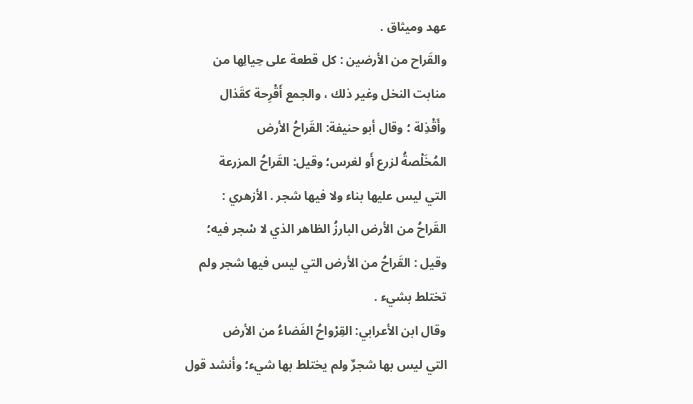عهد وميثاق .
والقَراح من الأرضين : كل قطعة على حِيالِها من
منابت النخل وغير ذلك ، والجمع أَقْرِحة كقَذال
وأَقْذِلة ؛ وقال أبو حنيفة: القَراحُ الأرض
المُخَلْصةُ لزرع أَو لغرس؛ وقيل: القَراحُ المزرعة
التي ليس عليها بناء ولا فيها شجر . الأزهري :
القَراحُ من الأرض البارزُ الظاهر الذي لا سْجر فيه؛
وقيل : القَراحُ من الأرض التي ليس فيها شجر ولم
تختلط بشيء .
وقال ابن الأعرابي: القِرْواحُ الفَضاءُ من الأرض
التي ليس بها شجرٌ ولم يختلط بها شيء؛ وأنشد قول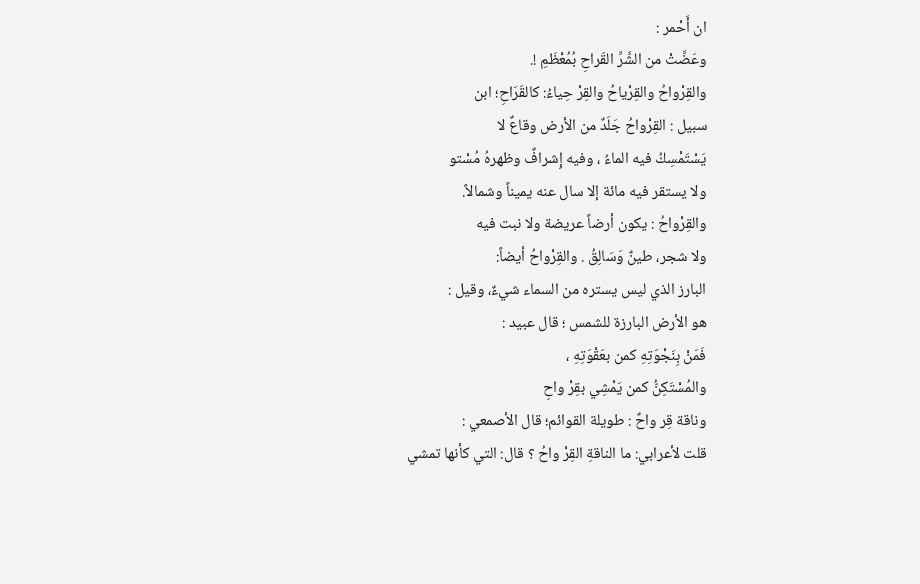ان أَحْمر :
وعَضَّتْ من الشَّرِّ القَراحِ بُمُعْظَمِ !.
والقِرْواحُ والقِرْياحُ والقِرْ حِياءُ: كالقَرَاحِ؛ ابن
سبيل : القِرْواحُ جَلَدٌ من الأرض وقاعٌ لا
يَسْتَمْسِكُ فيه الماءُ ، وفيه إِشرافٌ وظهرهُ مُسْتو
ولا يستقر فيه مائة إلا سال عنه يميناً وشمالاً.
والقِرْواحُ : يكون أرضاً عريضة ولا نبت فيه
ولا شجر، طينٌ وَسَالِقُ . والقِرْواحُ أيضاً:
البارز الذي ليس يستره من السماء شيءٌ، وقيل :
هو الأرض البارزة للشمس ؛ قال عبيد :
فَمَنْ بِنَجْوَتِهِ كمن بعَقْوَتِهِ ،
والمُسْتَكِنُّ كمن يَمْشِي بقِرْ واحِ
وناقة قِر واحٌ : طويلة القوائم؛ قال الأصمعي :
قلت لأعرابي: ما الناقةِ القِرْ واحُ ؟ قال: التي كأنها تمشي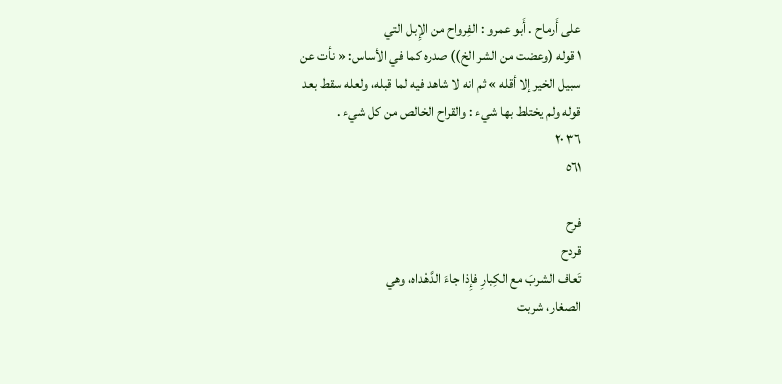على أَرماح . أَبو عمرو : الفِرواح من الإِبل التي
١ قوله (وعضت من الشر الخ)) صدره كما في الأساس: « نأت عن
سبيل الخير إلا أقله » ثم انه لا شاهد فيه لما قبله، ولعله سقط بعد
قوله ولم يختلط بها شيء : والقراح الخالص من كل شيء .
٣٦ ٢٠
٥٦١

فرح
قردح
تَعاف الشربَ مع الكِبارِ فإِذا جاءَ الدَّهْداه، وهي
الصغار، شربت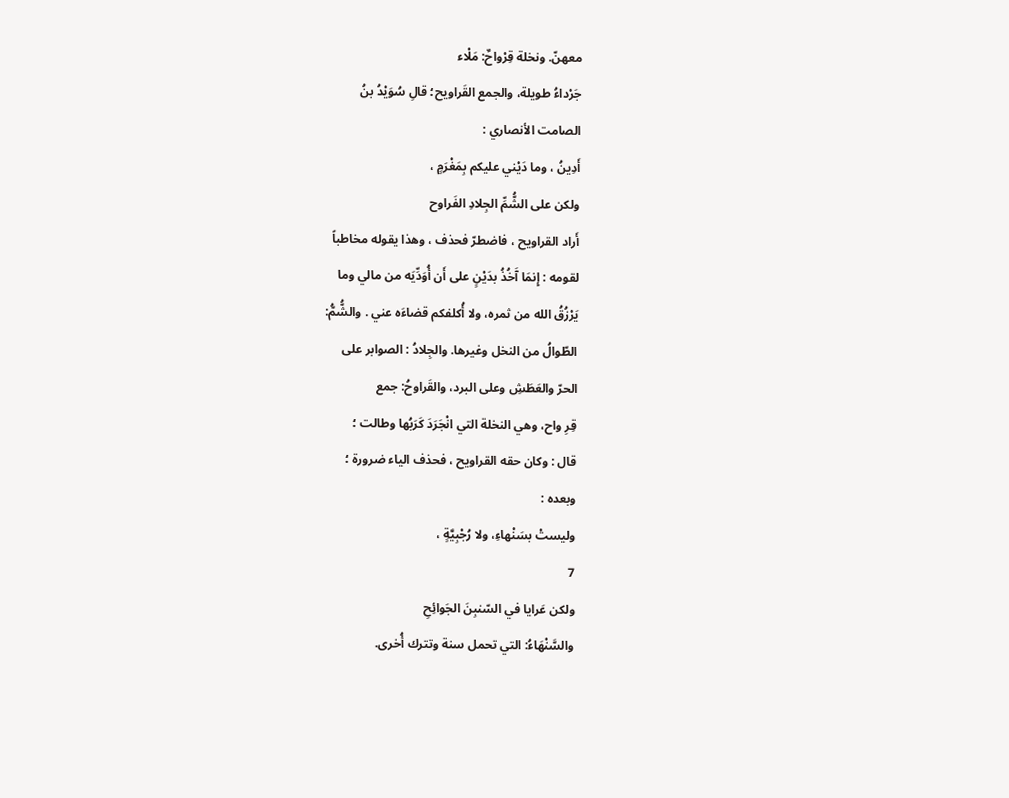معهنّ. ونخلة قِرْواحٌ: مَلْاء
جَرْداءُ طويلة، والجمع القَراويح؛ قالِ سُوَيْدُ بنُ
الصامت الأنصاري :
أَدِينُ ، وما دَيْني عليكم بِمَغْرَمٍ ،
ولكن على الشُّمِّ الجِلادِ الفَراوح
أَراد القراويح ، فاضطرّ فحذف ، وهذا يقوله مخاطباً
لقومه : إِنمَا آَخُذُ بدَيْنٍ على أَن أُوَدِّيَه من مالي وما
يَرْزُقُ الله من ثمره، ولا أُكلفكم قضاءَه عني . والشُّمُّ:
الطّوالُ من النخل وغيرها. والجِلادُ : الصوابر على
الحرّ والعَطَشِ وعلى البرد، والقَراوحُ: جمع
قِرِ واح، وهي النخلة التي انْجَرَدَ كَرَبُها وطالت ؛
قال : وكان حقه القراويح ، فحذف الياء ضرورة ؛
وبعده :
وليستْ بسَنْهاءِ، ولا رُجْبِيَّةٍ ،
7
ولكن عَرايا في السّنبِنَ الجَوائِحِ
والسَّنْهَاءُ: التي تحمل سنة وتترك أُخرى.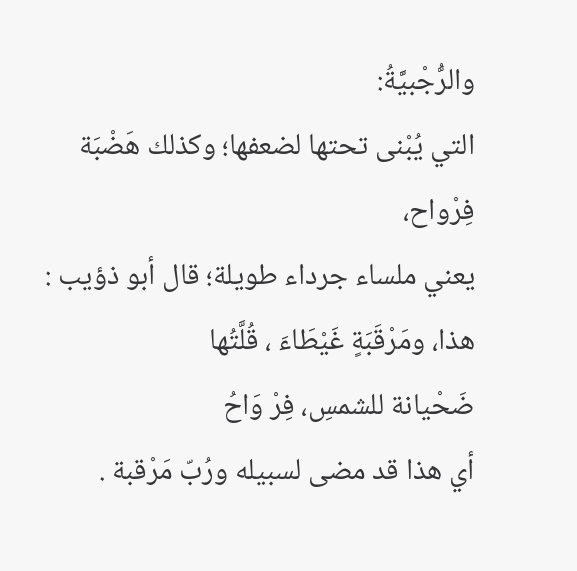والرُّجْبيَّةُ:
التي يُبْنى تحتها لضعفها؛ وكذلك هَضْبَة فِرْواح،
يعني ملساء جرداء طويلة؛ قال أبو ذؤيب :
هذا، ومَرْقَبَةٍ غَيْطَاءَ ، قُلَّتُها
ضَحْيانة للشمسِ، فِرْ وَاحُ
أي هذا قد مضى لسبيله ورُبّ مَرْقبة .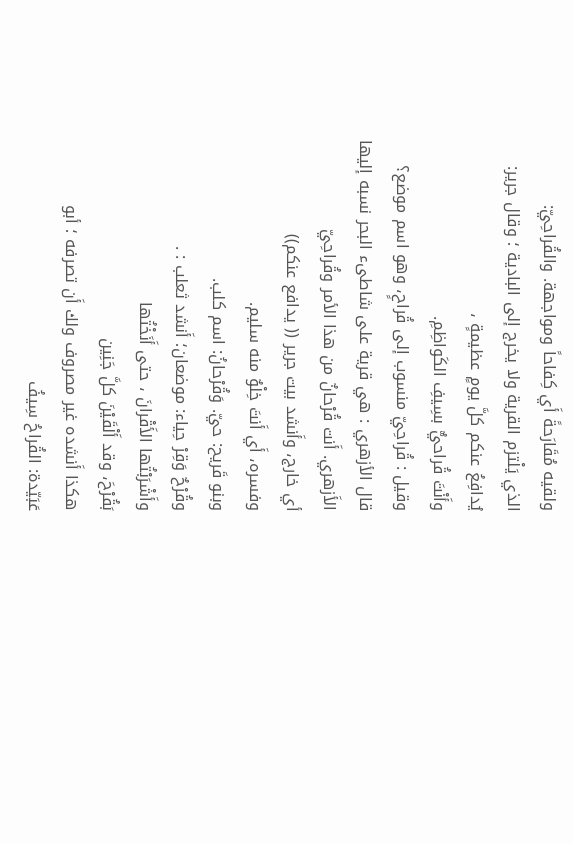ولقيه مُقَارَحةً أَي كِفاحاً ومواجهة. والقُراحِيّ:
الذي يَلْتزم القرية ولا يخرج إلى البادية ؛ وقال جرير:
يُدافِعُ عنكم كلَّ يومٍ عظيمةٍ ،
وأَنْتَ قُراحيٌّ بسِيفِ الكَواظِمِ.
وقيل : قُراحِيّ منسوب إلى قُراحٍ، وهو اسم موضع؟
قال الأزهري : هي قرية على شاطىء البحر نسبه إليها
الأَزهري. أَنت قُرْحانٌ من هذا الأمر وقُراحِيّ
أي خارج، وأَنشد بيت جرير (( يدافع عنكم))
وفسره، أَي أَنتَ خِلْوٌ منه سليم.
وبنو قَريح: حيّ. وَقُرْحانُ: اسم كلب.
وقُرْحٌ وَقِرْ حِياء: موضعان؛ أَنشد ثعلب : .
وأَشْرَبْتُها الأَقْرانَ ، حتى أَنَخْتُها
بَقُرْحَ، وقد أَلْقَيْنَ كلَّ جَنِين
هكذا أَنشده غير مصروف ولك أَن تصرفه ؛ أبو
عَبَيّدة: القُراحُ سِيفُ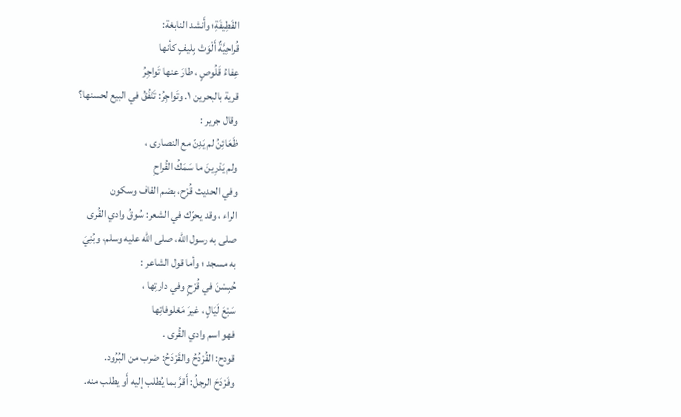القَطِيفَةِ؛ وأَنشد النابغة:
قُراحِيَّةٌ أَلْوَتْ بِليفٍ كأنها
عِفاءُ قَلُوصٍ ، طارَ عنها تَواجِرُ
قرية بالبحرين ١. وتَواجِرُ: تَنْفُقُ في البيع لحسنها؟
وقال جرير :
ظَعَائِنُ لم يَدِنّ مع النصارى ،
ولم يَدْرِينَ ما سَمَكُ القُراحِ
وفي الحديث قُرْح، بضم القاف وسكون
الراء ، وقد يحرّك في الشعر: سُوقُ وادي القُرى
صلى به رسول الله، صلى الله عليه وسلم، وبُنِيَ
به مسجد ؛ وأما قول الشاعر :
حُبِسْنَ في قُرْحٍ وفي دارتِها ،
سَبْعَ لَيَالٍ ، غيرَ مَعْلوفاتِها
فهو اسم وادي القُرى .
قودح: القُرْدُحُ والقَرْدَحُ: ضرب من البُرُود.
وفَرْدَحَ الرجلُ: أَقرَّ بما يُطلب إليه أَو يطلب منه.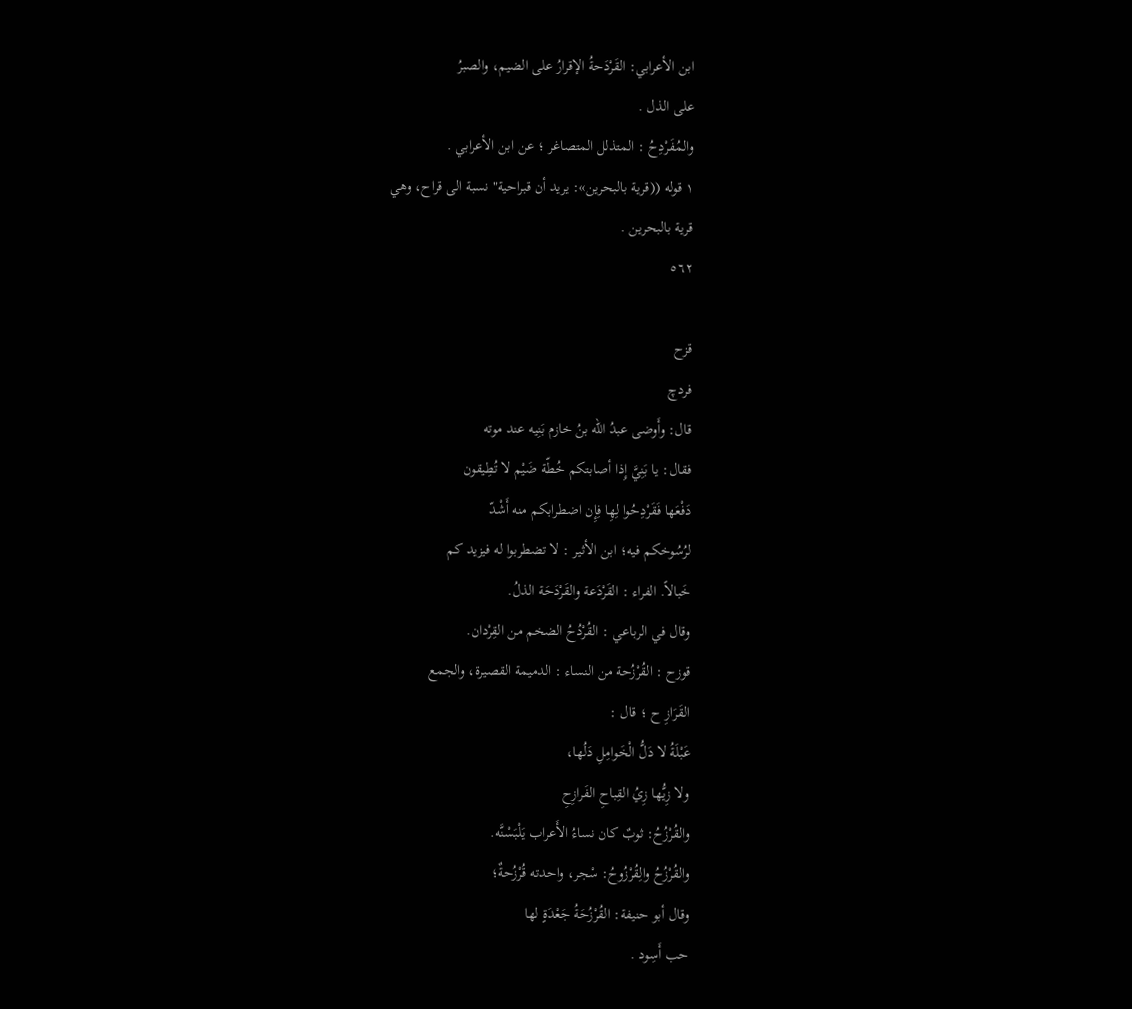ابن الأعرابي: القَرْدَحةُ الإقرارُ على الضيم، والصبرُ
على الذل .
والمُفَرْدِحُ : المتذلل المتصاغر ؛ عن ابن الأعرابي .
١ قوله ((قرية بالبحرين»: يريد أن قبراحية" نسبة الى قراح، وهي
قرية بالبحرين .
٥٦٢

قزح
فردچ
قال: وأَوضى عبدُ الله بنُ خازم بَنِيه عند موته
فقال: يا بَنِيَّ إِذا أصابتكم خُطّة ضَيْم لا تُطِيقون
دَفْعَها فَقَرْدِحُوا لِهِا فِإِن اضطرابكم منه أَشْدّ
لرُسُوخكم فيه؛ ابن الأثير : لا تضطربوا له فیزید کم
خَبالاً. الفراء : القَرْدَعة والقَرْدَحَة الذلُ.
وقال في الرباعي : القُرْدُحُ الضخم من القِرْدان.
قوزح : القُرْزُحة من النساء : الدميمة القصيرة، والجمع
القَرَازِ ح ؛ قال :
عَبْلَةُ لا دَلُّ الْخَوامِلِ دَلُها،
ولا زِيُّها زِيُ القِباحِ الفَرازِحِ
والقُرْزُحُ: ثوبٌ كان نساءُ الأَعراب يَلْبَسْنَّه.
والقُرْزُحُ والِقُرْزُوحُ: سْجر، واحدته قُرْزُحةٌ؛
وقال أبو حنيفة: القُرْزُحَةُ جَعْدَةٍ لها
حب أَسِود .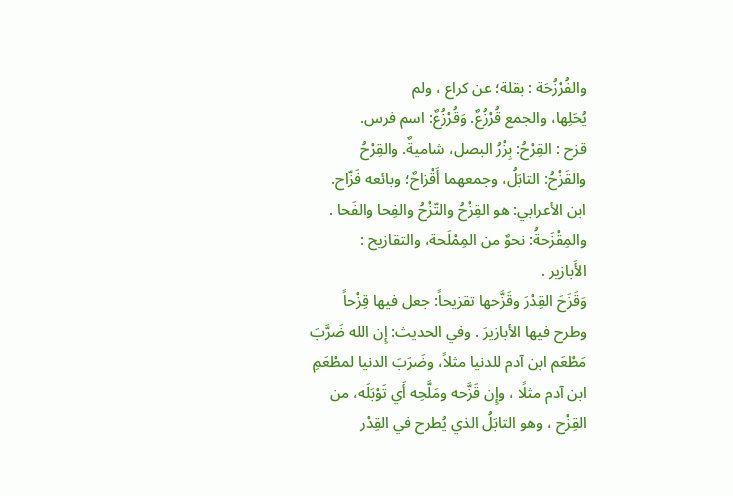والفُرْزُحَة : بقلة؛ عن كراع ، ولم
يُحَلِها، والجمع قُرْزُعٌ. وَقُرْزُعٌ: اسم فرس.
قزح : القِرْحُ: بِزْرُ البصل، شاميةٌ. والقِرْحُ
والقَزْحُ: التابَلُ، وجمعهما أَقْزاحٌ؛ وبائعه فَزّاح.
ابن الأعرابي: هو القِزْحُ والتّزْحُ والفِحا والفَحا .
والمِقْزَحةُ: نحوٌ من المِمْلَحة، والتقازيح :
الأَبازير .
وَقَزَحَ القِدْرَ وقَزَّحها تقزيحاً: جعل فيها قِزْحاً
وطرح فيها الأبازيرَ . وفي الحديث: إِن الله ضَرَّبَ
مَطْعَم ابن آدم للدنيا مثلاً، وضَرَبَ الدنيا لمطْعَمِ
ابن آدم مثلًا ، وإِن قَزَّحه ومَلَّحِه أَي تَوْبَلَه، من
القِزْح ، وهو التابَلُ الذي يُطرح في القِدْر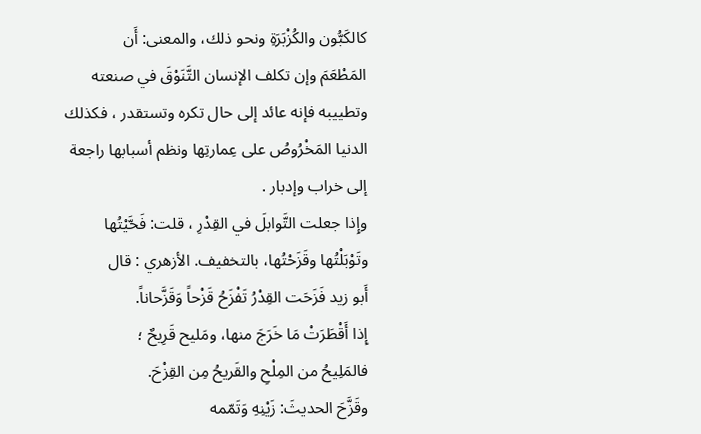كالكَبُّون والكُزْبَرَةِ ونحو ذلك، والمعنى: أَن
المَطْعَمَ وإن تكلف الإنسان التَّنَوْقَ في صنعته
وتطییبه فإنه عائد إلى حال تكره وتستقدر ، فكذلك
الدنيا المَخْرُوصُ على عِمارتِها ونظم أسبابها راجعة
إلى خراب وإدبار .
وإِذا جعلت التَّوابلَ في القِدْرِ ، قلت: فَحَّيْتُها
وتَوْبَلْتُها وقَزَحْتُها، بالتخفيف. الأزهري : قال
أَبو زيد فَزَحَت القِدْرُ تَفْزَحُ قَزْحاً وَقَزَّحاناً.
إِذا أَقْطَرَتْ مَا خَرَجَ منها، ومَليح قَرِيحٌ ؛
فالمَلِيحُ من المِلْحِ والقَريحُ مِن القِزْحَ.
وقَزَّحَ الحديثَ: زَيْنِهِ وَتَمّمه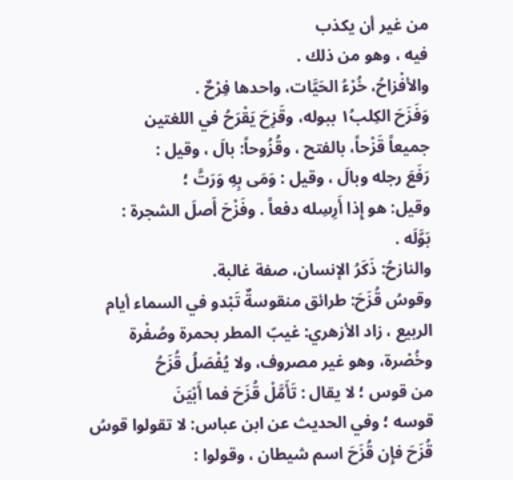من غير أن يكذب
فيه ، وهو من ذلك .
والأفْزاحُ، خُرْءُ الحَيَّات، واحدها فِرْحٌ .
وَفَزَحَ الكِلب١ُ ببوله، وقَزِحَ يَقْرَحُ في اللغتين
جميعاً قَزْحاً، بالفتح ، وقُزُوحاً: بالَ ، وقيل :
رَفَعَ رجله وبالَ ، وقيل : وَمَى بِهِ وَرَتَّ ؛
وقيل: هو إِذا أَرِسِله دفعاً . وفَزْحَ أَصلَ الشجرة :
بَوَّلَه .
والنازحُ: ذَكَرُ الإنسان، صفة غالبة.
وقوسُ قُزَحَ: طرائق منقوسةٌ تَبْدو في السماء أيام
الربيع ، زاد الأزهري: غيبّ المطر بحمرة وصُفْرة
وخُصْرة، وهو غير مصروف، ولا يُفْصَلُ قُزَحُ
من قوس ؛ لا يقال : تَأَمَّلْ قُزَحَ فما أَبْيَنَ
قوسه ؛ وفي الحديث عن ابن عباس: لا تقولوا قوسُ
قُزَحَ فإِن قُزَحَ اسم شيطان ، وقولوا :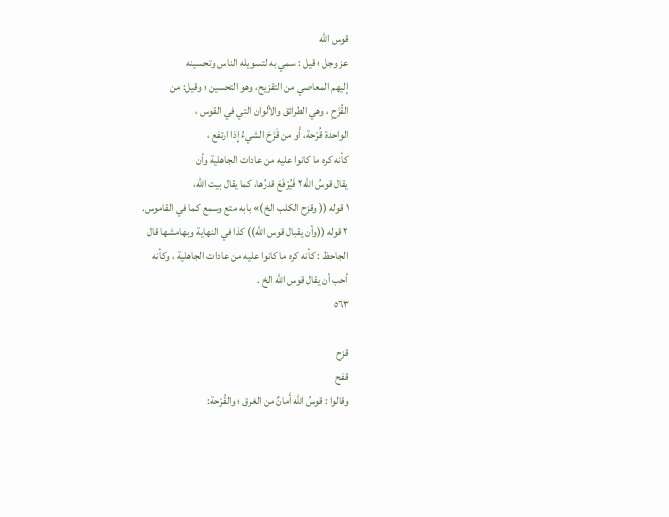قوس الله
عز وجل ؛ قيل : سمي به لتسويله الناس وتحسينه
إليهم المعاصي من التقزيح، وهو التحسين ؛ وقيل: من
القُزَحِ ، وهي الطرائق والألوان التي في القوس ،
الواحدة قُرْحة، أَو من قَزَحَ الشيءُ إِذا ارتفع ،
كأنه كره ما كانوا عليه من عادات الجاهلية وأن
يقال قوسُ الله٢ فَيُرْفَعَ قدرُها، كما يقال بيت الله،
١ قوله (( وقزح الكلب الخ)» بابه متع وسمع كما في القاموس.
٢ قوله ((وأن يقبال قوس الله)) كذا في النهاية وبهامشها قال
الجاحظ : كأنه كره ما كانوا عليه من عادات الجاهلية ، وكأنه
أحب أن يقال قوس الله الخ .
٥٦٣

قزح
قفح
وقالوا : قوسُ الله أَمانٌ من الغرق ؛ والقُرْحة: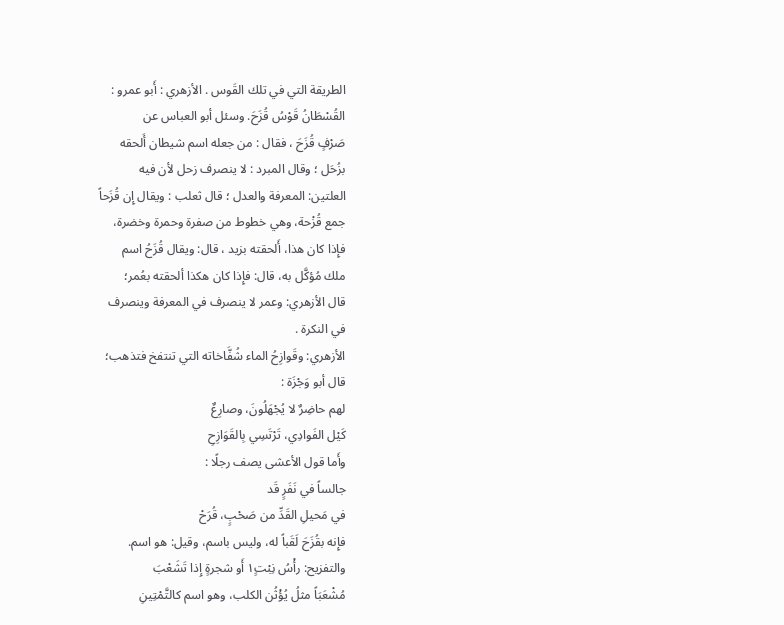الطريقة التي في تلك القَوس . الأزهري : أَبو عمرو :
القُسْطَانُ قَوْسُ قُزَحَ. وسئل أبو العباس عن
صَرْفٍ قُزَحَ ، فقال : من جعله اسم شيطان أَلحقه
بزُحَل ؛ وقال المبرد : لا ينصرف زحل لأن فيه
العلتين: المعرفة والعدل ؛ قال ثعلب : ويقال إِن قُزَحاً
جمع قُزْحة، وهي خطوط من صفرة وحمرة وخضرة،
فإِذا كان هذا، أَلحقته بزيد ، قال: ويقال قُزَحُ اسم
ملك مُؤكَّل به، قال: فإِذا كان هكذا ألحقته بعُمر؛
قال الأزهري: وعمر لا ينصرف في المعرفة وينصرف
في النكرة .
الأزهري: وقَوازِحُ الماء شُفَّاخاته التي تنتفخ فتذهب؛
قال أبو وَجْزَة :
لهم حاضِرٌ لا يُجْهَلُونَ، وصارِعٌ
كَيْل الفَوادِي، تَرْتَسِي بِالقَوَازِحِ
وأَما قول الأعشى يصف رجلًا :
جالساً في نَفَرٍ قَد
في مَحيلِ القَدِّ من صَحْبٍ، قُرَحْ
فإِنه بقُزَحَ لَقَباً له، وليس باسم، وقيل: هو اسم.
والتفزيح: رأْسُ نِبْت١ٍ أَو شجرةٍ إِذا تَشَعْبَ
مُشْعَبَاً مثلُ يُؤْثُن الكلب، وهو اسم كالتَّمْتِينِ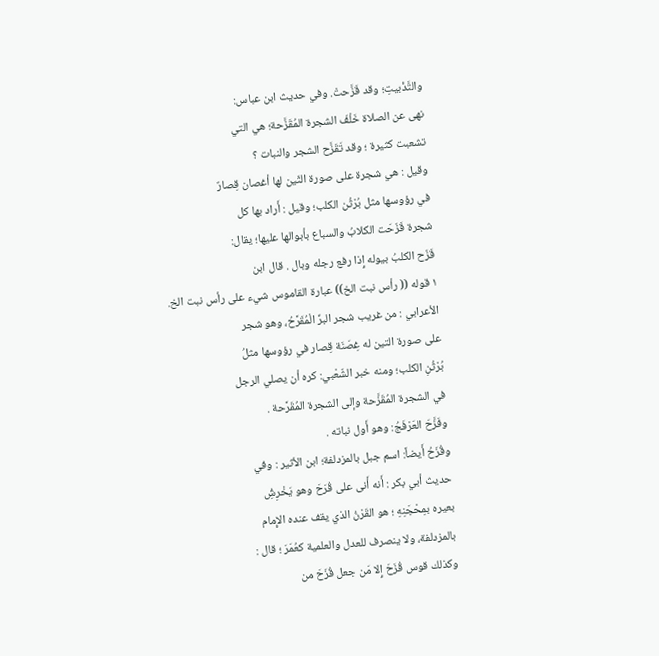والتَّذْبيتِ؛ وقد قَزَّحتْ. وفي حديث ابن عباس:
نهى عن الصلاة خَلْفَ الشجرة المُقَزَّحة؛ هي التي
تشعبت كثيرة ؛ وقد تَقَزَّح الشجر والنبات ؟
وقيل : هي شجرة على صورة الثّين لها أغصان قِصارٌ
في رؤوسها مثل بُرْثُن الكلب؛ وقيل : أَراد بها كل
شجرة قَزّحَت الكلابُ والسباع بأبوالها عليها؛ يقال:
قَزّح الكلبُ بيوله إِذا رفع رجله وبال . قال ابن
١ قوله (( رأس نبت الخ)) عبارة القاموس شيء على رأس نبت الخ.
الأعرابي : من غريب شجر البرِّ الْمُقَرَّحُ، وهو شجر
على صورة التين له غِصَنَة قِصار في رؤوسها مثلُ
بُرْثُنِ الكلب؛ ومنه خبر الشّعْبي: كره أن يصلي الرجل
في الشجرة المُقَزَّحة وإلى الشجرة المُقَرَّحة .
وفَزَّحَ العَرْفَجُ: وهو أَول نباته .
وقُزَحُ أَيضاً: اسم جبل بالمزدلفة؛ ابن الأثير : وفي
حديث أبي بكر : أَنه أَنى على قُرَحَ وهو يَخْرِشُِ
بعيره بمِحْجَنِهِ ؛ هو القَرْنُ الذي يقف عنده الإِمام
بالمزدلفة، ولا ينصرف للعدل والعلمية كعُمَرَ ؛ قال :
وكذلك قوس قُزَحَ إِلا مَن جعل قُزَحَ من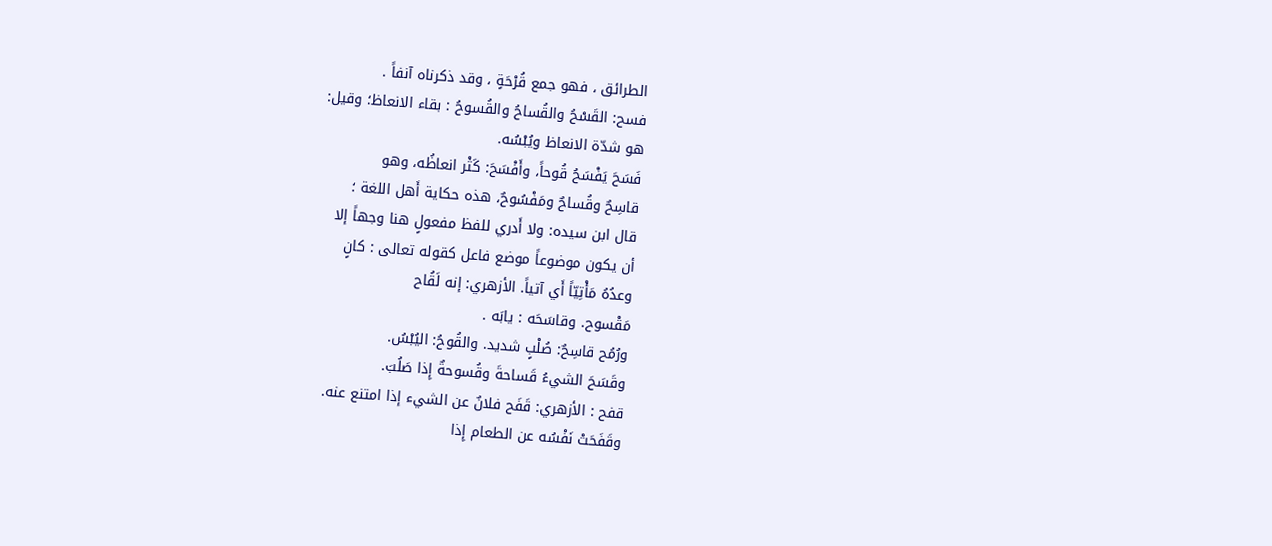الطرائق ، فهو جمع قُرْحَةٍ ، وقد ذكرناه آنفاً .
فسح: القَسْحُ والقُساحُ والقُسوحُ : بقاء الانعاظ؛ وقيل:
هو شدّة الانعاظ ويُبْسُه.
فَسَحَ يَفْسَحُ قُوحاً، وأَفْسَحَ: كَثْر انعاظُه، وهو
قاسِحٌ وقُساحٌ ومَفْسُوحٌ، هذه حكاية أَهل اللغة ؛
قال ابن سيده: ولا أَدري للفظ مفعولٍ هنا وجهاً إلا
أن يكون موضوعاً موضع فاعل كقوله تعالى : كانٍ
وعدُهُ مَأْتِيّاً أَي آتياً. الأزهري: إنه لَقُاح
مَقْسوح. وقاسَحَه : يابَه .
ورُمُح قاسِحٌ: صُلْبٍ شديد. والقُوحُ: اليُبْسُ.
وقَسَحَ الشيءُ قَساحةَ وقُسوحةٌ إِذا صَلُبَ.
قفح : الأزهري: قَفَح فلانٌ عن الشيء إذا امتنع عنه.
وقَفَحَتْ نَفْسُه عن الطعام إِذا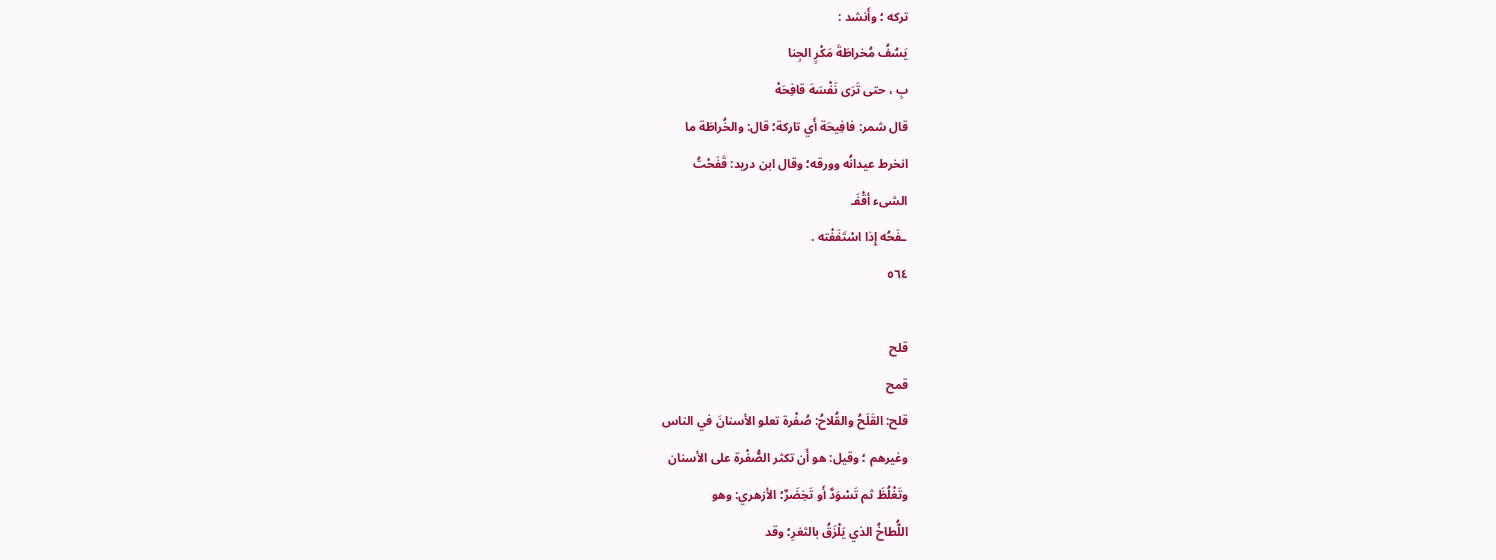تركه ؛ وأَنشد :
يَسُفُ مُخراطَةَ مَكْرٍ الجِنا
بِ ، حتى تَرَى نَفْسَهَ قافِحَهْ
قال شمر: فافِيحَة أَي تاركة؛ قال: والخُراطَة ما
انخرط عيدانُه وورقه؛ وقال ابن دريد: قَفَحْتُ
الشىء أقْفَـ
ـفَحُه إِذا اسْتَفَفْته .
٥٦٤

قلح
قمح
قلح: القَلَحُ والقُلاحُ: صُفْرة تعلو الأسنانَ في الناس
وغيرهم ؛ وقيل: هو أَن تكثر الصُّفْرة على الأسنان
وتَغْلُظَ ثم تَسْوَدَّ أَو تَخِضَرٌ؛ الأزهري: وهو
اللُّطاخُ الذي يَلْزَقُ بالثغرِ؛ وقد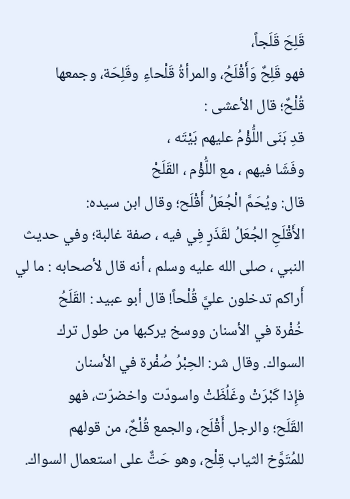قَلِحَ قَلَجاً،
فهو قَلِحٌ وَأَقْلَحُ، والمرأةُ قَلْحاءِ وقَلِحَة، وجمعها
قُلْحٌ؛ قال الأعشى :
قدِ بَنَى اللُّؤْمُ عليهم بَيْتَه ،
وفَشَا فيهم ، مع اللُّؤْم ، القَلَحْ
قال: ويُحَمَّ الْجُعَلُ أَقْلَح؛ وقال ابن سيده:
الأَقْلَحِ الجُعَلُ لقَذَرٍ فِي فيه ، صفة غالبة؛ وفي حديث
النبي ، صلى الله عليه وسلم ، أنه قال لأصحابه : ما لي
أَراكم تدخلون عليَّ قُلْحاً! قال أبو عبيد : القَلَحُ
خُفْرة في الأسنان ووسخ يركبها من طول ترك
السواك. وقال شر: الحِبْرُ صُفْرة في الأسنان
فإِذا كَبْرَتْ وغَلُظَتْ واسودّت واخضرّت، فهو
القَلَح؛ والرجل أَقْلَح، والجمع قُلْحٌ، من قولهم
للمُتَوَّخ الثياب قِلْح، وهو حَتٌّ على استعمال السواك.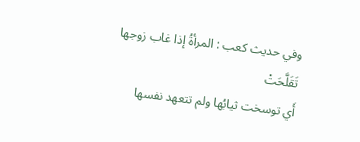وفي حديث كعب : المرأةُ إذا غاب زوجها تَقَلَّحَتْ
أَي توسخت ثيابُها ولم تتعهد نفسها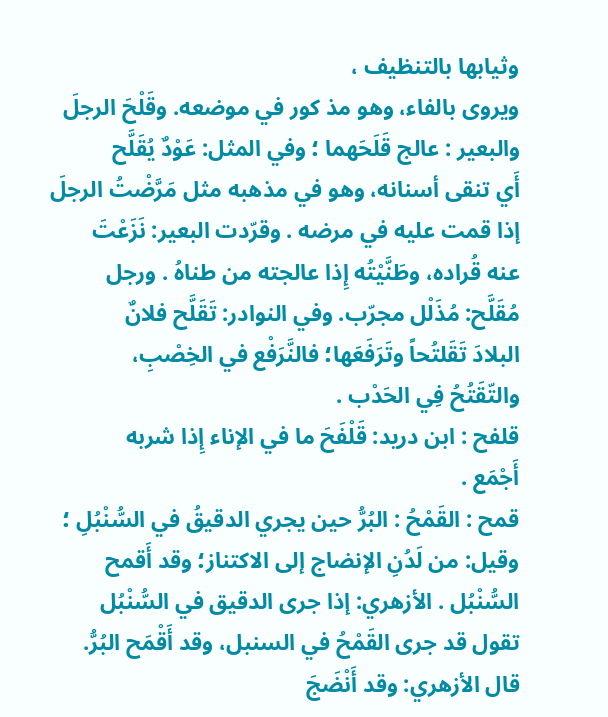وثيابها بالتنظيف ،
ويروى بالفاء، وهو مذ كور في موضعه. وقَلْحَ الرجلَ
والبعير : عالج قَلَحَهما ؛ وفي المثل: عَوْدٌ يُقَلَّح
أَي تنقى أسنانه، وهو في مذهبه مثل مَرَّضْتُ الرجلَ
إذا قمت عليه في مرضه . وقرّدت البعير: نَزَعْتَ
عنه قُراده، وطَنَّيْتُه إِذا عالجته من طناهُ . ورجل
مُقَلَّح: مُذَلْل مجرّب. وفي النوادر: تَقَلَّح فلانٌ
البلادَ تَقَلتُحاً وتَرَفَعَها؛ فالنَّرَفْع في الخِصْبِ،
والتّقَتُحُ فِي الحَدْب .
قلفح : ابن دريد: قَلْفَحَ ما في الإناء إِذا شربه
أَجْمَع .
قمح : القَمْحُ : البُرُّ حين يجري الدقيقُ في السُّنْبُلِ ؛
وقيل: من لَدُنِ الإنضاج إلى الاكتناز؛ وقد أَقمح
السُّنْبُل . الأزهري: إذا جرى الدقيق في السُّنْبُل
تقول قد جرى القَمْحُ في السنبل، وقد أَقْمَح البُرُّ.
قال الأزهري: وقد أَنْضَجَ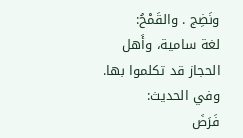ونَضِج . والقَمْحُ:
لغة سامية، وأَهل الحجاز قد تكلموا بها. وفي الحديث:
فَرَضَ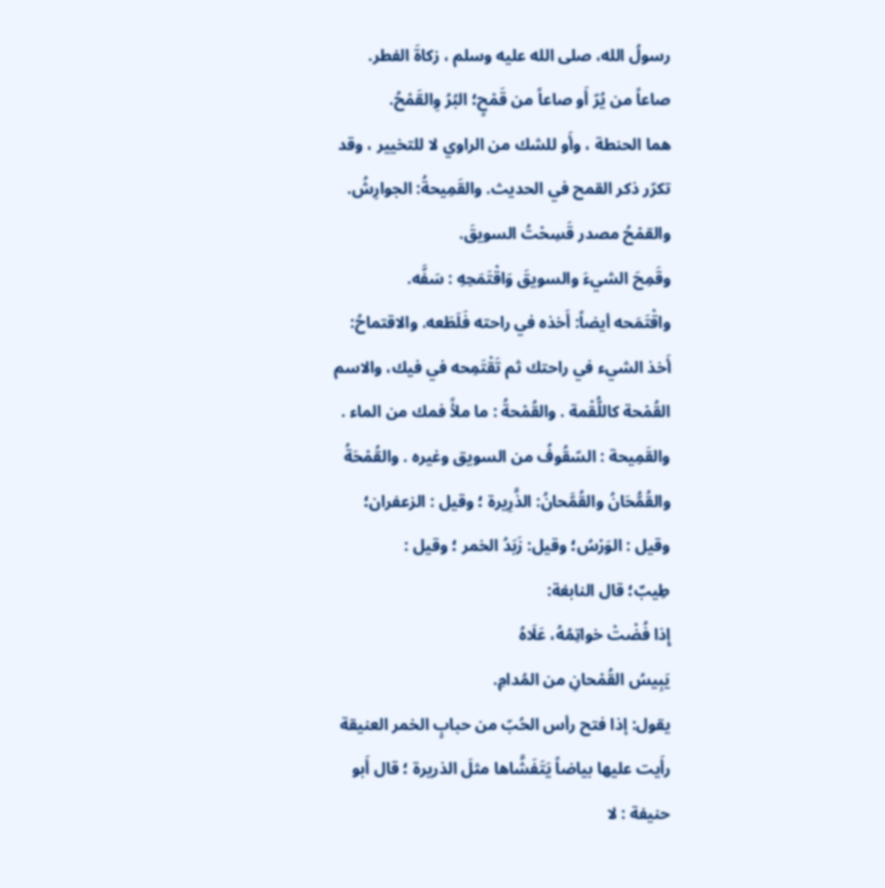رسولُ الله، صلى الله عليه وسلم ، زكاةَ الفطر.
صاعاً من يُرّ أَو صاعاً من قَمْحٍ؛ البُرُ وِالقَمْحُ.
هما الحنطة ، وأَو للشك من الراوي لا للتخيير ، وقد
تكرّر ذكر القمح في الحديث. والقَمِيحةُ: الجوارِشُ.
والقمْحُ مصدر قَسِحْتُ السويقَ.
وقَمِحَ الشيءَ والسويقَ وَاقْتَمَحِهِ : سَفَّه.
واقْتَمَحه أيضاً: أَخذه في راحته فَلَطَعه. والاقتماحُ:
أَخذ الشيء في راحتك ثم تَقْتَمِحه في فيك، والاسم
القُمْحة كاللُّقْمة . والقُمْحةُ : ما ملأً فمك من الماء .
والقَمِيحة : السّقُوفُ من السويق وغيره . والقُمْحَةُ
والقُمُّحَانُ والقُمَّحانُ: الذَّرِيرة ؛ وقيل : الزعفران؛
وقيل : الوَرْسُ؛ وقيل: زَبَدُ الخمر ؛ وقيل :
طِيبٌ؛ قال النابغة:
إِذا فُضْتْ خواتِمُهُ، عَلَاهُ
يَبِيسُ القُمْحانِ من المُدامِ.
يقول: إذا فتح رأس الحُبّ من حبابٍ الخمر العنيقة
رأَيت عليها بياضاً يَتَفَشَّاها مثلَ الذريرة ؛ قال أَبو
حنيفة : لا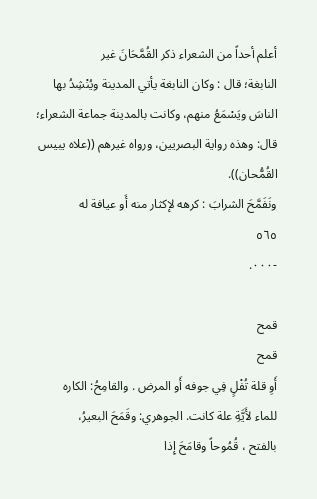أعلم أحداً من الشعراء ذكر القُمَّحَانَ غير
النابغة؛ قال : وكان النابغة يأتي المدينة ويُنْشِدُ بها
الناسَ ويَسْمَعُ منهم، وكانت بالمدينة جماعة الشعراء؛
قال: وهذه رواية البصريين، ورواه غيرهم ((علاه يبيس
القُمُّحان)).
ونَفَمَّحَ الشرابَ : كرهه لإكثار منه أَو عيافة له
٥٦٥
-٠٠٠.

قمح
قمح
أَوِ قلة تُفْلٍ فِي جوفه أَو المرض . والقامِحُ: الكاره
للماء لأَيَّةِ علة كانت. الجوهري: وقَمَحَ البعيرُ،
بالفتح ، قُمُوحاً وقامَحَ إِذا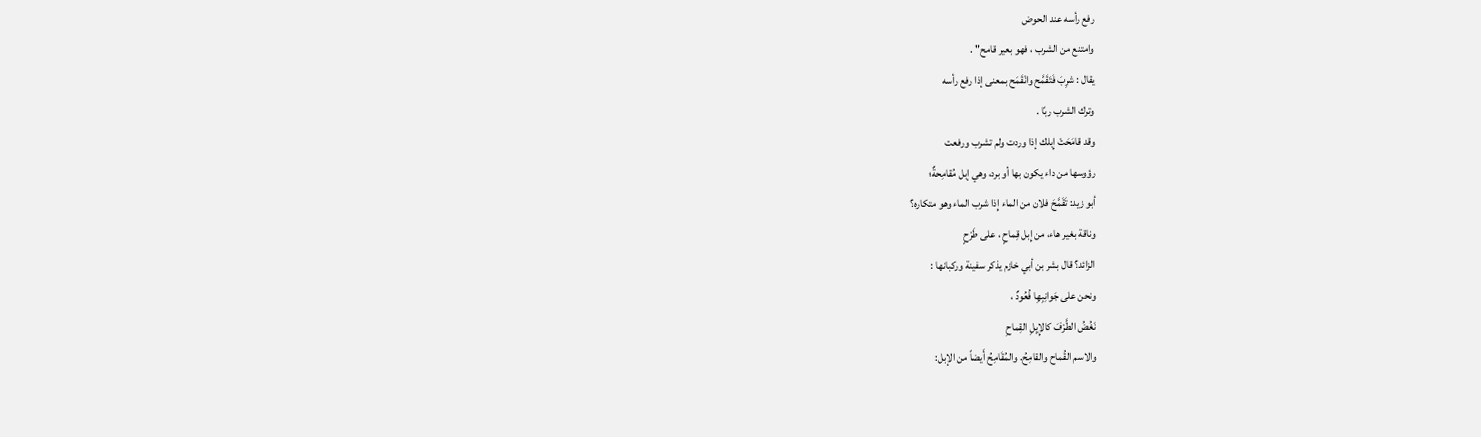رفع رأسه عند الحوض
وامتنع من الشرب ، فهو بعير قامح" .
يقال : شرِبَ فَتَقَمَّح وانْقَمَح بمعنى إذا رفع رأسه
وترك الشرب ربًا .
وقد قامَحَتْ إِبلك إذا وردت ولم تشرب ورفعت
رؤوسها من داء يكون بها أو برد، وهي إبل مُقامِحةٌ؛
أبو زيد: تَقَمَّحَ فلان من الماء إِذا شرب الماء وهو متكاره؟
وناقة بغير هاء، من إِبل قِماحٍ ، على طَرْحٍ
الزائد؟ قال بشر بن أبي خازم يذكر سفينة وركبانها :
ونحن على جَوانِبِهِا فُعُودٌ ،
نَغُضُ الطَّرْفَ كالإِيِلِ القِماحِ
والاسم القُماح والقامِحُ. والمُقَامِحُ أَيضاً من الإبل: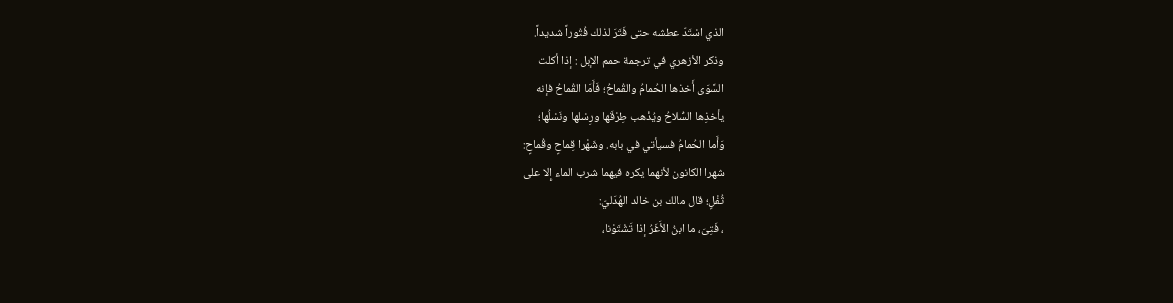الذي اسْتَدّ عطشه حتى فَتَرَ لذلك فُتُوراً شديداً.
وذكر الأزهري في ترجمة حمم الإبل : إذا أكلت
السَّوَى أَخذها الحُمامُ والقُماحُ؛ فَأَمَا القُماحُ فإنه
يأخذِها السُّلاحُ ويُذْهب طِرْقَها ورِسْلها ونَسْلُها؛
وَأَما الحُمامُ فسيأتي في بابه. وشَهْرا قِماحٍ وقُماحٍ:
شهرا الكانون لأنهما يكره فيهما شرب الماء إِلا على
ثُفْلٍ؛ قال مالك بن خالد الهُدَليّ:
، فَتِىَ، ما ابنُ الأَغَرُ إذا تَشْتَوْنا،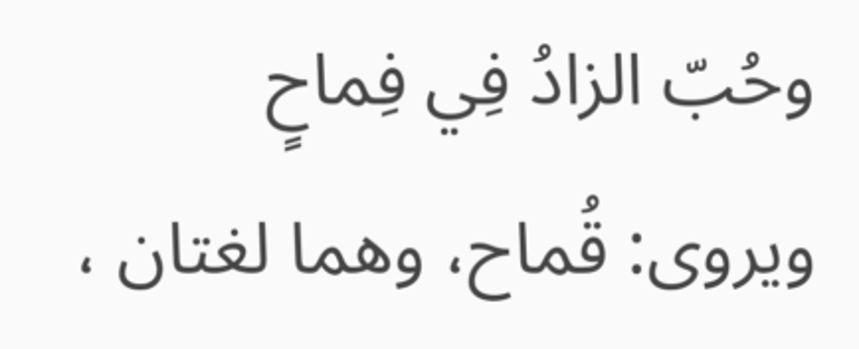وحُبّ الزادُ فِي فِماحٍ
ويروى: قُماح، وهما لغتان ،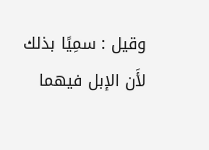وقيل : سمِيًا بذلك
لأَن الإبل فيهما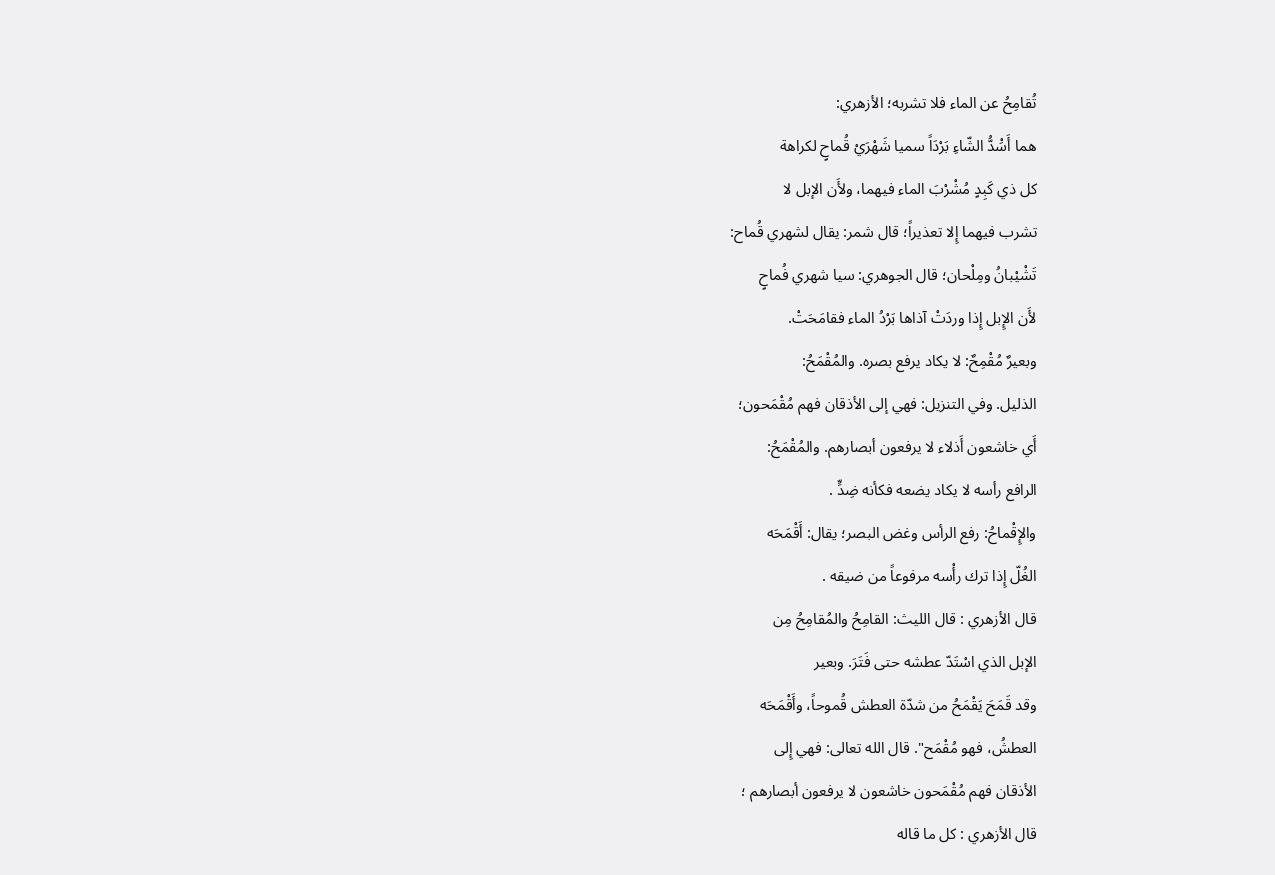تُقامِحُ عن الماء فلا تشربه؛ الأزهري:
هما أَسَْدُّ الشّاءِ بَرْدَاً سميا شَهْرَيْ قُماحٍ لكراهة
كل ذي كَبِدٍ مُشْرْبَ الماء فيهما، ولأَن الإبل لا
تشرب فيهما إِلا تعذيراً؛ قال شمر: يقال لشهري قُماح:
تَشْيْبانُ ومِلْحان؛ قال الجوهري: سيا شهري فُماحٍ
لأَن الإِبل إِذا وردَتْ آذاها بَرْدُ الماء فقامَحَتْ.
وبعيرٌ مُقْمِحٌ: لا يكاد يرفع بصره. والمُقْمَحُ:
الذليل. وفي التنزيل: فهي إلى الأذقان فهم مُقْمَحون؛
أَي خاشعون أَذلاء لا يرفعون أبصارهم. والمُقْمَحُ:
الرافع رأسه لا يكاد يضعه فكأنه ضِدٍّ .
والإِقْماحُ: رفع الرأس وغض البصر؛ يقال: أَقْمَحَه
الغُلّ إِذا ترك رأْسه مرفوعاً من ضيقه .
قال الأزهري : قال الليث: القامِحُ والمُقامِحُ مِن
الإبل الذي اسْتَدّ عطشه حتى فَتَرَ. وبعير
وقد قَمَحَ يَقْمَحُ من شدّة العطش قُموحاً، وأَقْمَحَه
العطشُ، فهو مُقْمَح". قال الله تعالى: فهي إِلى
الأذقان فهم مُقْمَحون خاشعون لا يرفعون أبصارهم ؛
قال الأزهري : كل ما قاله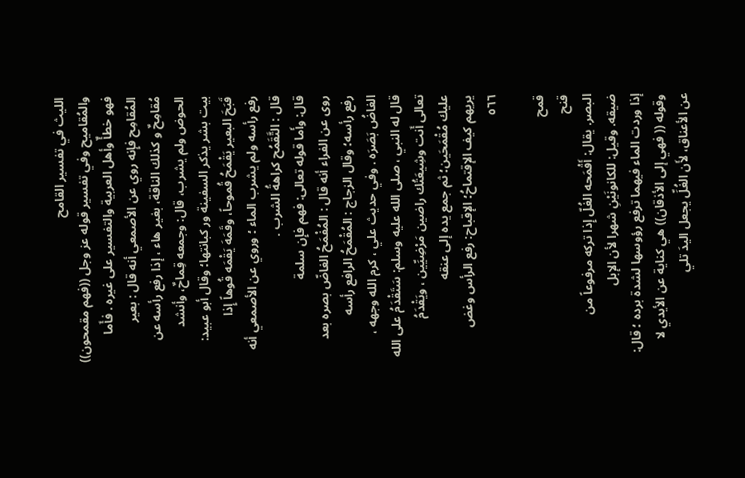الليث في تفسير القامح
والمُقاميح وفي تفسير قوله عز وجل ((فهم مقمحون))
فهو خطأٌ وأهل العربية والتفسير على غيره . فأَما
المُقامِح فإِنه روي عن الأصمعي أنه قال : بعير
مُقامِحٌ و کذلك الناقة، بغیر هاء ، إذا رفع رأسه عن
الحوض ولم يشرب، قال: وجمعه قِماحٌ، وأنشد
بيت بشر يذكر السفينة ور كبانتها؛ وقال أبو عبيد:
قَبَحَ البعير يَقْمَحُ قُموحاً، وقَمَهَ يَقْمَه قُوهاً إِذا
رفع رأسه ولم يشرب الماء ؛ وروي عن الأصمعي أنه
قال : التَّقَمُح كراهةُ الشرب .
قال: وأَما قوله تعالى: فهم فإِن سلمة
روى عن الفراء أنه قال : المُفْمَحُ الغاضّ بصره بعد
رفع رأسه؛ وقال الزجاج : المُقْمَحُ الرافع رأسه
الغاضُ بَصَرَه . وفي حديث علي ، كرم الله وجهه ،
قال له النبي ، صلى الله عليه وسلم: سَتَقْدَمُ على الله
تعالى أَنت وشِيعَتُك راضين مَرْضِيِّين ، ويَقْدَمُ
عليك مُقْمَحَين؛ ثم جمع يده إلى عنقه
يريهم كيف الإقتماحُ؛ الإقباح: رفع الرأس وغض
٥٦٦

قمح
قنح
البصر. يقال: أَقْمَحه الغُلّ إِذا تركه مرفوعاً من
ضيقه. وقيل: للكانونَيْنِ شهرا لأن الإبل
إذا وردت الماء فيهما ترفع رؤوسها لشدة برده ؛ قال:
وقوله (( فهي إلى الأذقان)) هي كناية عن الأيدي لا
عن الأعناق، لأَن الغُلِّ يجعل اليدَ تلي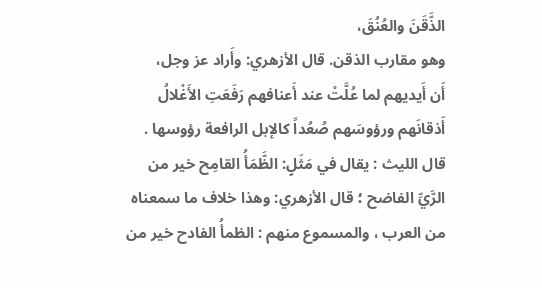الذَّقَنَ والعُنُقَ،
وهو مقارب الذقن. قال الأزهري: وأَراد عز وجل،
أَن أَيديهم لما عُلَّتْ عند أَعنافهم رَفَعَتِ الأَغْلالُ
أَذقانَهم ورؤوسَهم صُعُداً كالإبل الرافعة رؤوسها .
قال الليث : يقال في مَثَلٍ: الظَّمَأُ القامِح خير من
الرَّيِّ الفاضح ؛ قال الأزهري: وهذا خلاف ما سمعناه
من العرب ، والمسموع منهم : الظمأُ الفادح خير من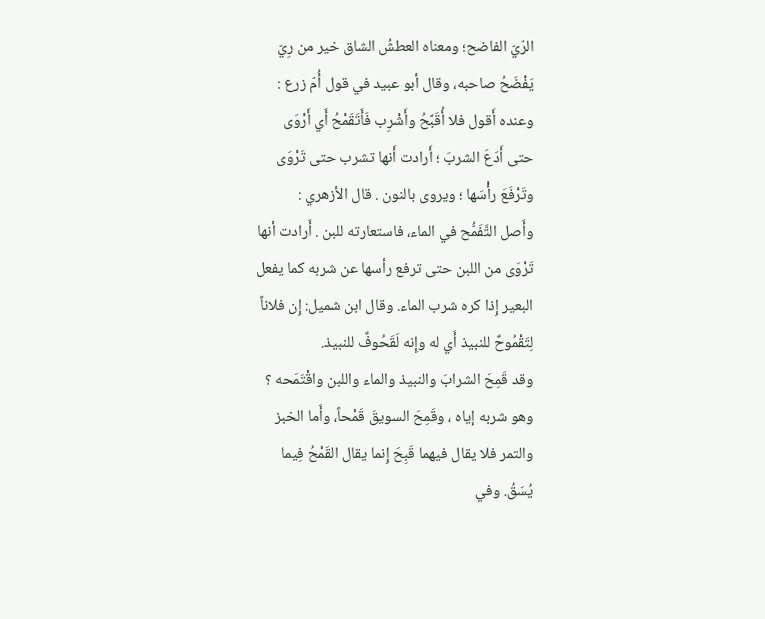الرّيّ الفاضح؛ ومعناه العطشُ الشاق خير من رِيّ
يَفْضَحُ صاحبه، وقال أبو عبيد في قول أُمّ زرع :
وعنده أَقول فلا أُقَبَّحُ وأَشْرِب فَأَتَقَمْحُ أَي أَرْوَى
حتى أَدَعَ الشربَ ؛ أَرادت أَنها تشرب حتى تَرْوَى
وتَرْفَعَ رأْسَها ؛ ويروى بالنون . قال الأزهري :
وأَصل التَّفَمُّح في الماء، فاستعارته للبن . أَرادت أنها
تَرْوَى من اللبن حتى ترفع رأسها عن شربه كما يفعل
البعير إِذا كره شرب الماء. وقال ابن شميل: إِن فلاناً
لِتَقْمُوحٌ للنبيذ أَي له وإِنه لَقَحُوفٌ للنبيذ.
وقد قَمِحَ الشرابَ والنبيذ والماء واللبن واقْتَمَحه ؟
وهو شربه إياه ، وقَمِحَ السويقَ قَمْحاً، وأَما الخبز
والتمر فلا يقال فيهما قَبِحَ إِنما يقال القَمْحُ فِيما
يُسَقُ. وفي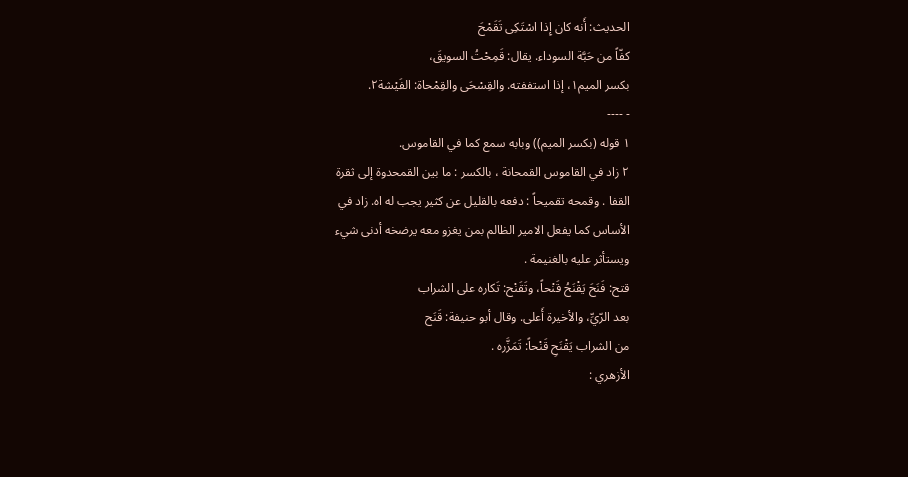الحديث: أَنه كان إِذا اسْتَكِى تَقَمْحَ
كفّاً من حَبَّة السوداء. يقال: قَمِحْتُ السويقَ،
بكسر الميم١، إذا استففته. والقِسْحَى والقِمْحاة: الفَيْشة٢.
- ----
١ قوله (بكسر الميم)) وبابه سمع كما في القاموس.
٢ زاد في القاموس القمحانة ، بالكسر : ما بين القمحدوة إلى ثقرة
القفا . وقمحه تقمیحاً : دفعه بالقليل عن کثیر یجب له اه. زاد في
الأساس كما يفعل الامير الظالم بمن يغزو معه يرضخه أدنى شيء
ويستأثر عليه بالغنيمة .
قتح: فَنَحَ يَقْنَحُ قَنْحاً، وتَقَنْح: تَكاره على الشراب
بعد الرّيِّ، والأخيرة أَعلى. وقال أبو حنيفة: قَنَح
من الشراب يَقْنَحِ قَنْحاً: تَمَزَّره .
الأزهري :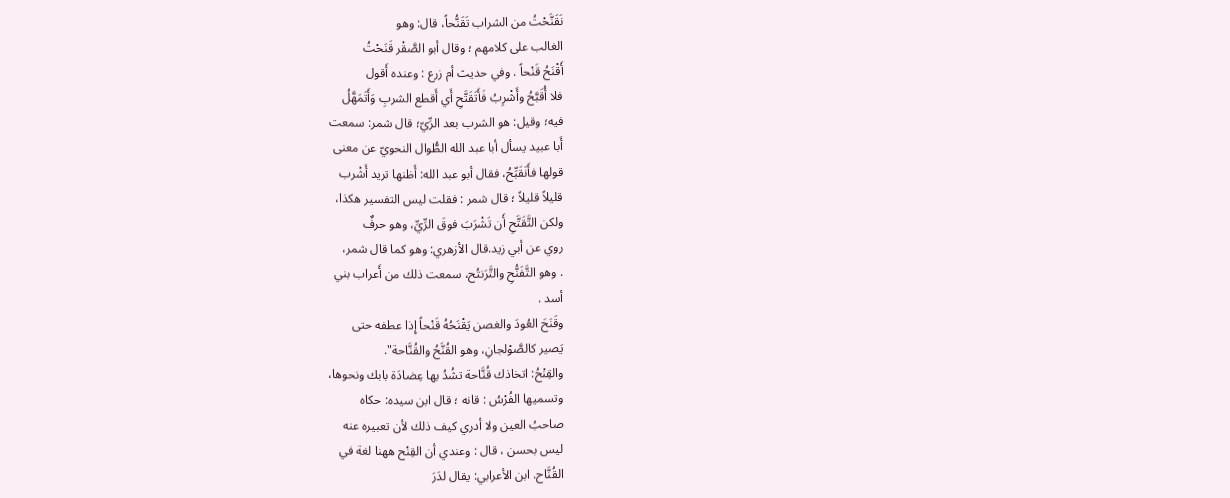نَقَنَّحْتُ من الشراب تَقَنُّحاً، قال: وهو
الغالب على كلامهم ؛ وقال أبو الصَّقْر قَنَحْتُ
أَقْنَحُ قَنْحاً . وفي حديث أم زرع : وعنده أَقول
فلا أُقَبَّحُ وأَشْرِبُ فَأَتَقَتَّحِ أَي أَقطع الشربِ وَأَتَمَهَّلُ
فيه؛ وقيل: هو الشرب بعد الرِّيّ؛ قال شمر: سمعت
أَبا عبيد يسأل أبا عبد الله الطُّوال النحويّ عن معنى
قولها فأَنَقَبِّحُ، فقال أبو عبد الله: أَظنها تريد أَشْرب
قليلاً قليلاً ؛ قال شمر : فقلت ليس التفسير هكذا،
ولكن التَّقَتَّحِ أَن تَشْرَبَ فوقَ الرِّيِّ، وهو حرفٌ
روي عن أبي زيد.قال الأزهري: وهو كما قال شمر،
. وهو التَّفَنُّحِ والتَّرَنتُح، سمعت ذلك من أَعراب بني
أسد .
وقَنَحَ العُودَ والغصن يَقْنَحُهُ قَنْحاً إِذا عطفه حتى
يَصير كالصَّوْلجانِ، وهو القُنَّحُ والقُنَّاحة".
والقِنْحُ: اتخاذك قُنَّاحة تشُدُ بها عِضادَة بابك ونحوها،
وتسميها الفُرْسُ : قانه ؛ قال ابن سيده: حكاه
صاحبُ العين ولا أدري كيف ذلك لأن تعبيره عنه
ليس بحسن ، قال : وعندي أن القِنْح ههنا لغة في
القُنَّاح. ابن الأعرابي: يقال لدَرَ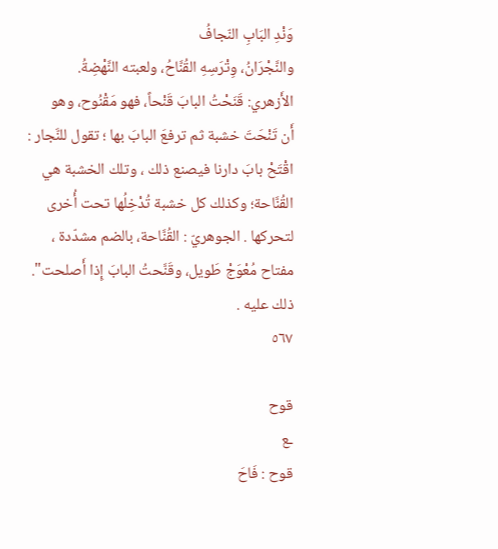وَنْدِ البَابِ النّجافُ
والنَّجْرَانُ، وِتْرَسِهِ القُنَّاحُ، ولعبته النَّهْضِةُ.
الأَزهري: قَنَحْتُ البابَ قَنْحاً، فهو مَقْنُوح، وهو
أَن تَنْحَتَ خشبة ثم ترفعَ البابَ بها ؛ تقول للنَّجار :
اقْتَحْ بابَ دارنا فيصنع ذلك ، وتلك الخشبة هي
القُنَّاحة؛ وكذلك كل خشبة تُدْخِلُها تحت أُخرى
لتحركها . الجوهريّ : القُنَّاحة، بالضم مشدّدة ،
مفتاح مُعْوَجْ طَويل، وقَنَّحتُ البابَ إِذا أَصلحت".
ذلك عليه .
٥٦٧

قوح
ـع
قوح : فَاحَ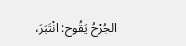الجُرْحُ يَقُوح: انْتَبَرَ،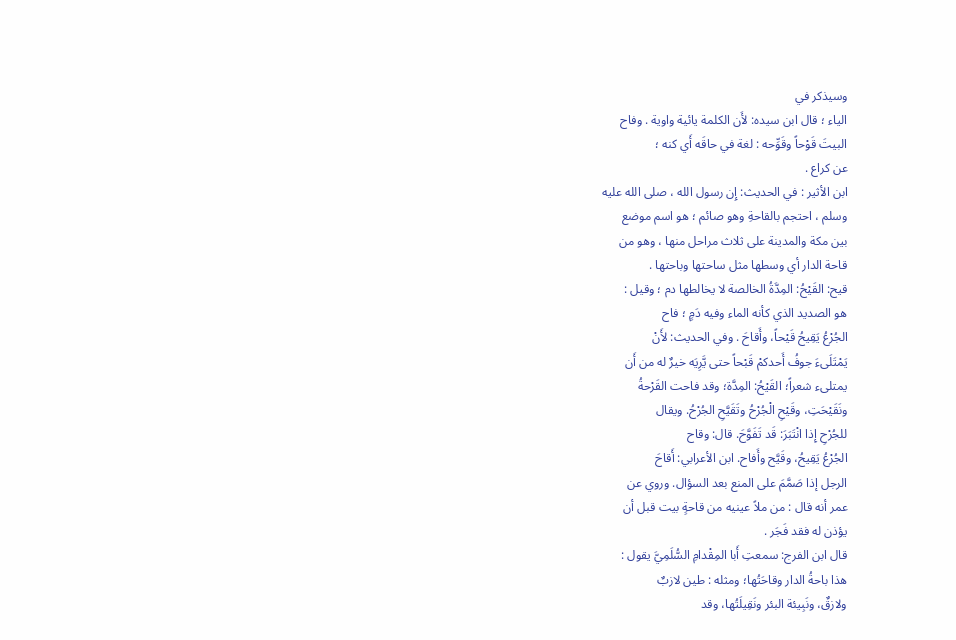وسيذكر في
الياء ؛ قال ابن سيده: لأَن الكلمة يائية واوية . وفاح
البيتَ قَوْحاً وقَوِّحه : لغة في حاقَه أَي كنه ؛
عن كراع .
ابن الأثير : في الحديث: إِن رسول الله ، صلى الله عليه
وسلم ، احتجم بالقاحةِ وهو صائم ؛ هو اسم موضع
بين مكة والمدينة على ثلاث مراحل منها ، وهو من
قاحة الدار أي وسطها مثل ساحتها وباحتها .
قيح: القَيْحُ: المِدَّةُ الخالصة لا يخالطها دم ؛ وقيل :
هو الصديد الذي كأنه الماء وفيه دَمٍ ؛ فاح
الجُرْعُ يَقِيحُ قَيْحاً، وأَقاحَ . وفي الحديث: لأَنْ
يَمْتَلَىءَ جوفُ أَحدكمْ قَبْحاً حتى يَّرِيَه خيرٌ له من أَن
يمتلىء شعراً؛ القَيْحُ: المِدَّة؛ وقد فاحت القَرْحةُ
ونَقَيْحَتِ، وقَيْحِ الْجُرْحُ وتَقَيَّحِ الجُرْحُ. ويقال
للجُرْحِ إِذا انْتَبَرَ: قَد تَفَوَّحَ. قال: وقاح
الجُرْعُ يَقِيحُ، وقَيَّح وأَفاح. ابن الأعرابي: أَقاحَ
الرجل إذا صَمَّمَ على المنع بعد السؤال. وروي عن
عمر أنه قال : من ملاً عينيه من قاحةٍ بيت قبل أن
يؤذن له فقد فَجَر .
قال ابن الفرج: سمعتِ أَبا المِقْدامِ السُّلَمِيَّ يقول :
هذا باحةُ الدار وقاحَتُها؛ ومثله : طين لازبٌ
ولازقٌ، ونَبِيئة البئر ونَقِيلَتُها، وقد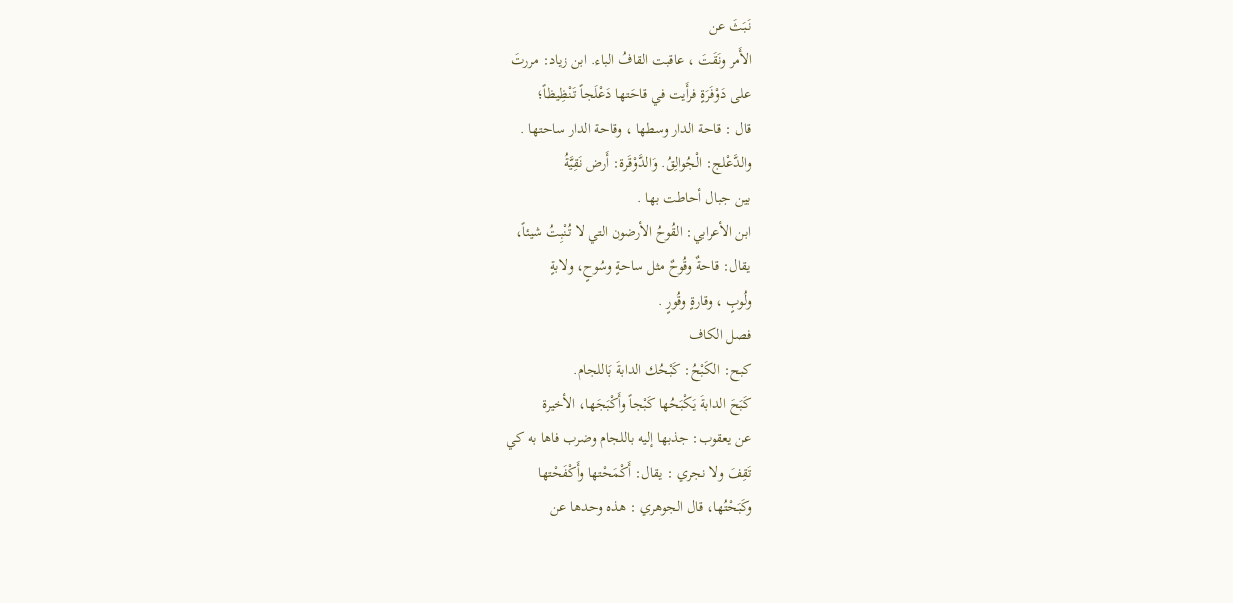نَبَثَ عن
الأَمر ونَقَتَ ، عاقبت القافُ الباء. ابن زياد: مررتَ
على دَوْفَرَةٍ فرأَيت في قاحَتها دَعْلَجاً تَنْظِيظاً؛
قال : قاحة الدار وسطها ، وقاحة الدار ساحتها .
والدَّعْلج: الْجُوالِقُ. وَالدَّوْقَرة: أَرض نَقِيَّةُ
بين جبال أحاطت بها .
ابن الأعرابي: القُوحُ الأرضون التي لا تُنْبِتُ شيئاً،
يقال: قاحةٌ وقُوحٌ مثل ساحةٍ وسُوحٍ، ولابةٍ
ولُوبٍ ، وقارةٍ وقُورٍ .
فصل الكاف
كبح: الكَبْحُ: كَبْحُك الدابةَ بَاللجام.
كَبَحَ الدابةَ يَكْبَحُها كَبْجاً وأَكْبَجَها، الأخيرة
عن يعقوب: جذبها إليه باللجام وضرب فاها به كي
تَقِفَ ولا نجري : يقال: أَكْمَحْتها وأَكْفَحْتها
وكَبَحْتُها، قال الجوهري : هذه وحدها عن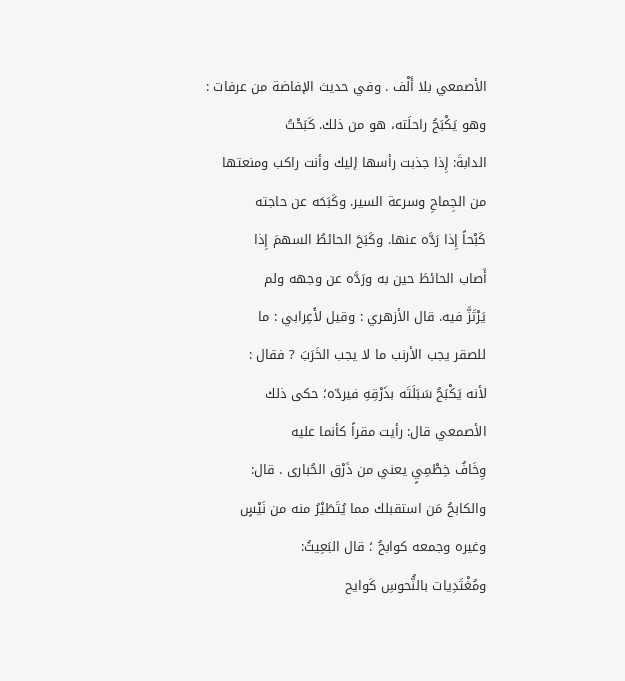الأصمعي بلا أَلْف . وفي حديث الإفاضة من عرفات :
وهو يَكْبَحُ راحلَته، هو من ذلك. كَبَحْتُ
الدابةَ: إِذا جذبت رأسها إليك وأنت راكب ومنعتها
من الجِماحِ وسرعة السير. وكَبَحَه عن حاجته
كَبْحاً إِذا رَدَّه عنها. وكَبَحَ الحائطُ السهمَ إِذا
أَصاب الحائطَ حين به ورَدَّه عن وجهه ولم
يَرْتَزَّ فيه. قال الأزهري : وقيل لأَعِرابي : ما
للصقر يجب الأرنب ما لا يجب الخَرَبَ ? فقال :
لأنه يَكْبَحُ سَبَلَتَه بذَرْقِهِ فيردّه؛ حكى ذلك
الأصمعي قال: رأيت مقراً كأنما عليه
وِخَافُ خِطْمِيٍ يعني من ذَرْق الحُبارى . قال:
والكابحُ مَن استقبلك مما يُتَطَيْرُ منه من نَيْسٍ
وغيره وجمعه كوابحُ ؛ قال البَعِيثُ:
ومُغْتَدِيات بالنُّحوسِ كَوايح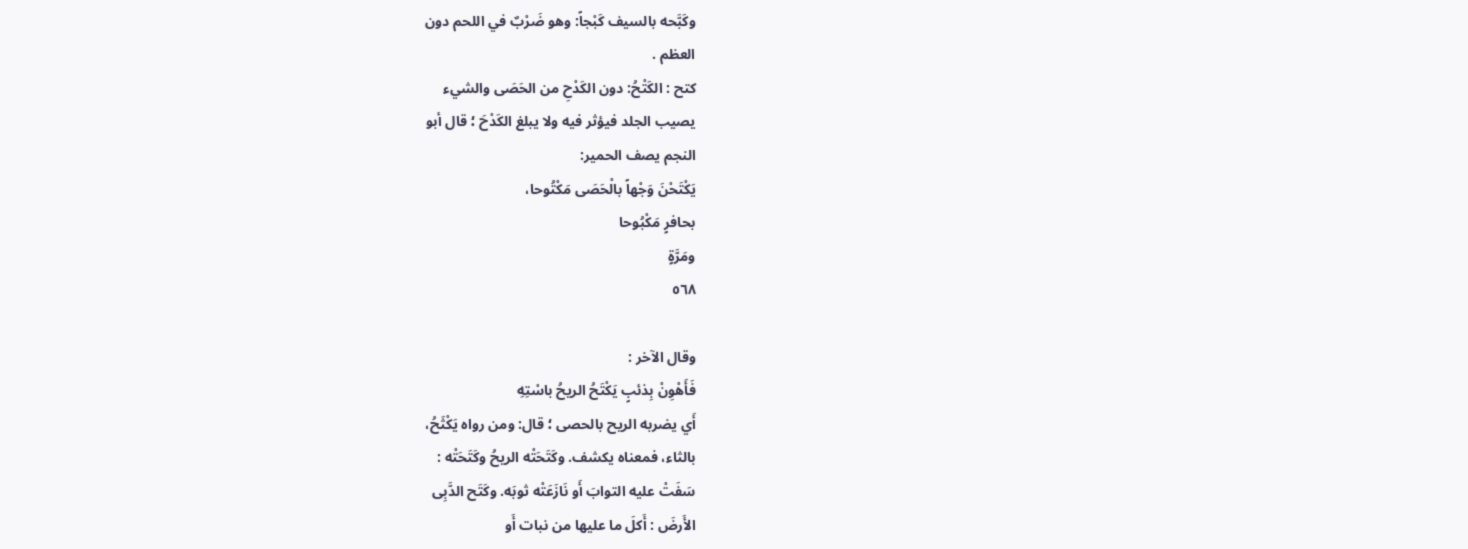وكَبَّحه بالسيف كَبْجاً: وهو ضَرْبٌ في اللحم دون
العظم .
كتح : الكَتْحُ: دون الكَدْحِ من الحَصَى والشيء
يصيب الجلد فيؤثر فيه ولا يبلغ الكَدْحَ ؛ قال أبو
النجم يصف الحمير:
يَكْتَحْنَ وَجْهاً بالْحَصَى مَكْتُوحا،
بحافرٍ مَكْبُوحا
ومَرَّةٍ
٥٦٨

وقال الآخر :
فَأَهْوِنْ بِذئبٍ يَكْتَحُ الريحُ باسْتِهِ
أَي يضربه الريح بالحصى ؛ قال: ومن رواه يَكْثَحُ،
بالثاء، فمعناه يكشف. وكَتَحَتْه الريحُ وكَتَحَتْه :
سَفَتْ عليه التوابَ أَو نَازَعَتْه ثوبَه. وكَتَح الدَّبِى
الأَرضَ : أَكلَ ما عليها من نبات أَو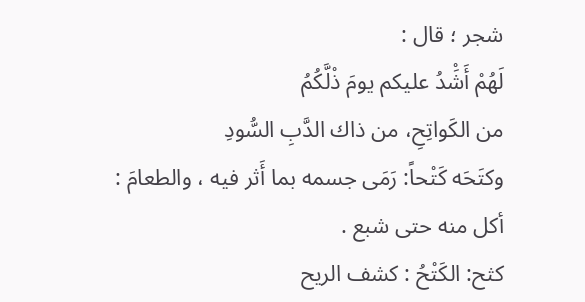شجر ؛ قال :
لَهُمْ أَشَْدُ عليكم يومَ ذْلَّكُمُ
من الكَواتِحِ، من ذاك الدَّبِ السُّودِ
وكتَحَه كَتْحاً: رَمَى جسمه بما أَثر فيه ، والطعامَ :
أكل منه حتى شبع .
كثح: الكَتْحُ : كشف الريح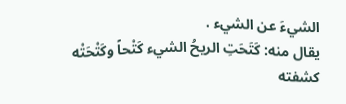الشيءَ عن الشيء .
يقال منه: كَتَحَتِ الريحُ الشيء كَتْحاً وكَتْحَتْه
كشفته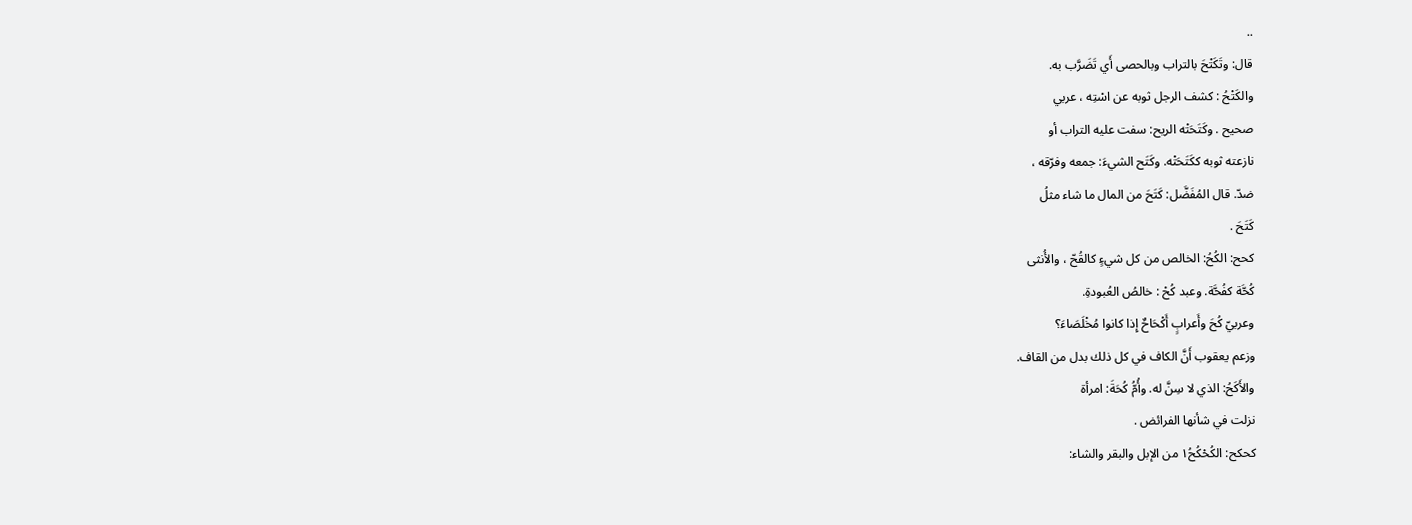..
قال: وتَكَتْحَ بالتراب وبالحصى أَي تَضَرَّب به.
والكَتْحُ : كشف الرجل ثوبه عن اسْتِه ، عربي
صحيح . وكَتَحَتْه الريح: سفت عليه التراب أو
نازعته ثوبه ككَتَحَتْه. وكَتَح الشيءَ: جمعه وفرّقه ،
ضدّ. قال المُفَضَّل: كَتَحَ من المال ما شاء مثلُ
كَتَحَ .
كحح: الكُحُ: الخالص من كل شيءٍ كالقُحّ ، والأُنثى
كُحَّة كفُحَّة. وعبد كُحْ : خالصُ العُبودةِ.
وعربيّ كُحَ وأَعرابٍ أَكْحَاحٌ إِذا كانوا مُخْلَصَاءَ؟
وزعم يعقوب أَنَّ الكاف في كل ذلك بدل من القاف.
والأَكَحُ: الذي لا سِنَّ له. وأُمُّ كُحَةَ: امرأة
نزلت في شأنها الفرائض .
كحكح: الكُحْكُح١ُ من الإبل والبقر والشاء: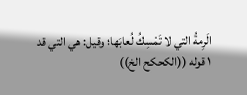الَرِمةُ التي لا تَمْسِكُ لُعابَها؛ وقيل: هي التي قد
١ قوله ((الكحكح الخ))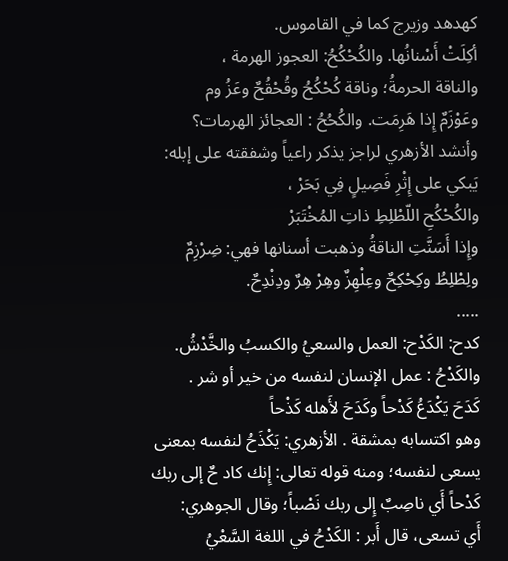كهدهد وزيرج كما في القاموس.
أكِلَتْ أَسْنانُها. والكُحْكُحُ: العجوز الهرمة ،
والناقة الحرمةُ؛ وناقة كُحْكُحُ وقُحْقُحٌ وعَزُ وم
وعَوْزَمٌ إِذا هَرِمَت. والكُحُحُ : العجائز الهرمات؟
وأنشد الأزهري لراجز يذكر راعياً وشفقته على إبله:
يَبكي على إِثْرِ فَصِيلٍ فِي بَحَرْ ،
والكُحْكُحِ اللّطْلِطِ ذاتِ المُخْتَبَرْ
وإِذا أَسَنَّتِ الناقةُ وذهبت أسنانها فهي: ضِرْزِمٌ
ولِطْلِطُ وكِحْكِحٌ وعِلْهِزٌ وهِرْ هِرٌ ودِنْدِحٌ.
.....
كدح: الكَدْح: العمل والسعيُ والكسبُ والخَّدْشُ.
والكَدْحُ : عمل الإنسان لنفسه من خير أو شر .
كَدَحَ يَكْدَعُ كَدْحاً وكَدَحَ لأَهله كَذْحاً
وهو اكتسابه بمشقة . الأزهري: يَكْذَحُ لنفسه بمعنى
يسعى لنفسه؛ ومنه قوله تعالى: إِنك كاد حٌ إلى ربك
كَدْحاً أَي ناصِبٌ إِلى ربك نَصْباً؛ وقال الجوهري:
أَي تسعى، قال أَبر : الكَدْحُ في اللغة السَّعْيُ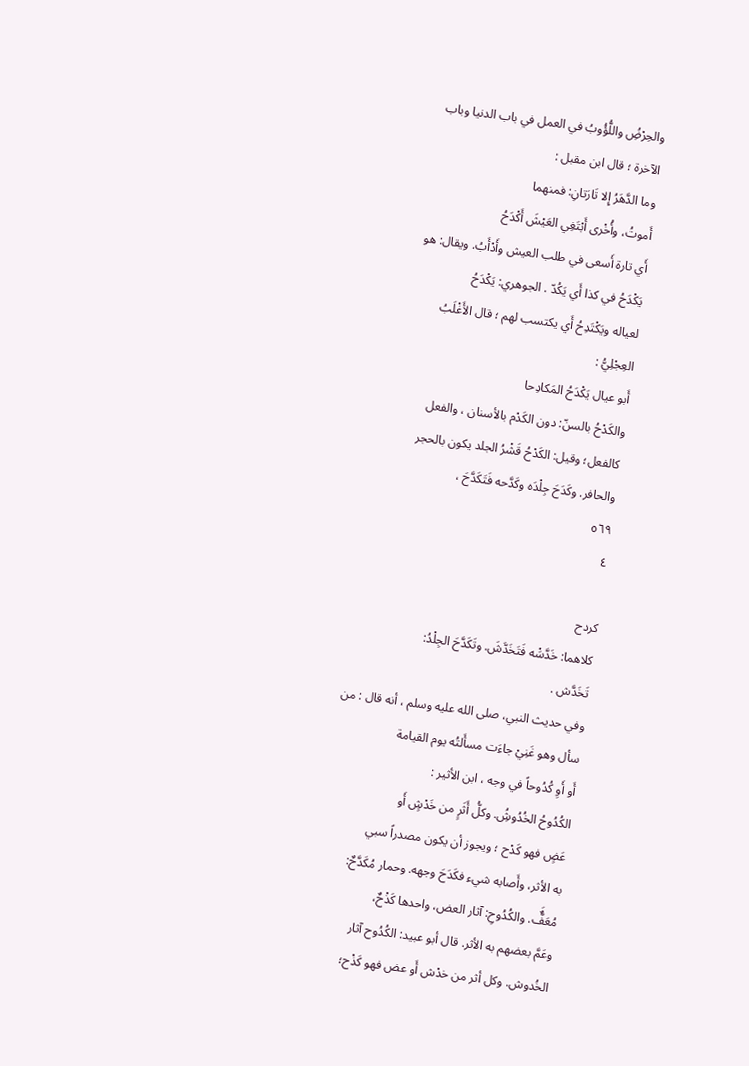والحِرْضُِ واللُّؤُوبُ في العمل في باب الدنيا وباب
الآخرة ؛ قال ابن مقبل :
وما الدَّهَرُ إِلا تَارَتانِ: فمنهما
أَموتُ، وأُخْرى أَبْتَغِي العَيْشَ أَكْدَحُ
أَي تارة أَسعى في طلب العيش وأَدْأَبُ. ويقال: هو
يَكْدَحُ في كذا أَي يَكُدّ . الجوهري: يَكْدَحُ
لعياله ويَكْتَدِحُ أَي يكتسب لهم ؛ قال الأَغْلَبُ
العِجْلِيُّ :
أَبو عيال يَكْدَحُ المَكادِحا
والكَدْحُ بالسنّ: دون الكَدْم بالأسنان ، والفعل
كالفعل؛ وقيل: الكَدْحُ قَشْرُ الجلد يكون بالحجر
والحافر. وكَدَحَ جِلْدَه وكَدَّحه فَتَكَدَّحَ ،
٥٦٩
٤

كردح
كلاهما: خَدَّسَْه فَتَخَدَّشَ. وتَكَدَّحَ الجِلْدُ:
تَخَدَّش .
وفي حديث النبي، صلى الله عليه وسلم ، أنه قال : من
سأل وهو غَنِيْ جاءَت مسأَلتُه يوم القيامة
أَو أَوِ كُدُوحاً في وجه ، ابن الأثير :
الكُدُوحُ الخُدُوشُِ. وكلُّ أَثَرٍ من خَدْشٍ أَو
عَضٍ فهو كَدْح ؛ ويجوز أن يكون مصدراً سبي
به الأثر، وأَصابه شيء فكَدَحَ وجهه. وحمار مُكَدَّحٌ:
مُعَفٌَّ. والكُدُوحِ: آثار العض، واحدها كَذْحٌ،
وعَمَّ بعضهم به الأثر. قال أبو عبيد: الكُدُوح آثار
الخُدوش. وكل أثر من خدْش أَو عض فهو كَذْح؛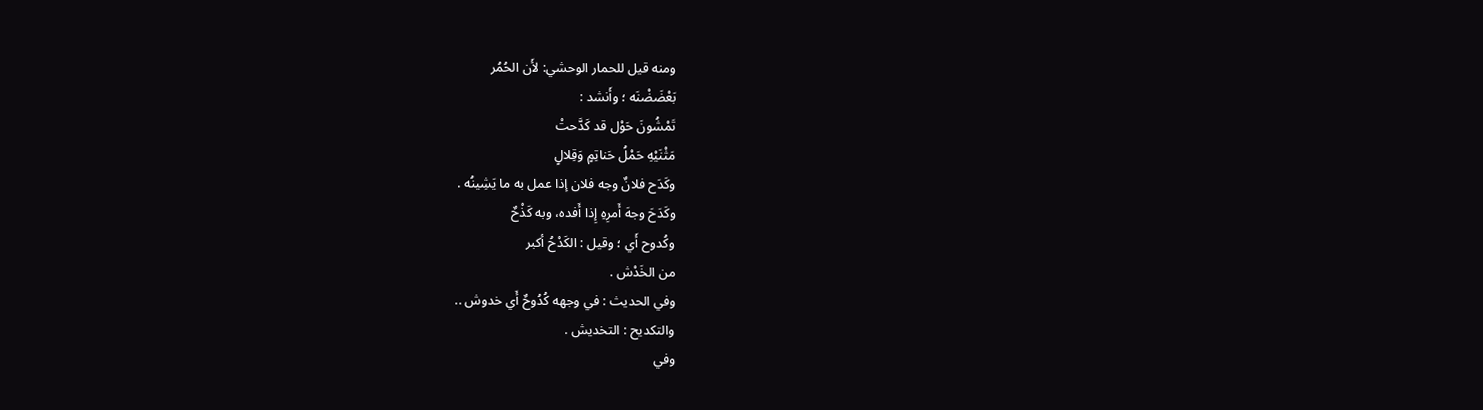ومنه قيل للحمار الوحشي: لأَن الحُمُر
بَعْضَضْنَه ؛ وأَنشد :
تَمْشُونَ حَوْل قد كَدَّحتْ
مَثْنَيْهِ حَمْلُ حَناتِمٍ وَقِلالٍ
وكَدَح فلانٌ وجه فلان إذا عمل به ما يَشِينُه .
وكَدَحَ وجهَ أَمرِهِ إِذا أَفده، وبه كَذْحٌ
وكُدوح أَي ؛ وقيل : الكَدْحُ أكبر
من الخَدْش .
وفي الحديث : في وجهه كُدُوحٌ أَي خدوش ..
والتكديح : التخديش .
وفي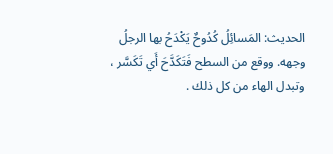الحديث: المَسائِلُ كُدُوحٌ يَكْدَحُ بها الرجلُ
وجهه. ووقع من السطح فَتَكَدَّحَ أَي تَكَسَّر ،
وتبدل الهاء من كل ذلك .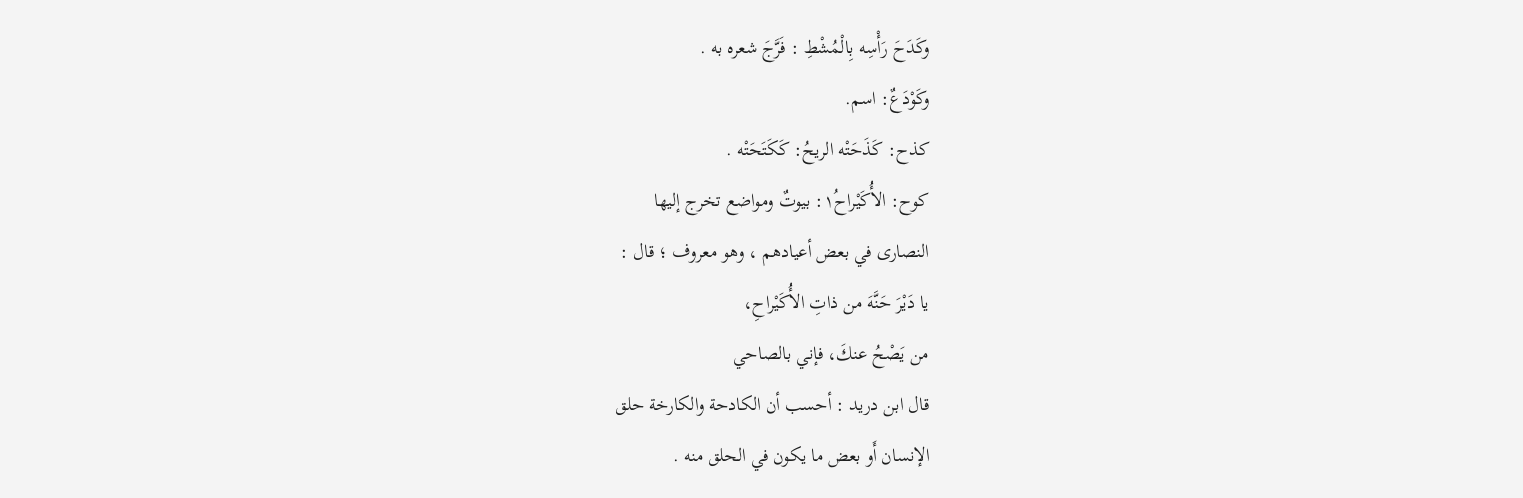وكَدَحَ رَأْسِه بِالْمُشْطِ : فَرَّجَ شعره به .
وكَوْدَعٌ: اسم.
كذح: كَذَحَتْه الريحُ: كَكَتَحَتْه .
كوح: الأُكَيْراح١ُ: بيوتٌ ومواضع تخرج إليها
النصارى في بعض أعيادهم ، وهو معروف ؛ قال :
يا دَيْرَ حَنَّهَ من ذاتِ الأُكَيْراحِ،
من يَصْحُ عنكَ، فإني بالصاحي
قال ابن دريد : أحسب أن الكادحة والكارخة حلق
الإنسان أَو بعض ما يكون في الحلق منه .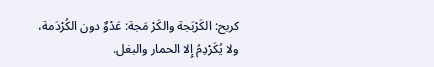كربح: الكَرْبَجة والكَرْ مَجة: عَدْوٌ دون الكُرْدَمة،
ولا يُكَرْدِمُ إِلا الحمار والبغل.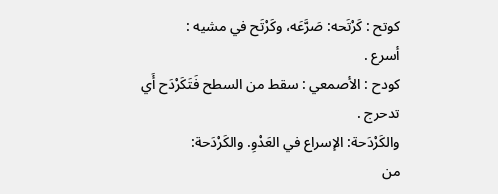كوتح : كَرْتَحه: صَرَّعَه، وكَرْتَح في مشيه :
أسرع .
كودح : الأصمعي : سقط من السطح فَتَكَرْدَح أَي
تدحرج .
والكَرْدَحة: الإسراع في العَدْوِ. والكَرْدَحة:
من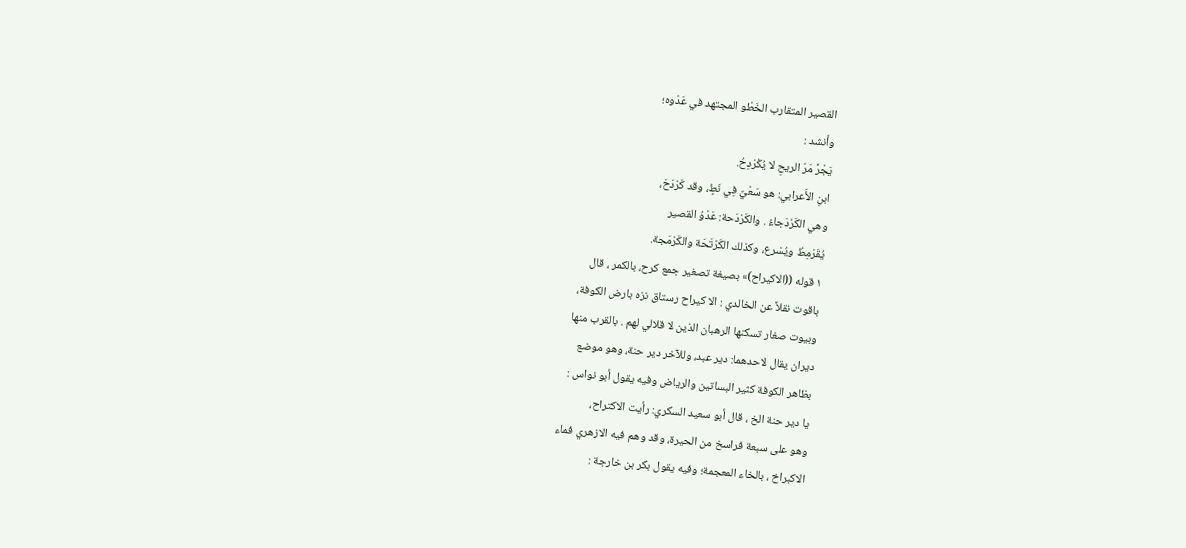القصير المتقارب الخَطْو المجتهد في عَدْوه؛
وأنشد :
يَجْرَّ مَرّ الريحِ لا يُكْرْدِحُ.
ابنِ الأَعرابي: هو سَعْيٌ فِي نَطٍ، وقد كَرْدَحَ،
وهي الكَرْدَجاءُ . والكَرْدَحة: عَدْوُ القصير
يُقَرْمِطُ ويُسْرع، وكذلك الكَرْتَحَة والكَرْمَجة.
١ قوله ((الاكيراح)» بصيغة تصغير جمع كرح، بالكمر ، قال
باقوت نقلاً عن الخالدي : الا کیراح رستاق نزه بارض الكوفة،
وبيوت صغار تسكنها الرهبان الذين لا قلالي لهم . بالقرب منها
ديران يقال لاحدهما: دير عبد، وللآخر دير حنة، وهو موضع
بظاهر الكوفة كثير البساتين والرياض وفيه يقول أبو نواس :
يا دير حنة الخ ، قال أبو سعيد السكري: رأيت الاكتراح،
وهو على سبعة فراسخ من الحيرة، وقد وهم فيه الازهري فماء
الاكبراخ ، بالخاء المعجمة؛ وفيه يقول بكر بن خارجة :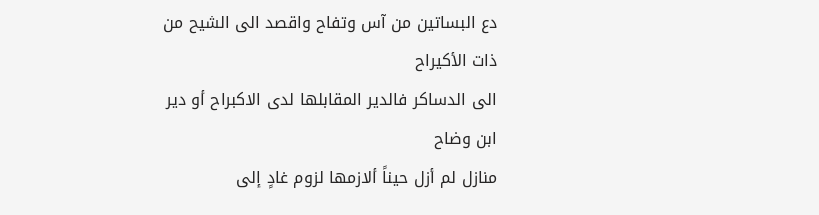دع البساتين من آس وتفاح واقصد الى الشيح من ذات الأكيراح
الى الدساكر فالدير المقابلها لدى الاكبراح أو دير ابن وضاح
منازل لم أزل حيناً ألازمها لزوم غادٍ إلى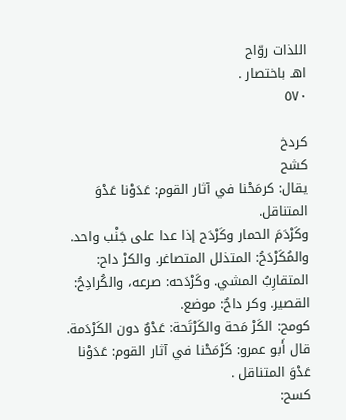اللذات روّاح
اهـ باختصار .
٥٧٠

كردخ
كشح
يقال: كرمَحْنا في آثار القوم: عَدَوْنا عَدْوَ المتناقل.
وكَرْدَمَ الحمار وكَرْدَح إذا عدا على جَنْب واحد.
والمُكَرْدَحُ: المتذلل المتصاغر. والكرْ داح:
المتقارِبُ المشي. وكَرْدَحه: صرعه، والكُرادِحُ:
القصير. وكر داحٌ: موضع.
كومح: الكَرْ مَحة والكَرْتَحة: عَدْوٌ دون الكَرْدَمة.
قال أَبو عمرو: كَرْمَحْنا في آثار القوم: عَدَوْنا
عَدْوَ المتناقل .
كسح: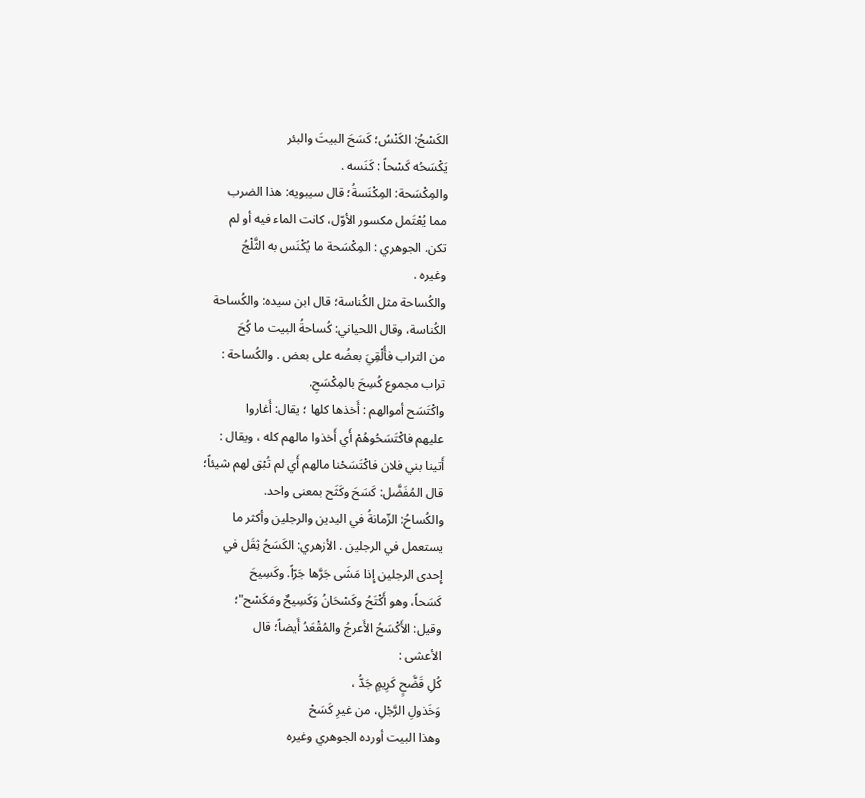الكَسْحُ: الكَنْسُ؛ كَسَحَ البيتَ والبئر
يَكْسَحُه كَسْحاً : كَنَسه .
والمِكْسَحة: المِكْنَسةُ؛ قال سيبويه: هذا الضرب
مما يُعْتَمل مكسور الأوّل، كانت الماء فيه أو لم
تكن. الجوهري : المِكْسَحة ما يُكْنَس به الثَّلْجُ
وغيره .
والكُساحة مثل الكُناسة؛ قال ابن سيده: والكُساحة
الكُناسة، وقال اللحياني: كُساحةُ البيت ما كُِحَ
من التراب فأُلْقِيَ بعضُه على بعض . والكُساحة :
تراب مجموع كُسِحَ بالمِكْسَحِ.
واكْتَسَح أموالهم : أَخذها كلها ؛ يقال: أَغاروا
عليهم فاكْتَسَحُوهُمْ أَي أَخذوا مالهم كله ، ويقال :
أَتينا بني فلان فاكْتَسَحْنا مالهم أَي لم تُبْق لهم شيئاً؛
قال المُفَضَّل: كَسَحَ وكَثَح بمعنى واحد.
والكُساحُ: الزّمانةُ في اليدين والرجلين وأكثر ما
يستعمل في الرجلين . الأزهري: الكَسَحُ ثِقَل في
إِحدى الرجلين إِذا مَشَى جَرَّها جَرّاً. وكَسِيحَ
كَسَحاً، وهو أَكْتَحُ وكَسْحَانُ وَكَسِيحٌ ومَكَسْح"؛
وقيل: الأَكْسَحُ الأَعرجُ والمُقْعَدُ أَيضاً؛ قال
الأعشى :
كُلِ قَضَّحٍ كَرِيمٍ جَدُّ ،
وَخَذولِ الرَّجْلِ، من غيرِ كَسَحْ
وهذا البيت أورده الجوهري وغيره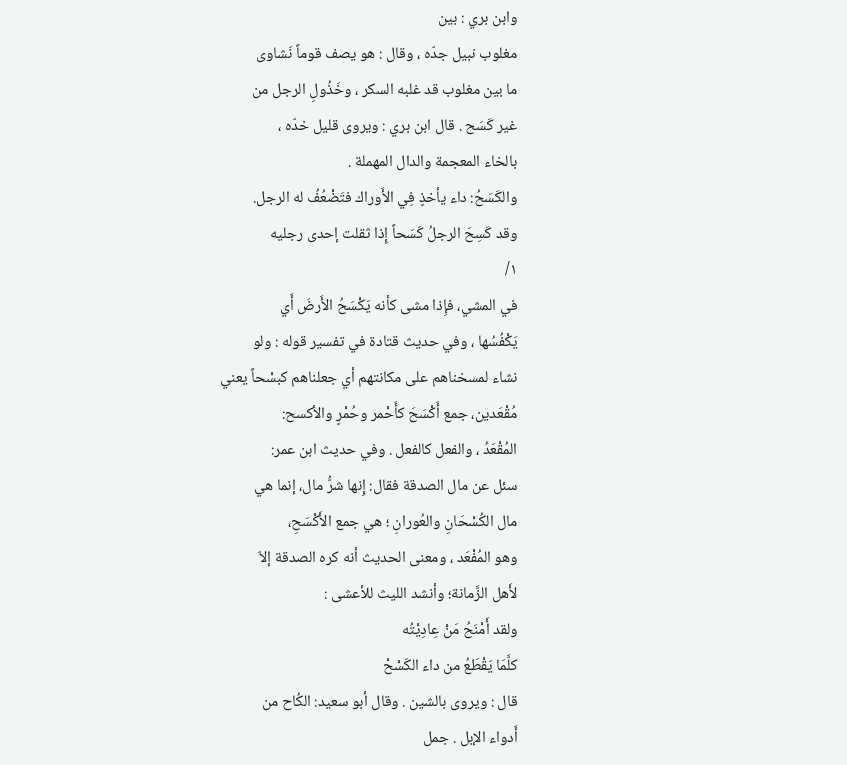وابن بري : بین
مغلوب نبيل جدّه ، وقال : هو يصف قوماً نَشاوى
ما بين مغلوب قد غلبه السكر ، وخَذُولِ الرجل من
غير كَسَح . قال ابن بري : ويروى قليل خدّه ،
بالخاء المعجمة والدال المهملة .
والكَسَحُ: داء يأخذٍ فِي الأَوراك فتَضْعُفُ له الرجل.
وقد كَسِحَ الرجلُ كَسَحاً إِذا ثقلت إحدى رجليه
١/
في المشي، فإِذا مشى كأنه يَكْسَحُ الأَرضَ أَي
يَكْفُسُها ، وفي حديث قتادة في تفسير قوله : ولو
نشاء لمسخناهم على مكانتهم أي جعلناهم كبسْحاً يعني
مُقْعَدين، جمع أَكْسَحَ كأَحْمر وحُمْرٍ والأكسح:
المُقْعَدُ ، والفعل كالفعل . وفي حديث ابن عمر:
سئل عن مال الصدقة فقال: إِنها شرُّ مال، إنما هي
مال الكُسْحَانِ والعُورانِ ؛ هي جمع الأَكْسَحِ،
وهو المُفْعَد ، ومعنى الحديث أنه كره الصدقة إلاّ
لأَهل الزَّمانة؛ وأنشد الليث للأعشى :
ولقد أَمْنَحُ مَنْ عِادِيْتُه
كلَّمَا يَقْطَعُ من داء الكَسْحْ
قال : ويروى بالشين . وقال أبو سعيد: الكُاح من
أَدواء الإبل . جمل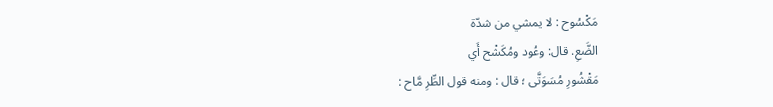مَكْسُوح : لا يمشي من شدّة
الضَّعِ. قال: وعُود ومُكَشْح أَي
مَقْشُورِ مُسَوَتَّى ؛ قال : ومنه قول الطِّرِ مَّاح :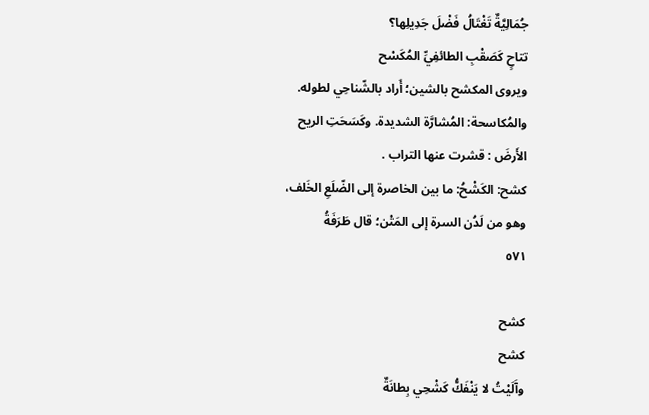جُمَالِيَّةٌ تَغْتَالُ فَضْلَ جَدِيلِها؟
تتاحٍ كَصَقْبِ الطائفِيِّ المُكَسْح
ويروى المكشح بالشين؛ أَراد بالشّناحِي لطوله.
والمُكاسحة: المُشارَّة الشديدة. وكَسَحَتِ الريح
الأَرضَ : قشرت عنها التراب .
كشح: الكَشْحُ: ما بين الخاصرة إلى الضّلَعِ الخَلف،
وهو من لَدُن السرة إلى المَتْن؛ قال طَرَفَةُ
٥٧١

کشح
کشح
وآَلَيْتُ لا يَنْفَكُّ كَشْحِي بِطانَةٌ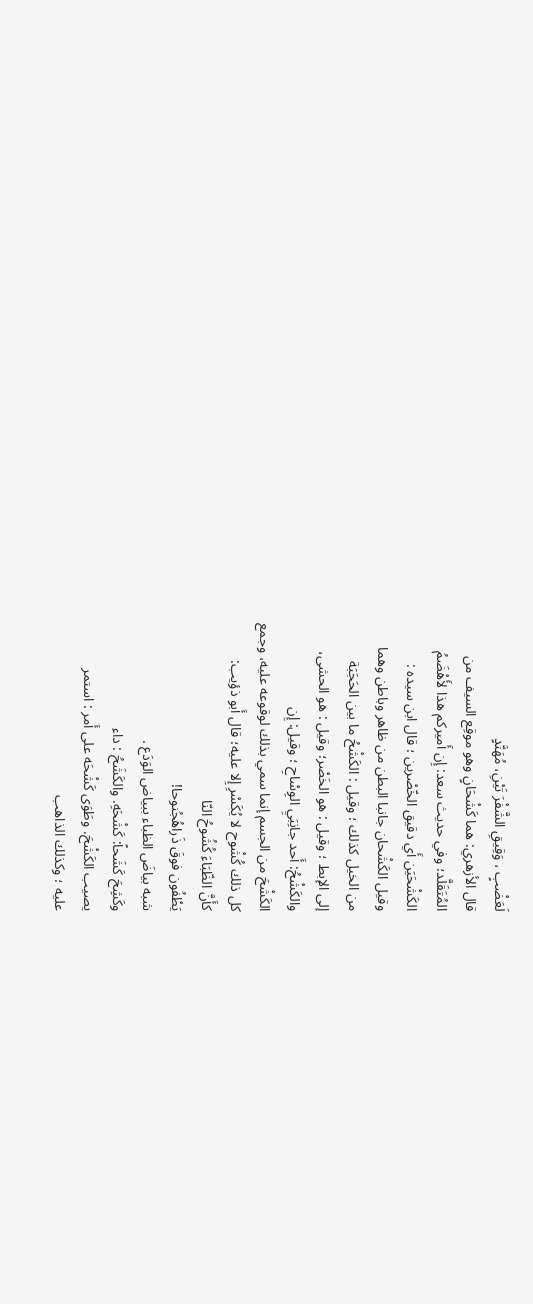لَعَضْبٍ ، وَقِيقِ الشَّفْرَ تَيْنِ، مُهَنَّدٍ
قال الأزهري: هما كَشْحَانٍ وهو موقِع السيف من
المُتَقَلَّد؛ وفي حديث سعد: إِن أَميركم هذا لأَهْضَمُ
الكَشْحَيَن أَي دقيق الخّصْرين ؛ قال ابن سيده :
وقيل الكَشْحان جانبا البطن من ظاهر وباطن وهما
من الخيل كذلك ؛ وقيل : الكَشْحُ ما بين الحَجَبَة
إلى الإبط ؛ وقيل : هو الخَصْر؛ وقيل : هو الحشى،
والكَشْحُ: أَحد جانِبَيِ الوِسْاحِ ؛ وقيل: إِن
الكَشْحَ من الجسم إنما سمي بذلك لوقوعه عليه، وجمع
كل ذلك كُشْوح لا يُكَسْرِ إِلا عليه؛ قال أَبو ذؤيب:
كأَنَّ الظّبَاءَ كُشُوحُ النّا
يَطْفُون فوقَ ذَراهُجُنوحا!
شبه بياضَ الظباء ببياض الوَدَع .
وكَشِحَ كَشَحاً: كَشْحَهِ. والكَشَحُ : داء
يصيب الكَشْحَ. وطَوَى كَشْحَه على أَمر : استمر
عليه ؛ وكذلك الذاهب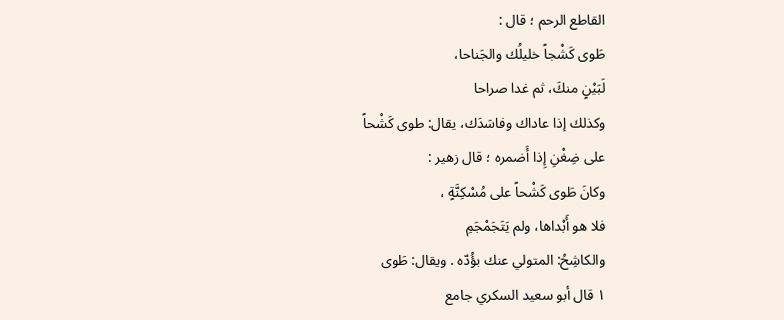القاطع الرحم ؛ قال :
طَوى كَشْجاً خليلُك والجَناحا،
لَبَيْنٍ منكَ، ثم غدا صراحا
وكذلك إذا عاداك وفاسَدَك، يقال: طوى كَشْحاً
على ضِغْنِ إِذا أَضمره ؛ قال زهير :
وكانَ طَوى كَشْحاً على مُسْكِنَّةٍ ،
فلا هو أَبْداها، ولم يَتَجَمْجَمِ
والكاشِحُ: المتولي عنك بؤُدّه . ويقال: طَوى
١ قال أبو سعيد السكري جامع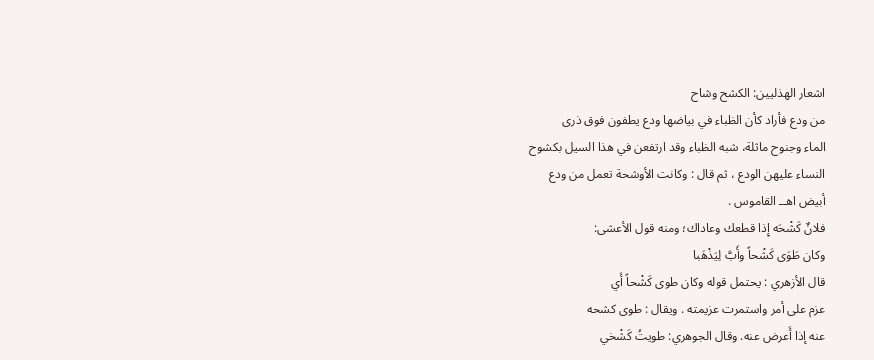اشعار الهذليين: الكشح وشاح
من ودع فأراد كأن الظباء في بياضها ودع يطفون فوق ذرى
الماء وجنوح ماثلة، شبه الظباء وقد ارتفعن في هذا السيل بكشوح
النساء عليهن الودع ، ثم قال : وكانت الأوشحة تعمل من ودع
أبيض اهــ القاموس .
فلانٌ كَشْحَه إِذا قطعك وعاداك؛ ومنه قول الأعشى:
وكان طَوَى كَشْحاً وأَبَّ لِيَذْهَبا
قال الأزهري : يحتمل قوله وكان طوى كَشْحاً أَي
عزم على أمر واستمرت عزيمته . ويقال : طوى كشحه
عنه إذا أَعرض عنه. وقال الجوهري: طويتُ كَشْخي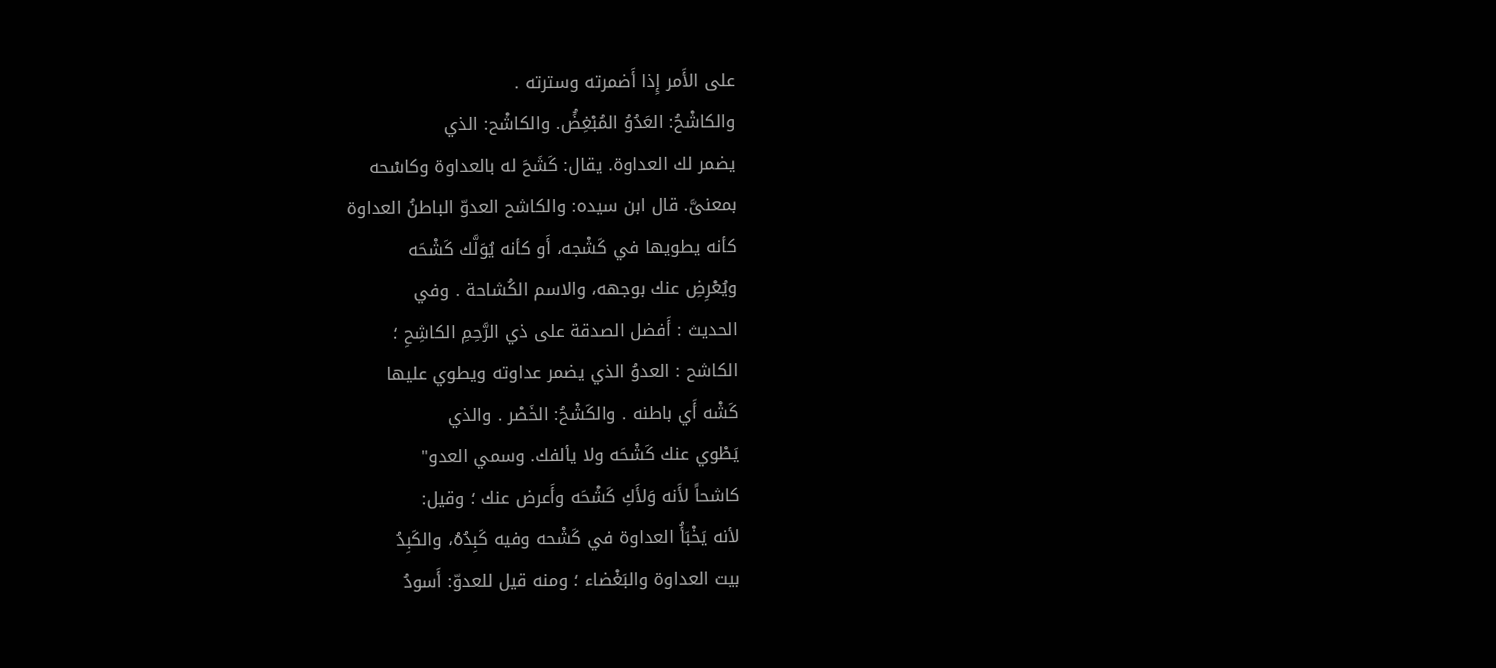على الأَمر إِذا أَضمرته وسترته .
والكاشْحُ: العَدُوُ المُبْغِضَُ. والكاشْح: الذي
يضمر لك العداوة. يقال: كَشَحَ له بالعداوة وكاسْحه
بمعنىَّ. قال ابن سيده: والكاشح العدوّ الباطنُ العداوة
كأنه يطويها في كَشْجه، أَو كأنه يُوَلَّك كَشْحَه
ويُعْرِضِ عنك بوجهه، والاسم الكُشاحة . وفي
الحديث : أَفضل الصدقة على ذي الرَّحِمِ الكاشِحِ ؛
الكاشح : العدوُ الذي يضمر عداوته ويطوي عليها
كَشْه أَي باطنه . والكَشْحُ: الخَصْر . والذي
يَطْوي عنك كَشْحَه ولا يألفك. وسمي العدو"
كاشحاً لأَنه وَلأَكِ كَشْحَه وأَعرض عنك ؛ وقيل:
لأنه يَخْبَأُ العداوة في كَشْحه وفيه كَبِدُهُ، والكَبِدُ
بيت العداوة والبَغْضاء ؛ ومنه قيل للعدوّ: أَسودُ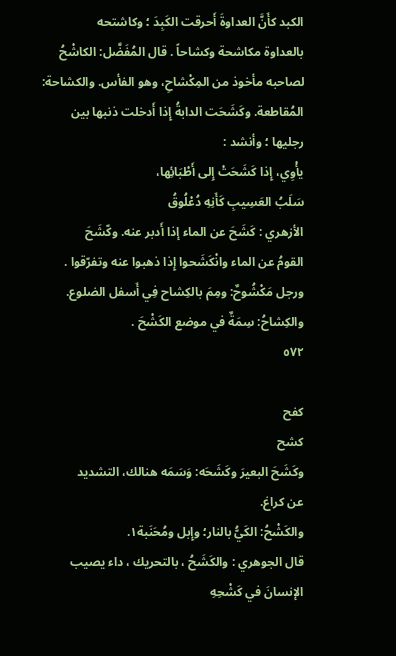الكبد كأَنَّ العداوةَ أَحرقت الكَبِدَ ؛ وكاشتحه
بالعداوة مكاشحة وكشاحاً . قال المُفَضَّل: الكاشْحُ
لصاحبه مأخوذ من المِكْشاحِ، وهو الفأس. والكشاحة:
المُقاطعة. وكَشَحَت الدابةُ إِذا أَدخلت ذنبها بين
رجليها ؛ وأنشد :
يأْوِي، إِذا كَشَحَتْ إِلى أَطْبَائِها،
سَلَبُ العَسِيبِ كَأَنِهِ دُعْلُوقُ
الأزهري : كَشَحَ عن الماء إذا أَدبر عنه. وكّشَحَ
القومُ عن الماء وانْكَشَحوا إِذا ذهبوا عنه وتفرّقوا .
ورجل مَكْشُوحٌ: ومِمَ بالكِشاح فِي أَسفل الضلوع.
والكِشاحُ: سِمَةٌ في موضع الكَشْحَ .
٥٧٢

كفح
کشح
وكَشَحَ البعيرَ وكَشَحَه: وَسَمَه هنالك، التشديد
عن كراغ.
والكَشْحُ: الكَيُّ بالنار؛ وإِبل ومُحَنَبة١.
قال الجوهري : والكَشَحُ ، بالتحريك ، داء يصيب
الإنسانَ في كَشْحِهِ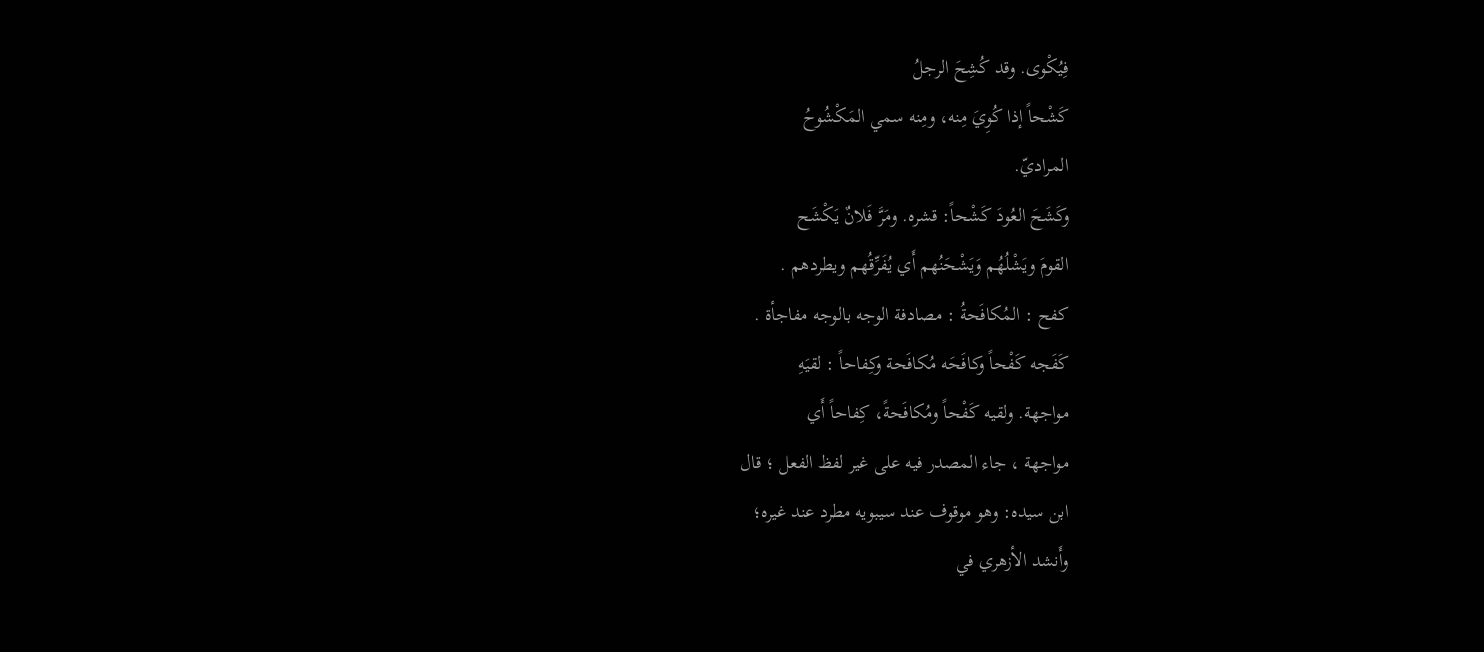فِيُكْوى. وقد كُشِحَ الرجلُ
كَشْحاً إذا كُوِيَ مِنه، ومِنه سمي المَكْشُوحُ
المراديّ.
وكَشَحَ العُودَ كَشْحاً: قشره. ومَرَّ فَلانٌ يَكْشَح
القومَ ويَشْلُهُم وَيَشْحَنُهم أَي يُفَرِّقُهم ويطردهم .
كفح : المُكافَحةُ : مصادفة الوجه بالوجه مفاجأة .
كَفَجه كَفْحاً وكافَحَه مُكافَحة وكِفاحاً : لقيَهِ
مواجهة. ولقيه كَفْحاً ومُكافَحةً، كِفاحاً أَي
مواجهة ، جاء المصدر فيه على غير لفظ الفعل ؛ قال
ابن سیده: وهو موقوف عند سيبويه مطرد عند غيره؛
وأَنشد الأزهري في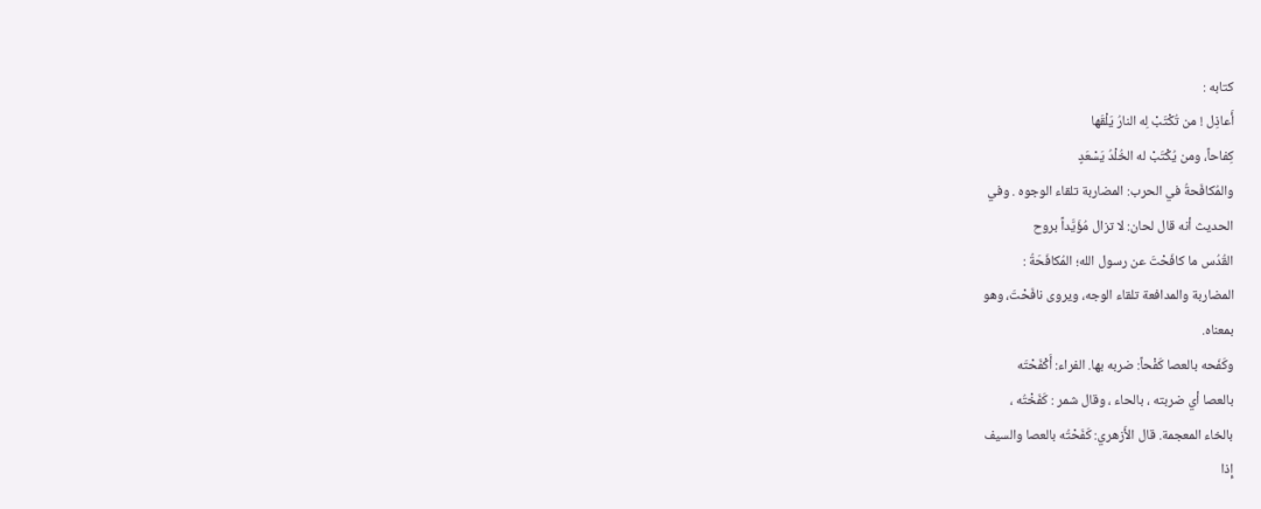كتابه :
أَعاذِل ! من تُكْتَبْ لِه النارُ يَلْقَها
كِفاحاً، ومن يُكْتَبْ له الخُلْدُ يَسْعَدٍ
والمُكافَحةُ في الحرب: المضاربة تلقاء الوجوه . وفي
الحديث أنه قال لحان: لا تزال مُؤَيَّداً بروح
القُدُس ما كافَحْتَ عن رسول الله؛ المُكافَحَةُ :
المضاربة والمدافعة تلقاء الوجه، ويروى نافَحْتَ، وهو
بمعناه.
وكَفَحه بالعصا كَفْحاً: ضربه بها. الفراء: أَكْفَحْتَه
بالعصا أي ضربته ، بالحاء ، وقال شمر : كَفَخْتُه ،
بالخاء المعجمة. قال الأَزهري: كَفَحْتُه بالعصا والسيف
إِذا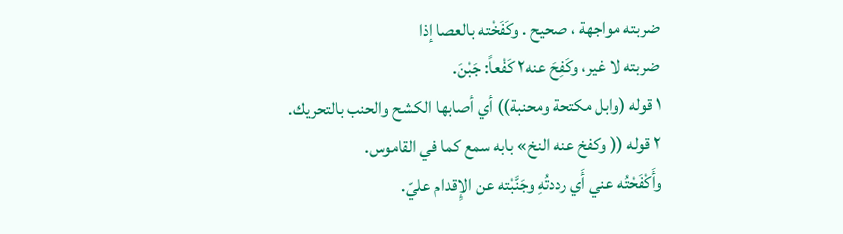ضربته مواجهة ، صحيح . وكَفَخْته بالعصا إذا
ضربته لا غير، وكَفِحَ عنه٢ كَفْعاً: جَبْنَ.
١ قوله (وابل مكتحة ومحنبة)) أي أصابها الكشح والحنب بالتحريك.
٢ قوله (( وكفخ عنه النخ» بابه سمع كما في القاموس.
وأَكْفَحْتُه عني أَي رددتُهِ وجَنَّبْته عن الإِقدام عليّ.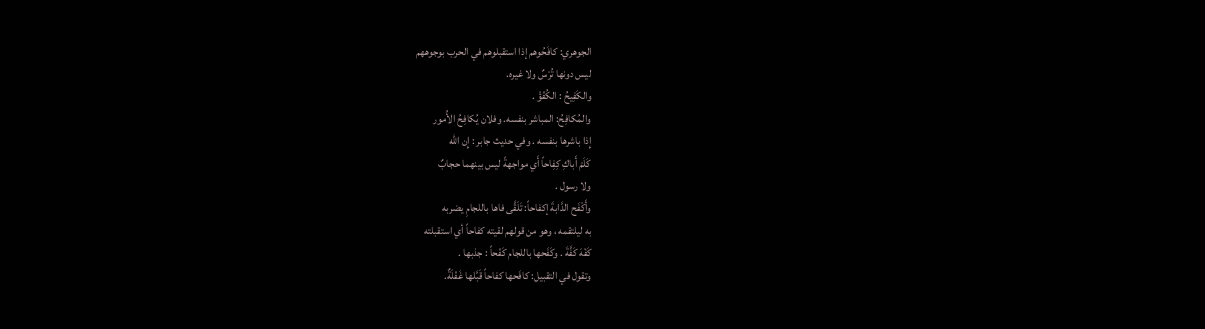الجوهري: كافَحُوهم إذا استقبلوهم في الحرب بوجوههم
ليس دونها تُرْسٌ ولا غيره.
والكَفِيحُ : الكُفْؤْ .
والمُكافِحُ: المباشر بنفسه. وفلان يُكافِحُ الأُمور
إِذا باشرها بنفسه . وفي حديث جابر : إِن الله
كَلَمْ أَباكِ كِفِاحاً أَي مواجهةً ليس بينهما حجابٌ
ولا رسول .
وأَكْفَح الدَّابةَ إكفاحاً: تَلَقَّى فاها باللجامِ يضربه
به ليلتقمه ، وهو من قولهم لقيته كفاحاً أي استقبلته
كَفْهَ كَفَّةَ . وكَفَحها باللجام كَفْحاً : جذبها .
وتقول في التقبيل: كافَحها كفاحاً قَبَّلها غَفْلَةٌ.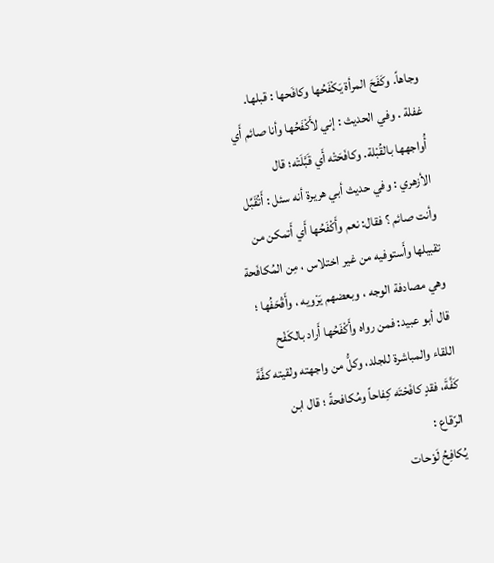وجاهاً. وكَفَحَ المرأة يَكْفَحُها وكافَحها : قبلها.
غفلة . وفي الحديث : إني لأَكْفَحُها وأنا صائم أَي
أُواجهها بالقُبْلة. وكافَحَتْه أَي قَبَّلَتْه؛ قال
الأزهري : وفي حديث أبي هريرة أنه سئل : أَتُقَبِّل
وأنت صائم ؟ فقال: نعم وأَكْفَحُها أَي أَتمكن من
تقبيلها وأَستوفيه من غير اختلاس ، مِن المُكافَحة
وهي مصادفة الوجه ، وبعضهم يَرْويه ، وأَقْحَفُها ؛
قال أبو عبيد: فمن رواه وأَكْفَحُها أَراد بالكَفْح
اللقاء والمباشرة للجلد، وكلُّ من واجهته ولقيته كفَّةَ
كَفَّةَ، فقدٍ كافَحْتَه كِفاحاً ومُكافحةً ؛ قال ابن
الرّقاع :
يُكافِحُ لَوْحات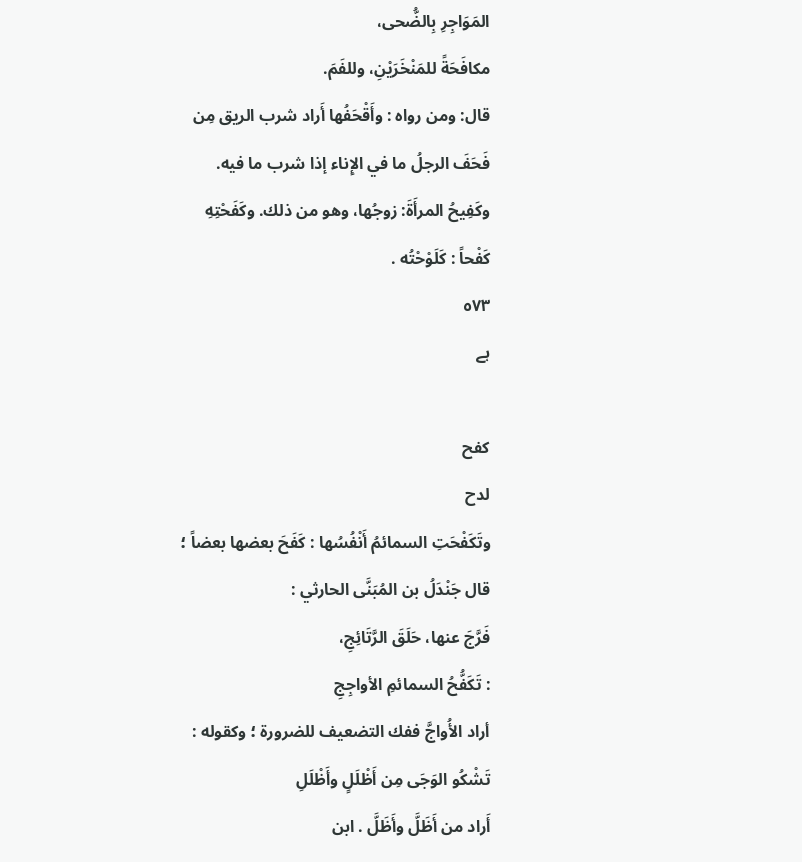المَوَاجِرِ بِالضُّحى،
مكافَحَةً للمَنْخَرَيْنِ، وللفَمَ.
قال: ومن رواه : وأَقْحَفُها أَراد شرب الريق مِن
فَحَفَ الرجلُ ما في الإِناء إذا شرب ما فيه.
وكَفِيحُ المرأَةَ: زوجُها، وهو من ذلك. وكَفَحْتِهِ
كَفْحاً : كَلَوْحْتُه .
٥٧٣
ہے

کفح
لدح
وتَكَفْحَتِ السمائمُ أَنْفُسُها : كَفَحَ بعضها بعضاً ؛
قال جَنْدَلُ بن المُبَنَّى الحارثي :
فَرَّجَ عنها، حَلَقَ الرَّتَائِجِ،
: تَكَفُّحُ السمائمِ الأواجِجِ
أراد الأُواجَّ ففك التضعيف للضرورة ؛ وكقوله :
تَشْكُو الوَجَى مِن أَظْلَلٍ وأَظْلَلِ
أَراد من أَظَلَّ وأَظَلَّ . ابن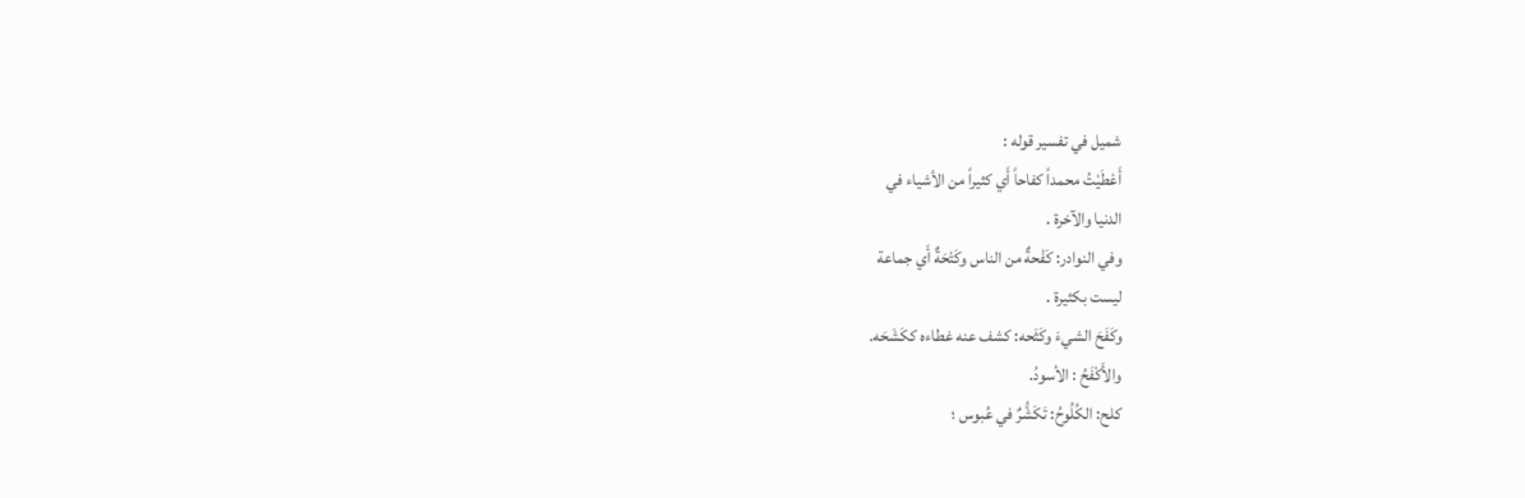شميل في تفسير قوله :
أَعْطَيْتُ محمداً كفاحاً أَي كثيراً من الأشياء في
الدنيا والآخرة .
وفي النوادر: كَفْحةٌ من الناس وكَتْحَةٌ أَي جماعة
ليست بكثيرة .
وكَفَحَ الشيءَ وكَثَحه: كشف عنه غطاءه ككَشَحَه.
والأَكْفَحُ : الأسودُ.
كلح: الكُلُوحُ: تَكَشُّرٌ في عُبوس ؛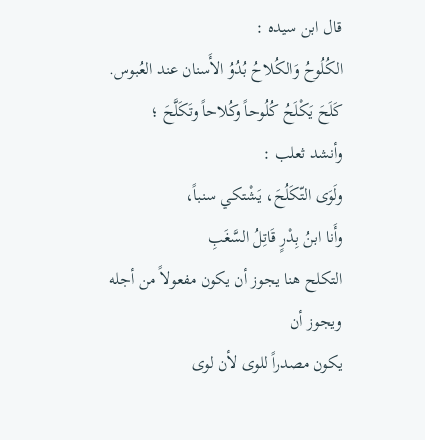قال ابن سيده :
الكُلُوحُ وَالكُلاحُ بُدُوُ الأَسنان عند العُبوس.
كَلَحَ يَكْلَحُ كُلُوحاً وكُلاحاً وتَكَلَّحَ ؛
وأنشد ثعلب :
ولَوَى التّكَلُحَ، يَشْتكي سنباً،
وأَنا ابنُ بِدْرٍ قَاتِلُ السَّغَبِ
التكلح هنا يجوز أن يكون مفعولاً من أجله ويجوز أن
يكون مصدراً للوى لأن لوى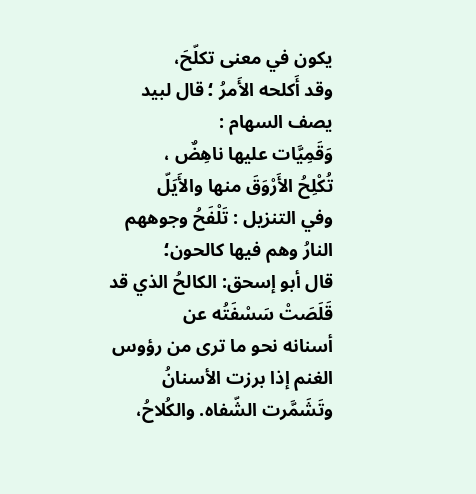يكون في معنى تكلّحَ،
وقد أَكلحه الأَمرُ ؛ قال لبيد يصف السهام :
وَقَمِيَّات عليها ناهِضٌ ،
تُكْلِحُ الأَرْوَقَ منها والأَيَلّ
وفي التنزيل : تَلْفَحُ وجوههم النارُ وهم فيها كالحون؛
قال أبو إسحق: الكالحُ الذي قد قَلَصَتْ سَسْفَتُه عن
أسنانه نحو ما ترى من رؤوس الغنم إذا برزت الأسنانُ
وتَشَمَّرت الشّفاه. والكُلاحُ،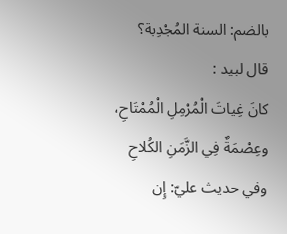بالضم: السنة المُجْدِبة؟
قال لبيد :
كانَ غِياتَ الْمُرْمِلِ الْمُمْتَاحِ،
وعِصْمَةٌ فِي الزَّمَنِ الكُلاحِ
وفي حديث عليّ: إِن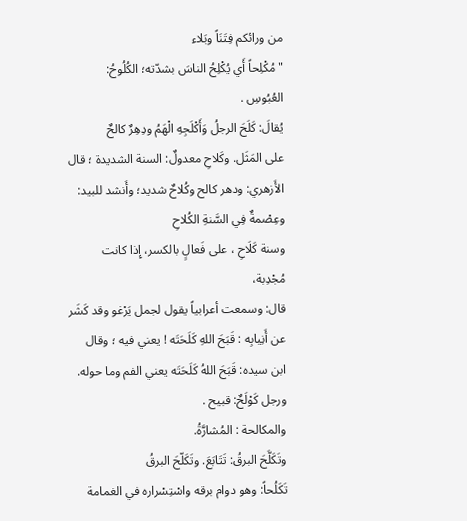من ورائكم فِتَنَاً وبَلاء
"مُكْلِحاً أَي يُكْلِحُ الناسَ بشدّته؛ الكُلُوحُ:
العُبُوسِ .
يُقالَ: كَلَحَ الرجلُ وَأَكْلَجِهِ الْهَمُ ودِهِرٌ كالحٌ
على المَثَل. وكَلاحِ معدولٌ: السنة الشديدة ؛ قال
الأَزهري: ودهر كالح وكُلاحٌ شديد؛ وأَنشد للبيد:
وعِصْمةٌ فِي السَّنةِ الكُلاحِ
وسنة كَلَاحِ ، على فَعالٍ بالكسر، إِذا كانت مُجْدِبة،
قال: وسمعت أعرابياً يقول لجمل يَرْغو وقد كَشَر
عن أَنِيابِه : قَبَحَ اللهِ كَلَحَتَه ! يعني فيه ؛ وقال
ابن سيده: قَبَحَ اللهُ كَلَحَتَه يعني الفم وما حوله.
ورجل كَوْلَحٌ: قبيح .
والمكالحة : المُشارَّةُ.
وتَكَلَّحَ البرقُ: تَتَابَعَ. وتَكَلّحَ البرقُ
تَكَلُحاً: وهو دوام برقه واسْتِسْراره في الغمامة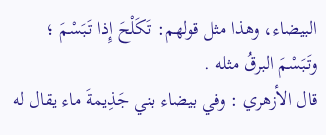البيضاء، وهذا مثل قولهم: تَكَلْحَ إِذا تَبَسْمَ ؛
وتَبَسْمَ البرقُ مثله .
قال الأزهري : وفي بيضاء بني جَذِيمةَ ماء يقال له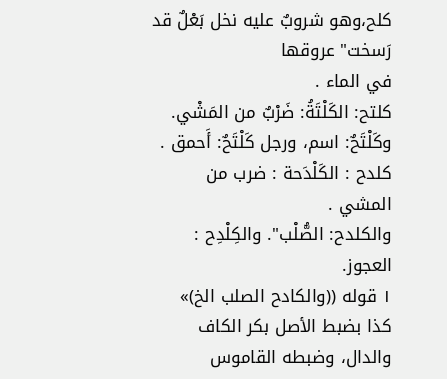کلح،وهو شروبٌ علیه نخل بَعْلٌ قد رَسخت" عروقها
في الماء .
كلتح: الكَلْتَةُ: ضَرْبٌ من المَشْي.
وكَلْتَحٌ: اسم، ورجل كَلْتَحٌ: أَحمق .
كلدح : الكَلْدَحة : ضرب من المشي .
والكلدح: الصُّلْب". والكِلْدِح : العجوز.
١ قوله ((والكادح الصلب الخ)» كذا بضبط الأصل بكر الكاف
والدال، وضبطه القاموس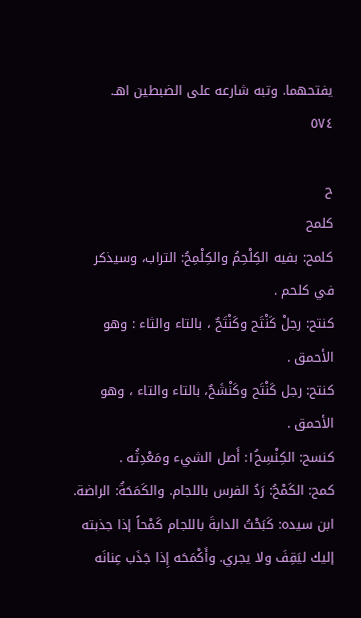يفتحهما. وتبه شارعه على الضبطين اهـ.
٥٧٤

ح
كلمح
كلمح: بفيه الكِلْحِمُ والكِلْمِحُ: التراب، وسيذكر
في كلحم .
كنتح: رجلْ كَنْتَح وكَنْتَحٌ ، بالتاء والثاء : وهو
الأحمق .
كنتح: رجل كَنْتَح وكَنْشَحٌ، بالتاء والتاء ، وهو
الأحمق .
كنسح: الكِنْسِح١ُ: أَصل الشيء ومَعْدِثُه .
كمح: الكَمْحُ: رَدُ الفرس باللجام. والكَمَحَةُ: الراضة.
ابن سيده: كَبَحْتُ الدابةَ باللجام كَمْحاً إذا جذبته
إليك ليَقِفَ ولا يجري. وأَكْمَحَه إِذا جَذَب عِنانَه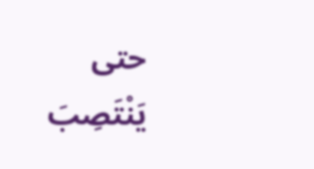حتى يَنْتَصِبَ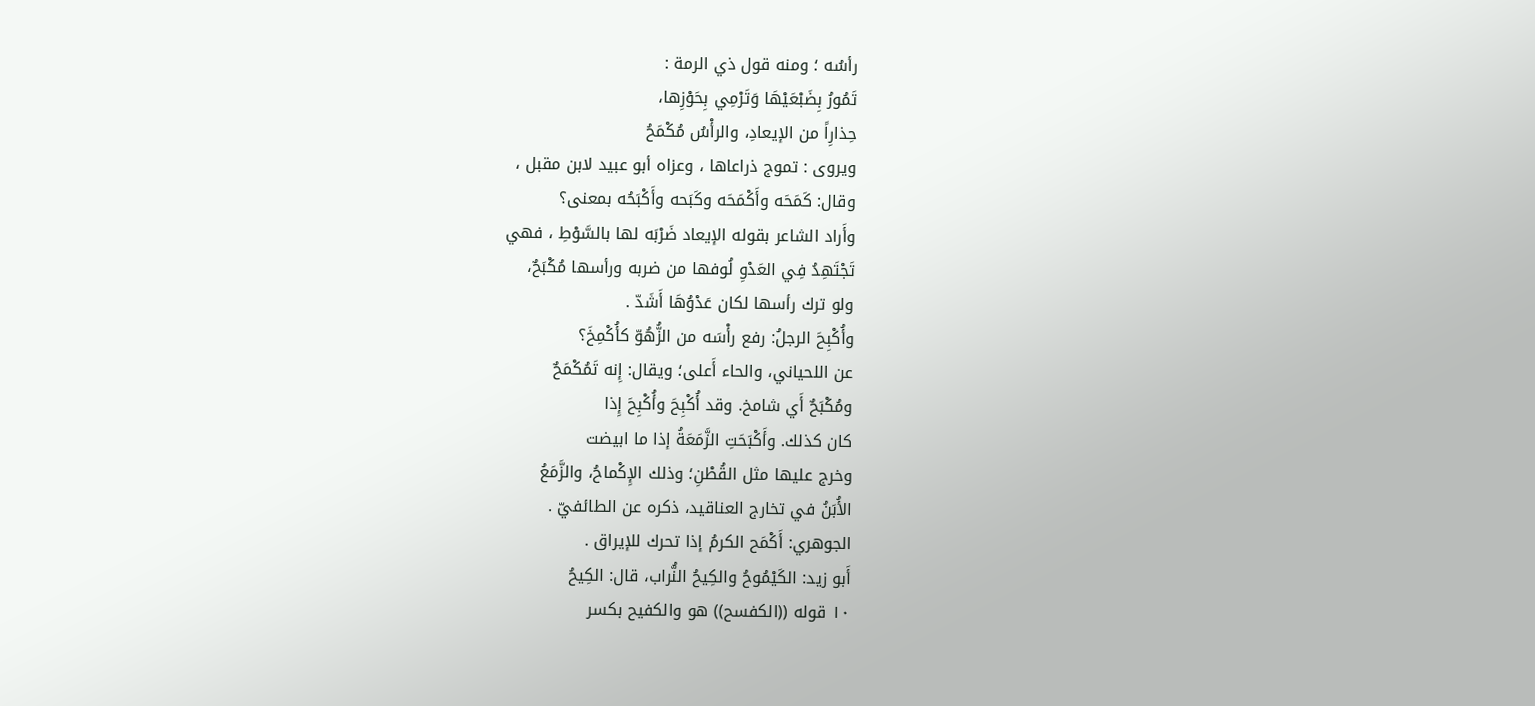رأسُه ؛ ومنه قول ذي الرمة :
تَمُورُ بِضَبْعَيْهَا وَتَرْمِي بِحَوْزِها،
حِذارِاً من الإيعادِ، والرأْسُ مُكْمَحُ
ويروى : تموج ذراعاها ، وعزاه أبو عبيد لابن مقبل ،
وقال: كَمَحَه وأَكْمَحَه وكَبَحه وأَكْبَحُه بمعنى؟
وأَراد الشاعر بقوله الإيعاد ضَرْبَه لها بالسَّوْطِ ، فهي
تَجْتَهِدُ فِي العَدْوِ لُوفها من ضربه ورأسها مُكْبَحٌ،
ولو ترك رأسها لكان عَدْوُهَا أَشَدّ .
وأُكْبِحَ الرجلُ: رفع رأْسَه من الزُّهُوّ كأُكْمِخَ؟
عن اللحياني، والحاء أَعلى؛ ويقال: إِنه تَمُكْمَحٌ
ومُكْبَحٌ أَي شامخ. وقد أُكْبِحَ وأُكْبِحَ إِذا
كان كذلك. وأَكْبَحَتِ الزَّمَعَةُ إذا ما ابيضت
وخرج عليها مثل القُطْنِ؛ وذلك الإِكْماحُ، والزَّمَعُ
الأُبَنُ في تخارج العناقيد، ذكره عن الطائفيّ .
الجوهري: أَكْمَح الكرمُ إذا تحرك للإيراق .
أَبو زيد: الكَيْمُوحُ والكِيحُ النُّراب، قال: الكِيحُ
١٠ قوله ((الكفسح)) هو والكفيح بكسر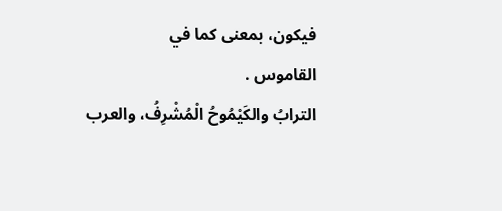فيكون، بمعنى كما في
القاموس .
الترابُ والكَيْمُوحُ الْمُشْرِفُ، والعرب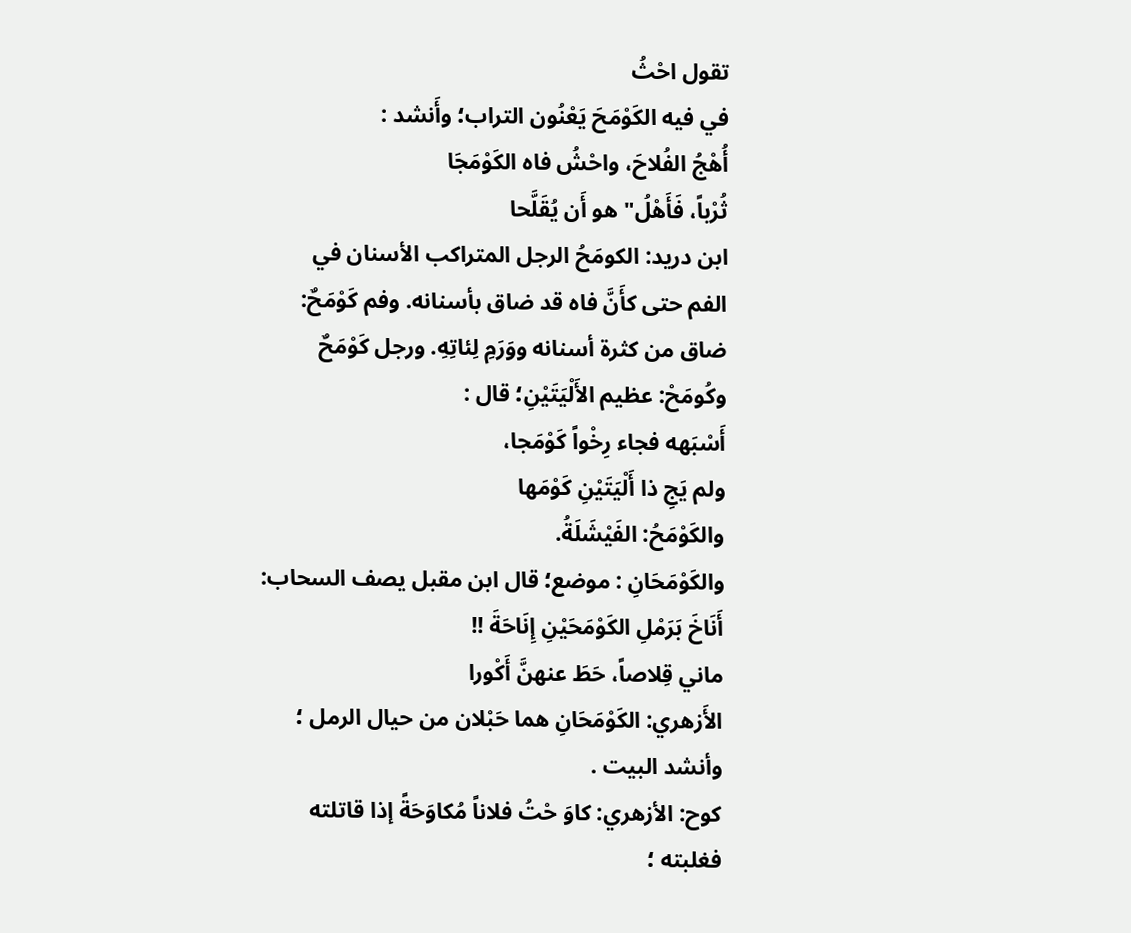تقول احْثُ
في فيه الكَوْمَحَ يَعْنُون التراب؛ وأَنشد :
أُهْجُ الفُلاحَ، واحْشُ فاه الكَوْمَجَا
ثُرْباً، فَأَهْلُ" هو أَن يُقَلَّحا
ابن دريد: الكومَحُ الرجل المتراكب الأسنان في
الفم حتى كأَنَّ فاه قد ضاق بأسنانه. وفم كَوْمَحٌ:
ضاق من كثرة أسنانه ووَرَمِ لِئاتِهِ. ورجل كَوْمَحٌ
وكُومَحْ: عظيم الأَلْيَتَيْنِ؛ قال :
أَسْبَهه فجاء رِخْواً كَوْمَجا،
ولم يَجِ ذا أَلْيَتَيْنِ كَوْمَها
والكَوْمَحُ: الفَيْشَلَةُ.
والكَوْمَحَانِ : موضع؛ قال ابن مقبل يصف السحاب:
أَنَاخَ بَرَمْلِ الكَوْمَحَيْنِ إِنَاحَةَ !!
ماني قِلاصاً، حَطَ عنهنَّ أَكْورا
الأَزهري: الكَوْمَحَانِ هما حَبْلان من حيال الرمل ؛
وأنشد البيت .
كوح: الأزهري: كاوَ حْتُ فلاناً مُكاوَحَةً إذا قاتلته
فغلبته ؛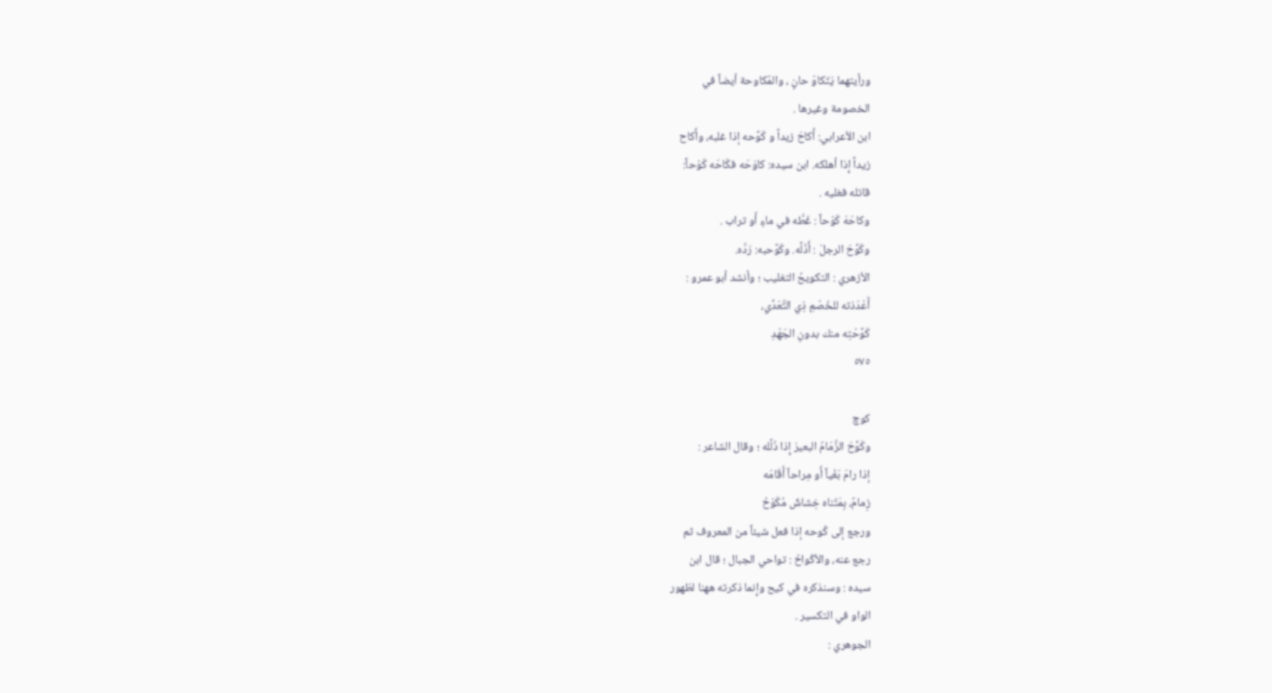ورأيتهما يَتَكاوّ حانٍ ، والمُكاوحة أيضاً في
الخصومة وغيرها .
ابن الأعرابي: أَكاحَ زيداً و كَوَّحه إذا غلبه، وأَكاح
زيداً إِذا أهلكه. ابن سيده: كاوَحَه فكَاحَه كَوْحاً:
قاتله فغليه .
وكاحَهَ كَوْحاً : غَطَّه في ماءِ أَو تراب .
وكَوَّحَ الرجلَ : أَذَلَّه. وكَوَّحبه: رَدَّه.
الأزهري : التكويحُ التغليب ؛ وأنشد أبو عمرو :
أَعْدَذته للخَصْمِ ذِي التَّعَدِّي،
كَوَّحْتِه منك بدونِ الجَهْدِ
٥٧٥

كوچ
وكَوَّحَ الزَّمَامُ البعيرَ إِذا ذَلَّله ؛ وقال الشاعر :
إذا رامَ بَغْياً أَو مِراحاً أَقَامَه
زِمامٌ، بِمَتْناه خِشاشٌ مُكَوْحُ
ورجع إلى كُوحه إذا فعل شيئاً من المعروف ثم
رجع عنه، والأكْواحُ : تواحي الجبال ؛ قال ابن
سيده : وسنذكره في كيح وإِنما ذكرته ههنا لظهور
الواو في التكسير .
الجوهري :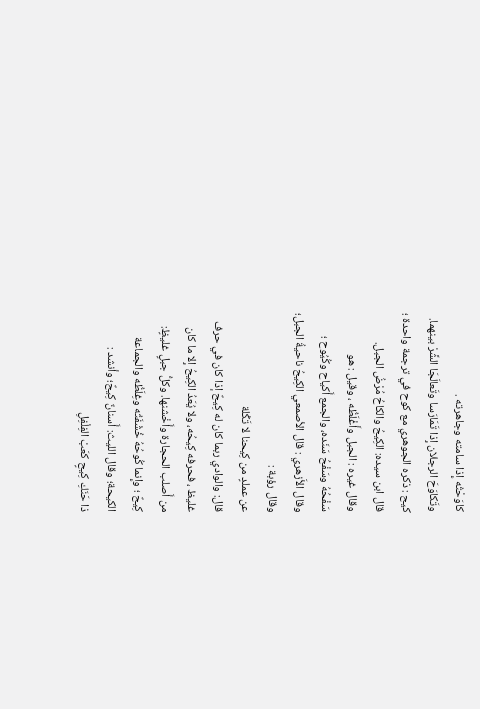كاوَحْتُه إِذا سامته وجاهرته .
وتَكاوَحَ الرجلان إِذا تَمَارَسا وتَعالَجَا الشَّرْ بينهما.
كيح : ذكره الجوهري مع كوح في ترجمة واحدة ؛
قال ابن سيده: الكِيحُ والكاحُ مُرْضُ الجبل.
وقال غيره : الجبل وأَغْلَظُه ، وقيل : هو
سَفْحُهُ وسَفْحُ سَنَده، والجمع أَكياح وكُيُوح ؛
وقال الأَزهري : قال الأصمعي الكِيحُ ناحيةُ الجبل؛
وقال رؤبة :
عن عملدٍ من كِيحنا لا تَكْلة
قال: والوادي ربما كان له كِيحٌ إذا كان في حرف
غليظ ، فحرفه كِيحُه، ولا يُعَدُ الكِيحُ إِلا ما كان
من أَصلب الحجارة وأَخْشنها. وكلُّ جبلٍ غليظٍ:
كِيحٌ ؛ وإِنما كُوحُهُ خُشْفَتُه وغِلَظُه والجماعة
الكيحة؛ وقال الليث: أَسنانٌ كِيحٌ؛ وأنشد :
ذا حَنَكِ كِيحٍ كعَبْ الفِلْفِلِ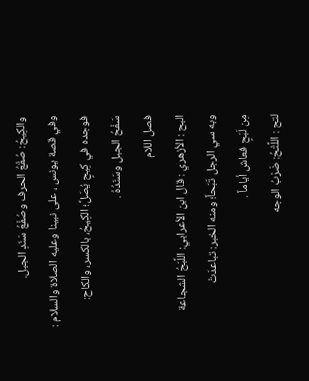والكِيحُ: صُقْعُ الحرف وصُفْعُ سَنَدِ الجبل.
وفي قصة يونس ، على نبينا وعليه الصلاة والسلام :
فوجده في كِيحٍ يُصَلِّ؛ الكِيحُ، بالكسر، والكاح:
سَفْحُ الجبل وسَنَدُهُ .
فصل اللام
البح : الأزهري : قال ابن الأعرابي: اللَّبَحُ الشجاعة
وبه سي الرجل تَبَحاً؛ ومنه الخبر: تباعدَتْ
مِن لَبَحٍ فعاش أياماً .
لتح : اللَّتْحُ: ضَرْبُ الوجه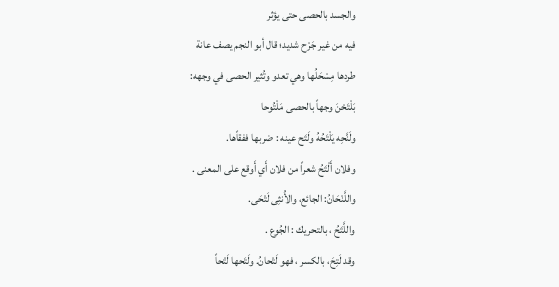والجسد بالحصى حتى يؤثر
فيه من غير جَرْح شديد؛ قال أبو النجم يصف عانة
طردها مِسْحَلُها وهي تعدو وتُثير الحصى في وجهه:
بَلْتَحْنَ وجهاً بالحصى مَلْتُوحا
ولَنَّحِه يَلْتَحُهُ ولَتَح عينه : ضربها ففقاًها.
وفلان أَلْتَحُ شعراً من فلان أَي أَوقع على المعنى .
واللَّنْحَانُ: الجائع، والأُنثِى لَتْحَى.
واللَّتَحُ ، بالتحريك : الجُوع .
وقد لَتِحَ، بالكسر ، فهو لَتْحانُ. ولَتَحها لَتْحاً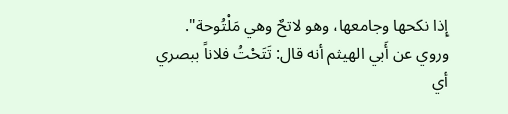إِذا نكحها وجامعها، وهو لاتحٌ وهي مَلْتُوحة".
وروي عن أَبي الهيثم أنه قال: تَتَحْتُ فلاناً ببصري
أي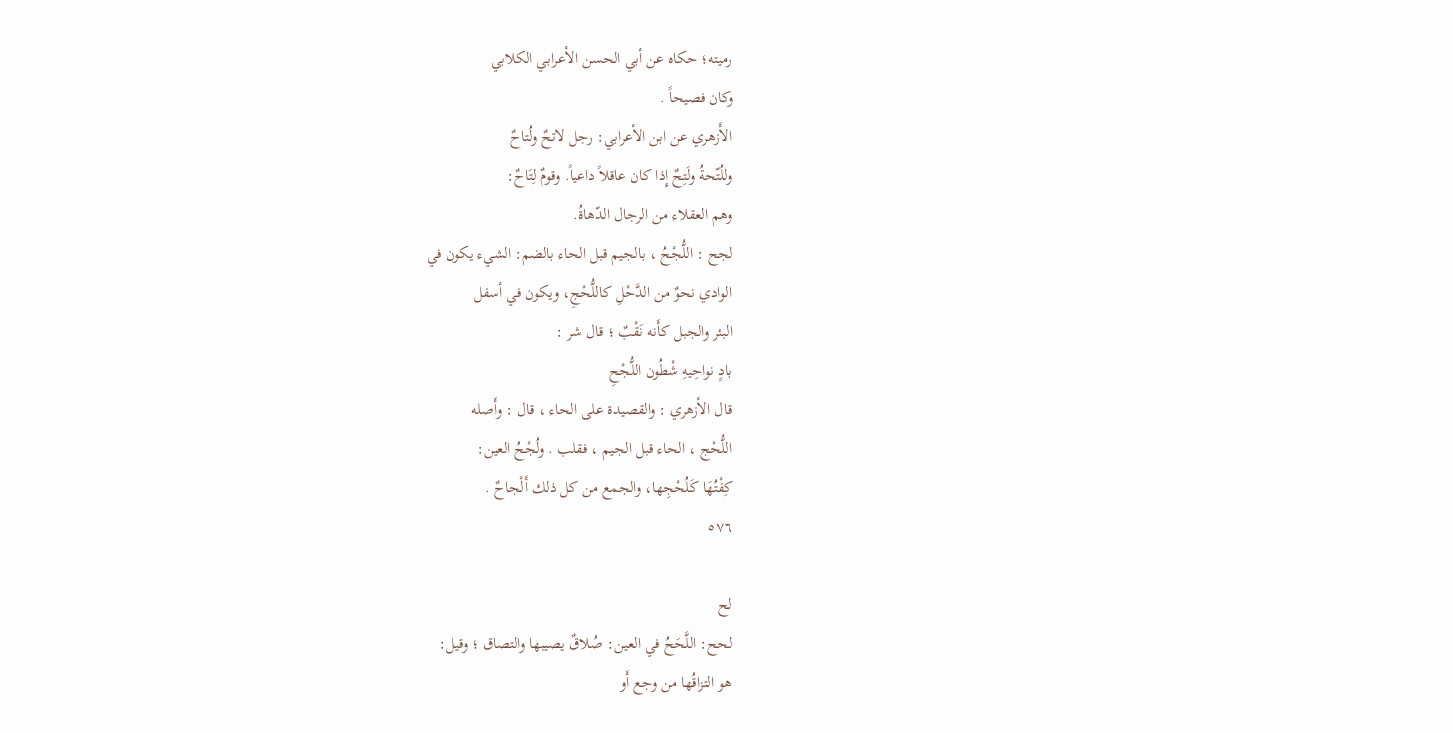رميته؛ حكاه عن أبي الحسن الأعرابي الكلابي
وكان فصيحاً .
الأَزهري عن ابن الأعرابي: رجل لاتحٌ ولُتاحٌ
وللُتّحةُ ولَتِحٌ إِذا كان عاقلاً داعياً. وقومٌ لِتَاحٌ:
وهم العقلاء من الرجال الدّهاةُ.
لجح : اللُّجْحُ ، بالجيم قبل الحاء بالضم: الشيء يكون في
الوادي نحوٌ من الدَّحْلِ كاللُّحْجِ، ويكون في أسفل
البئر والجبل كأَنه نَقْبٌ ؛ قال شر :
بادٍ نواحِيهِ شْطُون اللُّجْحِ
قال الأزهري : والقصيدة على الحاء ، قال : وأَصله
اللُّحْج ، الحاء قبل الجيم ، فقلب . ولُجْحُ العين:
كِفْتُهَا كَلُحْجِها، والجمع من كل ذلك أَلْجاحٌ .
٥٧٦

لح
لحح: اللَّحَحُ في العين: صُلاقٌ يصيبها والتصاق ؛ وقيل:
هو التزاقُها من وجع أَو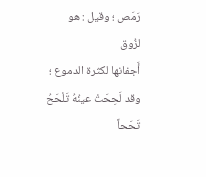رَمَص ؛ وقيل : هو لزُوق
أَجفانها لكثرة الدموع ؛ وقد لَحِحَتْ عينُهُ تَلْحَحُ
تَحَحاً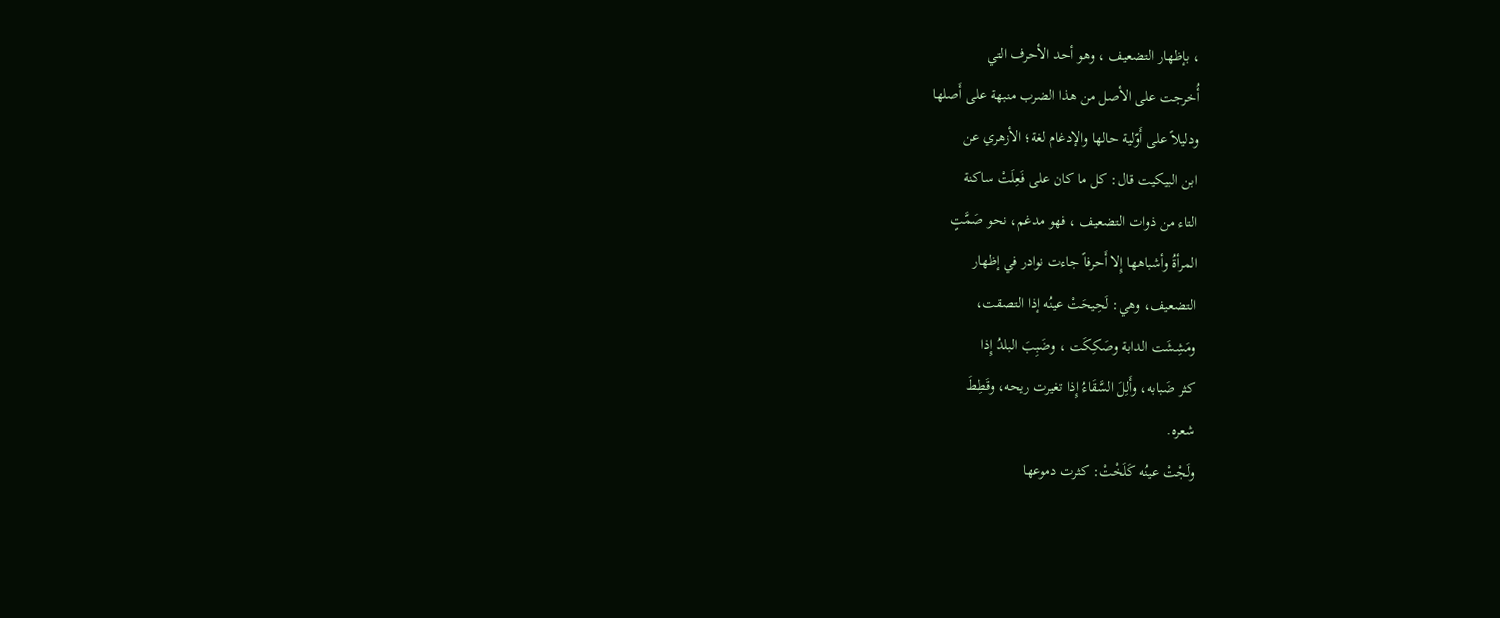، بإظهار التضعيف ، وهو أحد الأحرف التي
أُخرجت على الأصل من هذا الضرب منبهة على أَصلها
ودليلاً على أَوّلية حالها والإدغام لغة؛ الأزهري عن
ابن البيكيت قال: كل ما كان على فَعِلَتْ ساكنة
التاء من ذوات التضعيف ، فهو مدغم، نحو صَمَّتٍ
المرأةُ وأشباهها إِلا أَحرفاً جاءت نوادر في إظهار
التضعيف، وهي: لَحِيحَتْ عينُه إذا التصقت،
ومَشِشَت الدابة وصَكِكَت ، وضَبِبَ البلدُ إِذا
كثر ضَبابه، وأَلِلَ السَّقَاءُ إِذا تغيرت ريحه، وقَطِطَ
شعره.
ولَجْتْ عينُه كَلَخْتْ: كثرت دموعها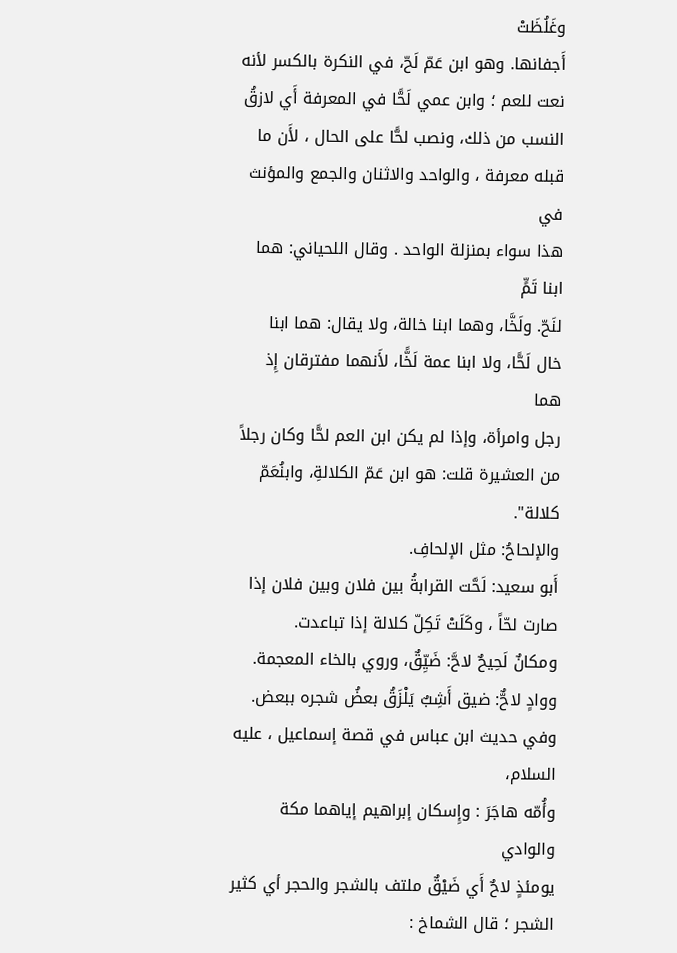وغَلُظَتْ
أَجفانها. وهو ابن عَمّ لَحّ، في النكرة بالكسر لأنه
نعت للعم ؛ وابن عمي لَحًّا في المعرفة أَي لازقُ
النسب من ذلك، ونصب لحًّا على الحال ، لأَن ما
قبله معرفة ، والواحد والاثنان والجمع والمؤنث في
هذا سواء بمنزلة الواحد . وقال اللحياني: هما ابنا تَمٍّ
لنَحّ. ولَخَّا، وهما ابنا خالة، ولا يقال: هما ابنا
خال لَحًّا، ولا ابنا عمة لَخًّا، لأَنهما مفترقان إِذ هما
رجل وامرأة، وإذا لم يكن ابن العم لحًّا وكان رجلاً
من العشيرة قلت: هو ابن عَمّ الكلالةِ، وابنُعَمّ كلالة".
والإلحاحُ: مثل الإلحافِ.
أَبو سعيد: لَحَّت القرابةُ بين فلان وبين فلان إذا
صارت لحّاً ، وكَلَتْ تَكِلّ كلالة إذا تباعدت.
ومكانٌ لَحِيحٌ لاحَّ: ضَيِّقٌ، وروي بالخاء المعجمة.
ووادٍ لاحٌّ: ضيق أَشِبٌ يَلْزَقُ بعضُ شجره ببعض.
وفي حديث ابن عباس في قصة إسماعيل ، عليه السلام،
وأُمّه هاجَرَ : وإِسكان إبراهيم إياهما مكة والوادي
يومئذٍ لاحٌ أَي ضَيْقٌ ملتف بالشجر والحجر أي كثير
الشجر ؛ قال الشماخ :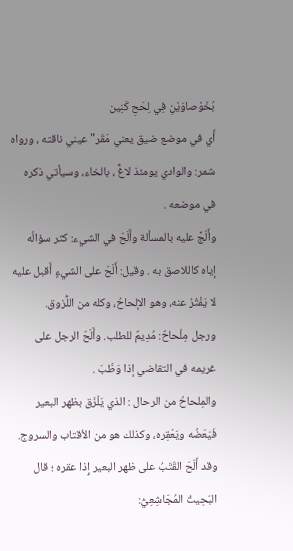بُخَوْصاوَيْنِ فِي لِحَحِ كَنِين
أَي في موضع ضيق يعني مَقَر" عيني ناقته ، ورواه
شمر: والوادي يومئذ لاغٌّ ، بالخاء، وسيأتي ذكره
في موضعه .
وأَلَجَّ عليه بالمسألة وأَلَحّ في الشيء: كثر سؤالُه
إياه كاللاصق به . وقيل: أَلَحّ على الشيءٍ أَقبل عليه
لا يَفْتُرُ عنه، وهو الإلحاحُ، وكله من اللُّزوق.
ورجل مِلْحاحٌ: مُدِيمٌ للطلب. وأَلَحّ الرجل على
غريمه في التقاضي إذا وَظَبَ .
والمِلحاحُ من الرحال : الذي يَلْزَق بظهر البعير
فَيَعَضُه ويَعْقِره، وكذلك هو من الأقتاب والسروج.
وقد أَلَحَ القَتَبُ على ظهر البعير إِذا عقره ؛ قال
البَحِيتُ المُجَاشِعِيُّ: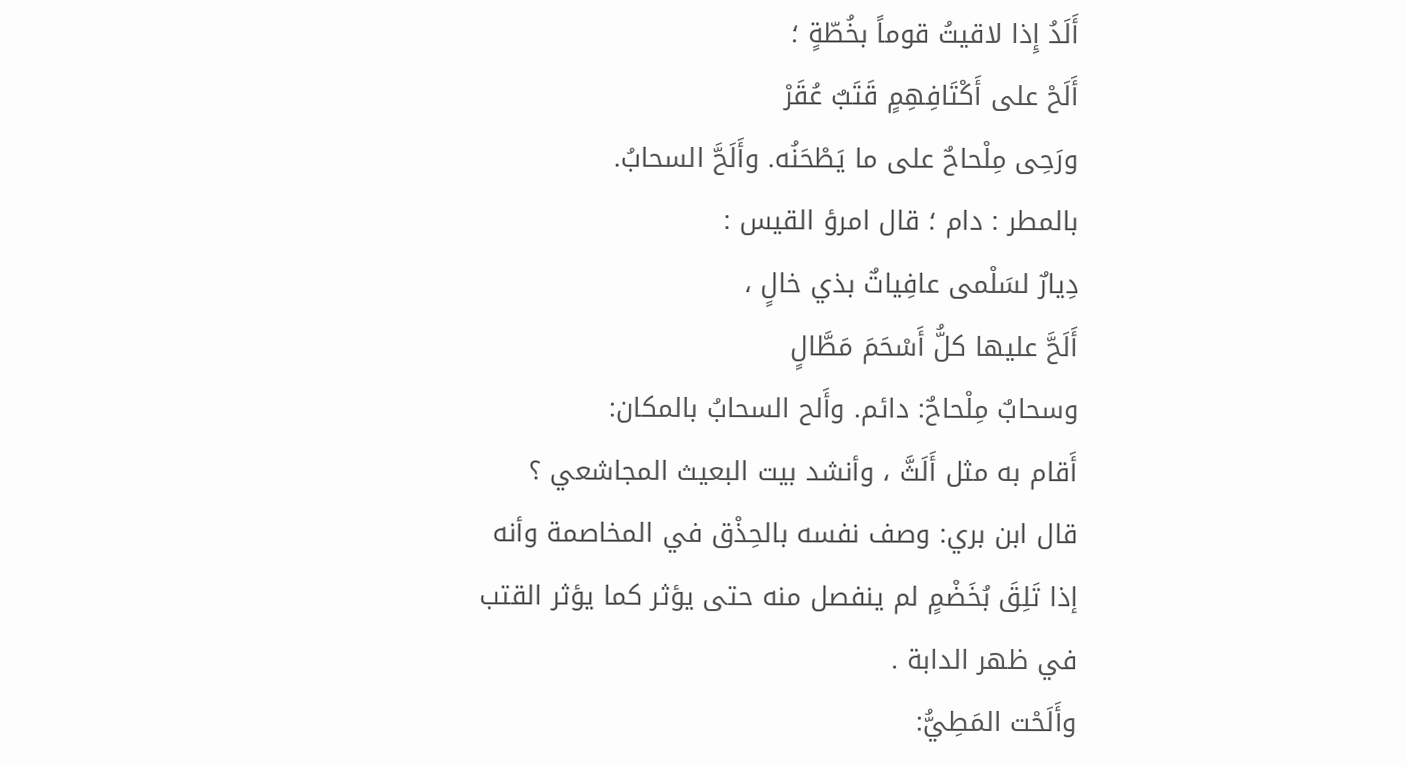أَلَدُ إِذا لاقيتُ قوماً بخُطّةٍ ؛
أَلَحْ على أَكْتَافِهِمٍ قَتَبٌ عُقَرْ
ورَحِى مِلْحاحٌ على ما يَطْحَنُه. وأَلَحَّ السحابُ.
بالمطر : دام ؛ قال امرؤ القيس :
دِيارٌ لسَلْمى عافِياتٌ بذي خالٍ ،
أَلَحَّ عليها كلُّ أَسْحَمَ مَطَّالٍ
وسحابٌ مِلْحاحٌ: دائم. وأَلح السحابُ بالمكان:
أَقام به مثل أَلَثَّ ، وأنشد بيت البعيث المجاشعي ؟
قال ابن بري: وصف نفسه بالحِذْق في المخاصمة وأنه
إذا تَلِقَ بُخَضْمٍ لم ينفصل منه حتى يؤثر كما يؤثر القتب
في ظهر الدابة .
وأَلَحْت المَطِيُّ: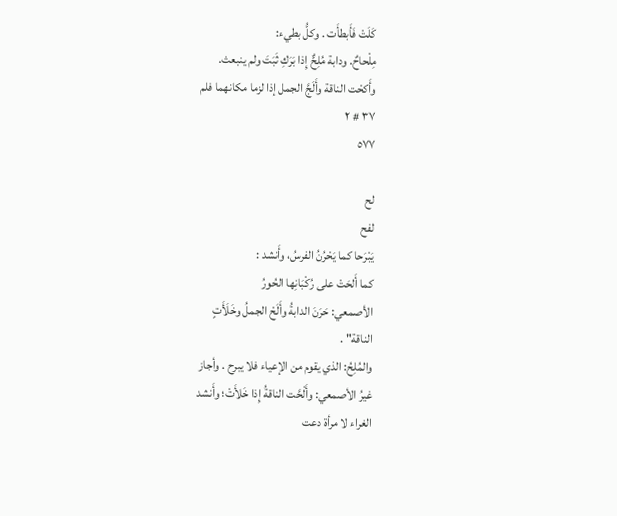كَلَتْ فَأَبطأَت . وكلُّ بطيء:
مِلْحاحٌ. ودابة مُلِحٌّ إِذا بَرَكِ ثَبَتَ ولم ينبعث.
وأَكحْت الناقة وأَلَجَّ الجمل إذا لزما مكانهما فلم
٣٧ # ٢
٥٧٧

لح
لفح
يَبْرَحا كما يَحْرُنُ الفرسُ، وأَنشد :
كما أَلحَتْ على رُكْبَانِها الحُورُ
الأصمعي: حَرَنَ الدابةُ وأَلَحْ الجملُ وخَلَأَتٍ
الناقة" .
والمُلِحُ: الذي يقوم من الإعياء فلا يبرح . وأجاز
غيرُ الأصمعي: وأَلْحَّت الناقةُ إِذا خَلأَتْ؛ وأَنشد
الغراء لا مرأة دعت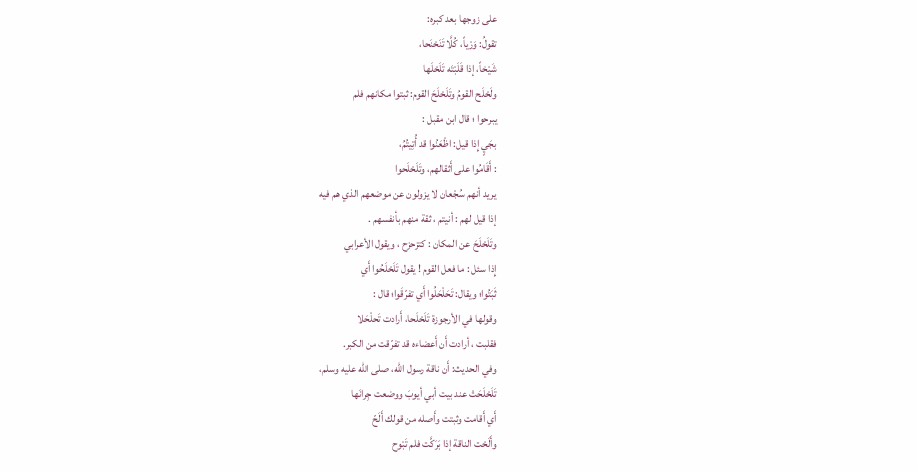على زوجها بعد كبره:
تقولُ: وَرْياً، كُلَّا تَنَحْنَحا،
شَيْخاً، إذا قَلَبْتَه تَلَحْلَها
ولَحْلَح القومُ وتَلَحْلَحَ القوم: ثبتوا مكانهم فلم
يبرحوا ؛ قال ابن مقبل :
بجَيٍ إِذا قيل: اظْعَنُوا قد أُتِيتُمُ،
: أَقَامُوا على أَثقالهم، وتَلَحْلَحوا
يريد أنهم سُجْعان لا يزولون عن موضعهم الذي هم فيه
إذا قيل لهم : أنيتم ، ثقة منهم بأنفسهم .
وتَلَحْلَحَ عن المكان : كتزحزح ، ويقول الأعرابي
إِذا سئل : ما فعل القوم ! يقول تَلَحْلَحُوا أَي
ثَبَتُوا؛ ويقال: تَحَلْحَلُوا أَي تفرّقَوا؛ قال :
وقولها في الأرجوزة تَلَحْلَحا، أَرادت تَحلْحَلا
فقلبت ، أرادت أَن أَعضاءه قد تفرّقت من الكبر.
وفي الحديث: أَن ناقة رسول الله، صلى الله عليه وسلم،
تَلَحْلَحَتْ عند بيت أبي أيوبَ ووضعت جِرانَها
أَي أَقامت وثبتت وأَصله من قولك أَلَحّ
وأَلَحْت الناقة إذا بَرَكَّت فلم تَبْوح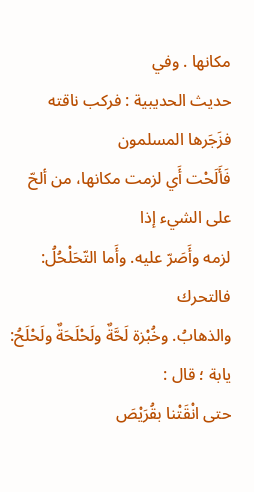مكانها . وفي
حديث الحديبية : فركب ناقته فزَجَرها المسلمون
فَأَلَحْت أَي لزمت مكانها، من ألحّ على الشيء إذا
لزمه وأَصَرّ عليه. وأَما التّحَلْحُلُ: فالتحرك
والذهابُ. وخُبْزة لَحَّةٌ ولَحْلَحَةٌ ولَحْلَحُ:
يابة ؛ قال :
حتى انْقَتْنا بقُرَيْصَ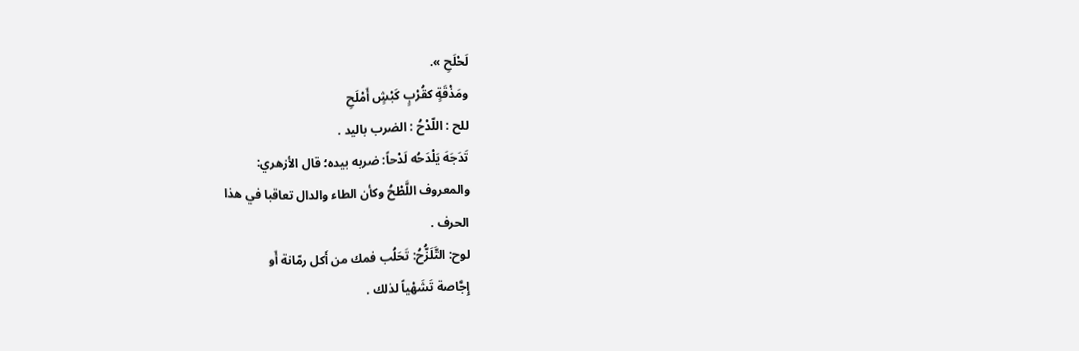لَحْلَحِ ».
ومَذْقَةٍ كقُرْبٍ كَبْشٍ أَمْلَحِ
للح : اللّدْحُ : الضرب باليد .
تَدَجَهَ يَلْدَحُه لَدْحاً: ضربه بيده؛ قال الأزهري:
والمعروف اللَّطْحُ وكأن الطاء والدال تعاقبا في هذا
الحرف .
لوح: التَّلَزُّحُ: تَحَلُب فمك من أَكل رمّانة أَو
إِجَّاصة تَشَهْياً لذلك .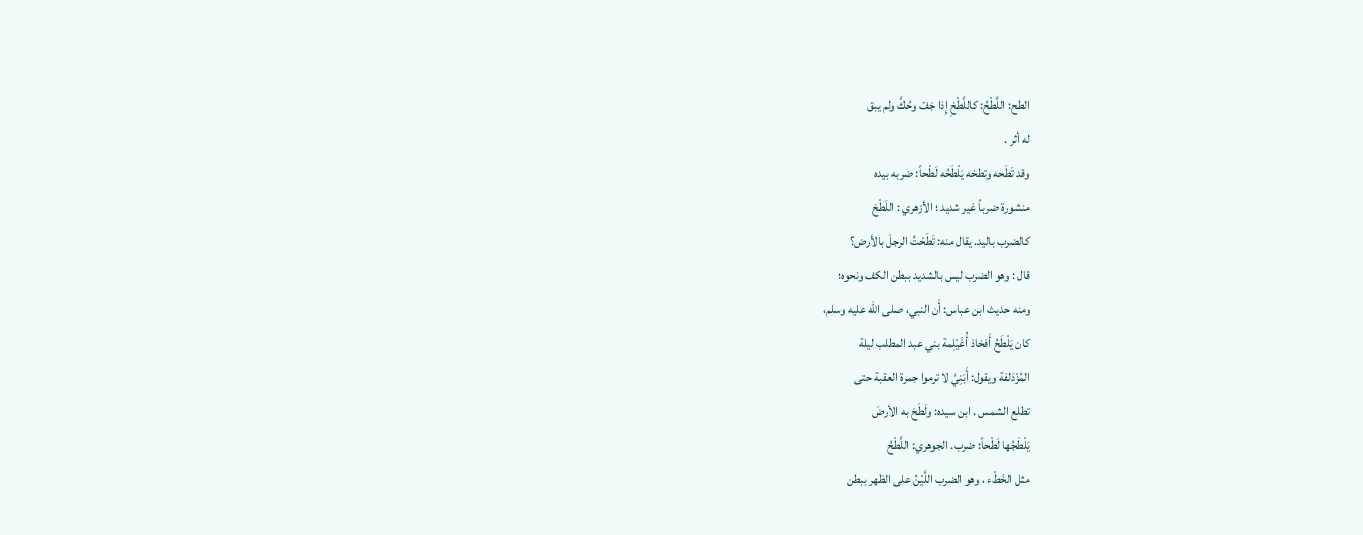الطح: اللَّطْحُ: كاللَّطْخِ إِذا جَفّ وحُكَّ ولم يبق
له أثر .
وقد تَطَحه وتطخه يَلْطَحُه لَطْحاً: ضربه بيده
منشورة ضرباً غير شديد ؛ الأزهري : اللَطْخ
كالضرب باليد. يقال منه: تَطَحْتُ الرجلَ بالأرض؟
قال : وهو الضرب ليس بالشديد ببطن الكف ونحوه؛
ومنه حديث ابن عباس: أَن النبي، صلى الله عليه وسلم،
كان يَلْطَحُ أَفخاذ أُغَيْلِمة بني عبد المطلب ليلة
المُزْدَلفة ويقول: أَبَنِيَّ لا ترموا جمرة العقبة حتى
تطلع الشمس . ابن سيده: ولَطَحَ به الأرضَ
يَلْطَجُها لَطْحاً: ضرب. الجوهري: اللَّطْحُ
مثل الخَطْء ، وهو الضرب اللَّيْنُ على الظهر ببطن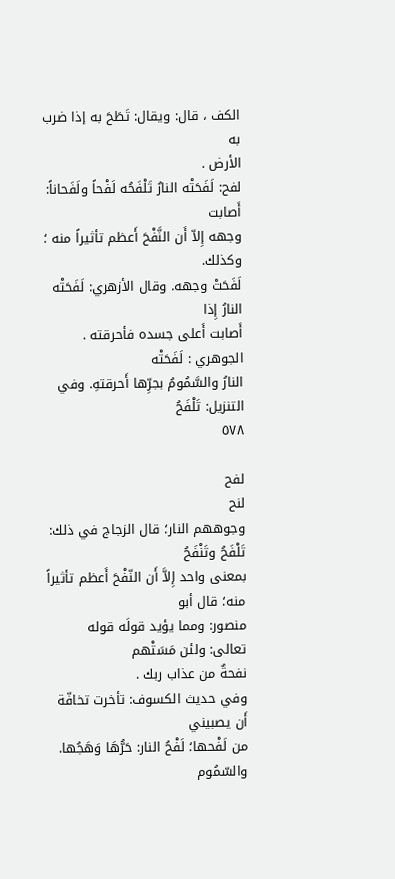الكف ، قال: ويقال: تَطَحَ به إذا ضرب به
الأرض .
لفح: لَفَحَتْه النارُ تَلْفَحُه لَفْحاً ولَفَحاناً: أَصابت
وجهه إِلاّ أَن النَّفْحَ أَعظم تأثيراً منه ؛ وكذلك.
لَفَحَتْ وجهه. وقال الأزهري: لَفَحَتْه النارُ إِذا
أَصابت أَعلى جسده فأحرقته . الجوهري : لَفَحَتْه
النارُ والسَّمُومُ بجرِّها أَحرقتهِ. وفي التنزيل: تَلْفَحُ
٥٧٨

لفح
لنح
وجوههم النار؛ قال الزجاج في ذلك: تَلْفَحُ وتَنْفَحُ
بمعنى واحد إِلاَّ أَن النّفْحَ أَعظم تأثيراً منه؛ قال أبو
منصور: ومما يؤيد قولَه قوله تعالى: ولئن مَسَتْهم
نفحةٌ من عذاب ربك .
وفي حديث الكسوف: تأخرت تخافّة أَن يصبيني
من لَفْحها؛ لَفْحُ النار: حَرُّهَا وَهَجُها. والسّمُوم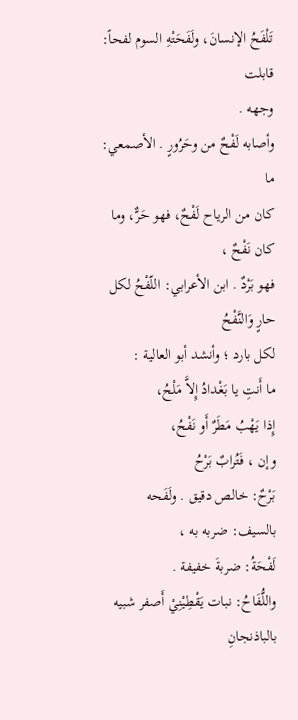تَلْفَحُ الإنسانَ، ولَفَحَتْهِ السوم لفحاً: قابلت
وجهه .
وأصابه لَفْحٌ من وحَرُورٍ . الأصمعي: ما
كان من الرياح لَفْحٌ، فهو حَرٌّ، وما كان نَفْحٌ ،
فهو بَرْدٌ . ابن الأعرابي: اللّفْحُ لكل حارٍ وَالنَّفْحُ
لكل بارد ؛ وأنشد أبو العالية :
ما أَنتِ يا بَغْدادُ إِلاَّ مَلْحُ،
إِذا يَهْبُ مَطَرٌ أَو نَفْحُ،
وإن ، فَتُرابٌ بَرْحُ
بَرْحٌ: خالص دقيق . ولَفَحه بالسيف: ضربه به ،
لَفْحَةُ: ضربةَ خفيفة .
واللُّفَاحُ: نبات يَقْطِيْنِيْ أَصفر شبيه بالباذنجانِ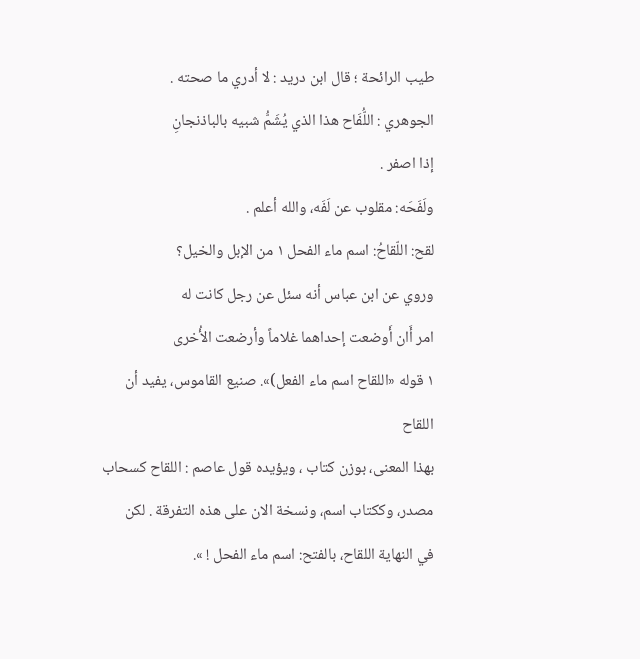طيب الرائحة ؛ قال ابن دريد : لا أدري ما صحته .
الجوهري : اللُّفَاح هذا الذي يُشَمُّ شبيه بالباذنجانِ
إذا اصفر .
ولَفَحَه: مقلوب عن لَفَه، والله أعلم .
لقح: اللّقاحُ: اسم ماء الفحل ١ من الإبل والخيل؟
وروي عن ابن عباس أنه سئل عن رجل كانت له
امر أَان أَوضعت إحداهما غلاماً وأرضعت الأُخرى
١ قوله «اللقاح اسم ماء الفعل)». صنيع القاموس، يفيد أن اللقاح
بهذا المعنى، بوزن كتاب ، ويؤيده قول عاصم : اللقاح كسحاب
مصدر، وككتاب اسم، ونسخة الان على هذه التفرقة . لكن
في النهاية اللقاح، بالفتح: اسم ماء الفحل ! ».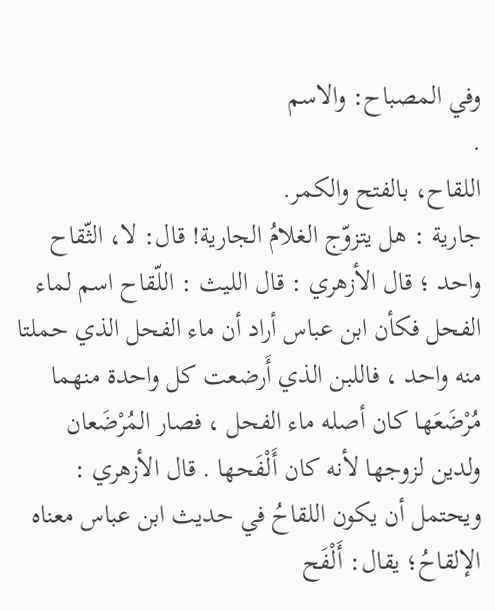وفي المصباح: والاسم
.
اللقاح، بالفتح والكمر.
جارية : هل يتزوّج الغلامُ الجارية! قال: لا، الثّقاح
واحد ؛ قال الأزهري : قال الليث : اللّقاح اسم لماء
الفحل فكأن ابن عباس أراد أن ماء الفحل الذي حملتا
منه واحد ، فاللبن الذي أَرضعت كل واحدة منهما
مُرْضَعَها كان أصله ماء الفحل ، فصار المُرْضَعان
ولدين لزوجها لأنه كان أَلْفَحها . قال الأزهري :
ويحتمل أن يكون اللقاحُ في حديث ابن عباس معناه
الإلقاحُ؛ يقال: أَلْفَح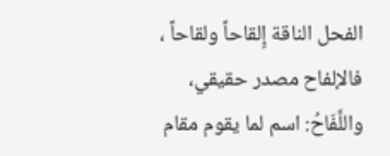الفحل الناقة إِلقاحاً ولقاحاً ،
فالإلفاح مصدر حقيقي، واللَّفَاحُ: اسم لما يقوم مقام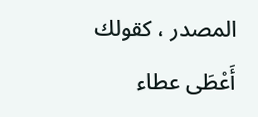المصدر ، كقولك أَعْطَى عطاء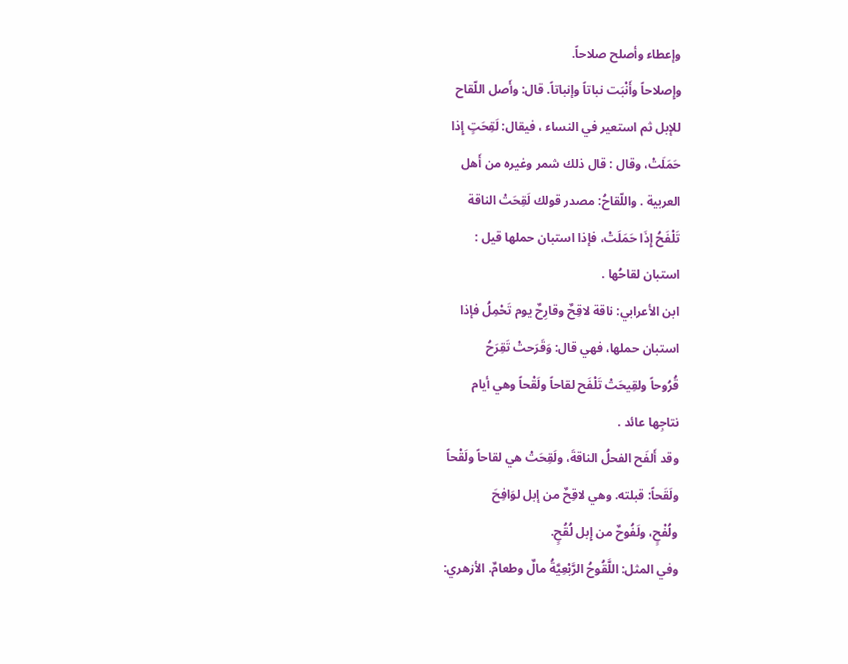وإعطاء وأصلح صلاحاً.
وإِصلاحاً وأَنْبَت نباتاً وإنباتاً. قال: وأَصل اللّقاح
للإبل ثم استعير في النساء ، فيقال: لَقِحَتٍ إِذا
حَمَلَتْ، وقال : قال ذلك شمر وغيره من أَهل
العربية . واللّقاحُ: مصدر قولك لَقِحَتْ الناقة
تَلْفَحُ إِذَا حَمَلَتْ، فإذا استبان حملها قيل :
استبان لقاحُها .
ابن الأعرابي: ناقة لاقِحٌ وقارِحٌ يوم تَحْمِلُ فإذا
استبان حملها، فهي قال: وَقَرَحتْ تَقِرَحُ
قُرُوحاً ولقِيحَتْ تَلْفَح لقاحاً ولَقْحاً وهي أيام
نتاجِها عائد .
وقد أَلفَح الفحلُ الناقةَ، ولَقِحَتْ هي لقاحاً ولَقْحاً
ولَقَحاً: قبلته. وهي لاقِحٌ من إبل لوَافِحَ
ولُفْحٍ، ولَفُوحٌ من إِبل لُقُحٍ.
وفي المثل: اللَّقُوحُ الرَّبْعِيَّةُ مالٌ وطعامٌ. الأزهري: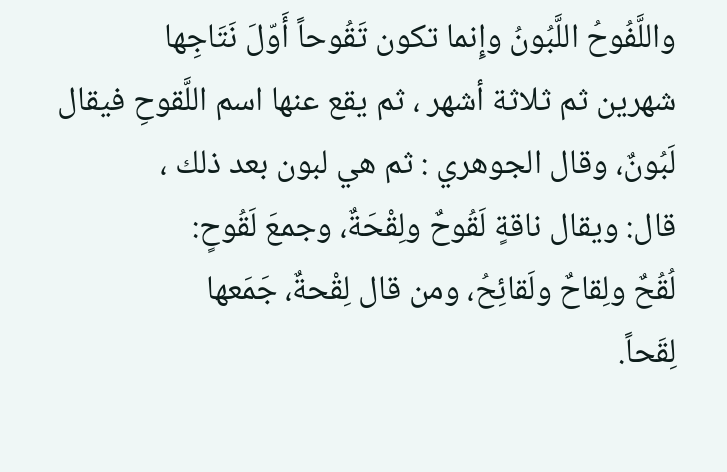واللَّفُوحُ اللَّبُونُ وإِنما تكون تَقُوحاً أَوّلَ نَتَاجِها
شهرين ثم ثلاثة أشهر ، ثم يقع عنها اسم اللَّقوحِ فيقال
لَبُونٌ، وقال الجوهري : ثم هي لبون بعد ذلك ،
قال: ويقال ناقةٍ لَقُوحٌ ولِقْحَةٌ، وجمعَ لَقُوحٍ:
لُقُحٌ ولِقاحٌ ولَقائِحُ، ومن قال لِقْحةٌ، جَمَعها
لِقَحاً.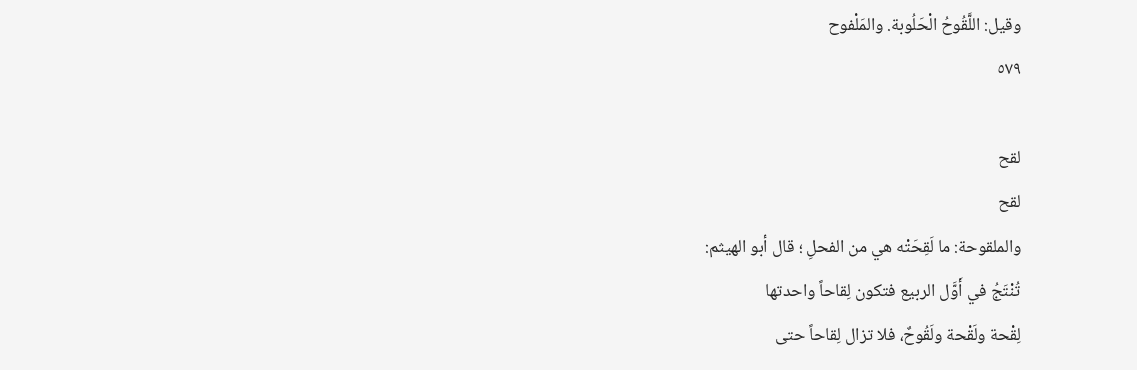وقيل: اللَّقُوحُ الْحَلُوبة. والمَلْفوح
٥٧٩

لقح
لقح
والملقوحة: ما لَقِحَتْه هي من الفحلِ ؛ قال أبو الهيثم:
تُنْتَجُ في أَوَّل الربيع فتكون لِقاحاً واحدتها
لِقْحة ولَقْحة ولَقُوحٌ، فلا تزال لِقاحاً حتى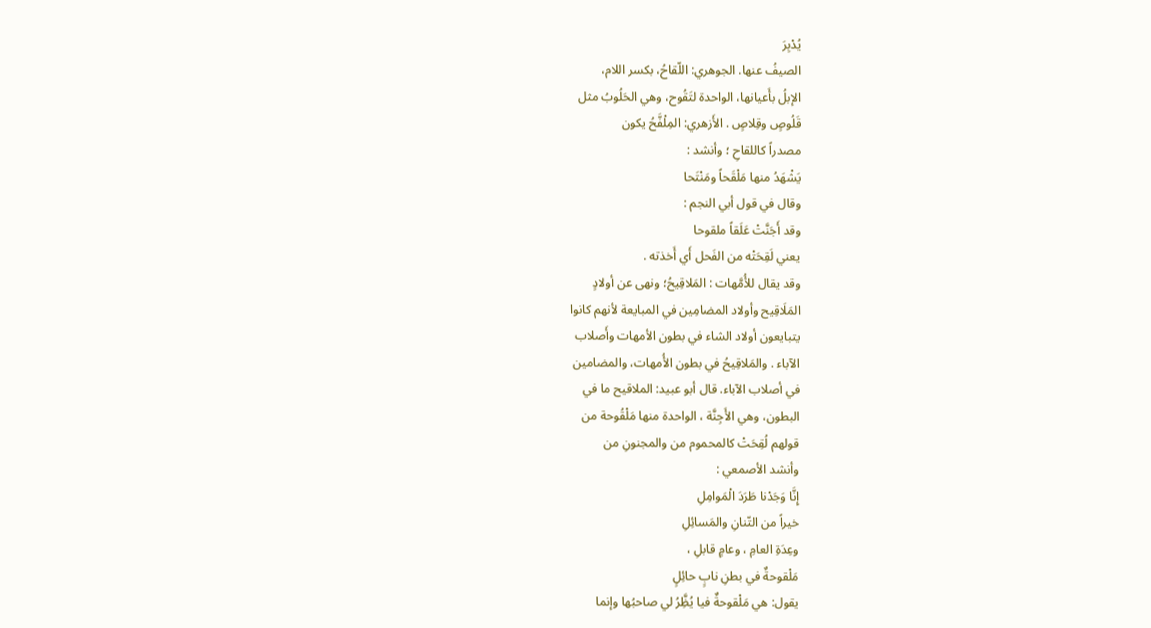يُدْبِرَ
الصيفُ عنها. الجوهري: اللّقاحُ، بكسر اللام،
الإبلُ بأَعيانها، الواحدة لتَقُوح، وهي الحَلُوبُ مثل
قَلُوصٍ وقِلاصٍ . الأَزهري: المِلْفَّحُ يكون
مصدراً كاللقاحِ ؛ وأنشد :
يَشْهَدُ منها مَلْقَحاً ومَنْتَحا
وقال في قول أبي النجم :
وقد أَجَنَّتْ عَلَقاً ملقوحا
يعني لَقِحَتْه من الفَحل أَي أَخذته .
وقد يقال للأُمَّهات : المَلاقِيحُ؛ ونهى عن أولادٍ
المَلَاقِيح وأولاد المضامِين في المبايعة لأنهم كانوا
يتبايعون أولاد الشاء في بطون الأمهات وأَصلاب
الآباء . والمَلاقِيحُ في بطون الأُمهات، والمضامين
في أصلاب الآباء. قال أبو عبيد: الملاقيح ما في
البطون، وهي الأَجِنَّة ، الواحدة منها مَلْقُوحة من
قولهم لُقِحَتْ كالمحموم من والمجنونِ من
وأنشد الأصمعي :
إِنَّا وَجَدْنا طَرَدَ الْمَوامِلِ
خيراً من التّنانِ والمَسائِلِ
وعِدَةِ العامِ ، وعامٍ قابلِ ،
مَلْقوحةٌ في بطنِ نابٍ حائِلٍ
يقول: هي مَلْقوحةٌ فيا يُظَِّرُ لي صاحبُها وإنما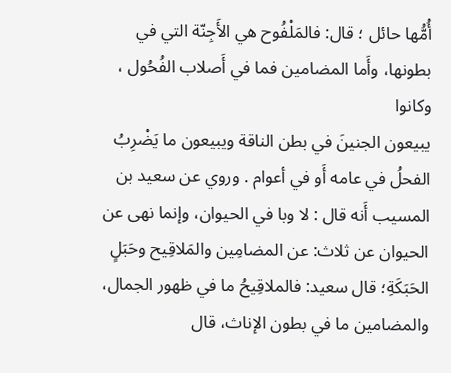أُمُّها حائل ؛ قال: فالمَلْفُوح هي الأَجِنّة التي في
بطونها، وأَما المضامين فما في أَصلاب الفُحُول ، وكانوا
يبيعون الجنينَ في بطن الناقة ويبيعون ما يَضْرِبُ
الفحلُ في عامه أَو في أعوام . وروي عن سعيد بن
المسيب أَنه قال : لا وبا في الحيوان، وإنما نهى عن
الحيوان عن ثلاث: عن المضامِين والمَلاقِيح وحَبَلٍ
الحَبَكَةِ؛ قال سعيد: فالملاقِيحُ ما في ظهور الجمال،
والمضامين ما في بطون الإناث، قال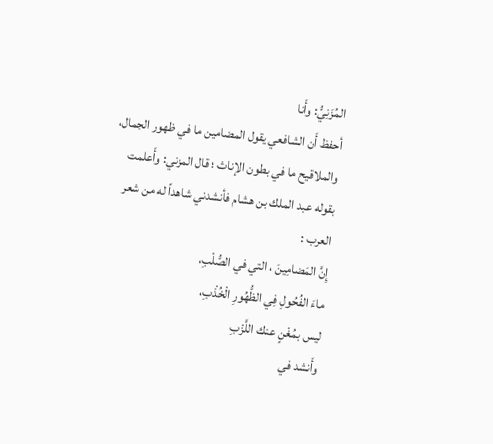المُزَنِيُّ: وأَنا
أحفظ أَن الشافعي يقول المضامين ما في ظهور الجمال،
والملاقيح ما في بطون الإناث ؛ قال المزني: وأَعلمت
بقوله عبد الملك بن هشام فأنشدني شاهداً له من شعر
العرب :
إِنَّ المَضامِينَ ، التي في الصُّلْبِ،
ماءَ الفُحُولِ فِي الظُّهُورِ الْخُذْبِ،
ليس بمُغْنٍ عنك اللَّزْبِ
وأَنشد في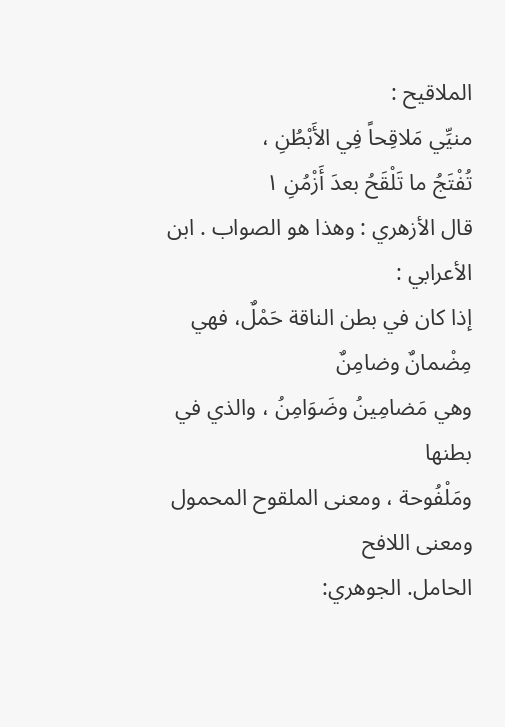الملاقيح :
منيِّي مَلاقِحاً فِي الأَبْطُنِ ،
تُفْتَجُ ما تَلْقَحُ بعدَ أَزْمُنِ ١
قال الأزهري : وهذا هو الصواب . ابن الأعرابي :
إذا كان في بطن الناقة حَمْلٌ، فهي مِضْمانٌ وضامِنٌ
وهي مَضامِينُ وضَوَامِنُ ، والذي في بطنها
ومَلْفُوحة ، ومعنى الملقوح المحمول ومعنى اللافح
الحامل. الجوهري: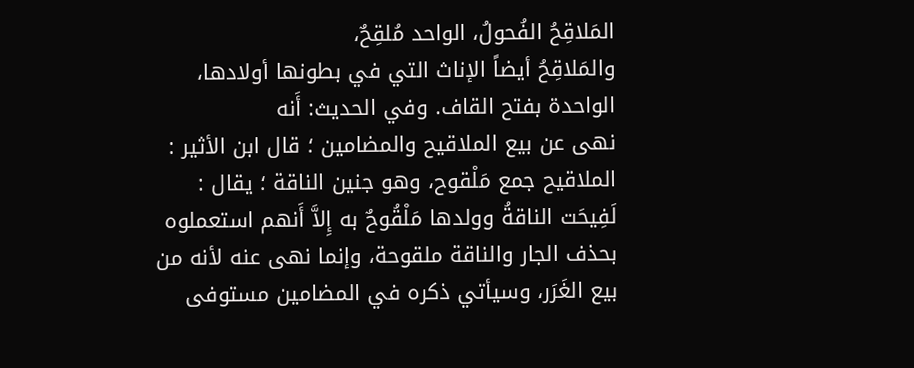المَلاقِحُ الفُحولُ، الواحد مُلقِحٌ،
والمَلاقِحُ أيضاً الإناث التي في بطونها أولادها،
الواحدة بفتح القاف. وفي الحديث: أَنه
نهى عن بيع الملاقيح والمضامين ؛ قال ابن الأثير :
الملاقيح جمع مَلْقوح، وهو جنين الناقة ؛ يقال :
لَفِيحَت الناقةُ وولدها مَلْقُوحٌ به إِلاَّ أَنهم استعملوه
بحذف الجار والناقة ملقوحة، وإنما نهى عنه لأنه من
بيع الغَرَر، وسيأتي ذكره في المضامين مستوفى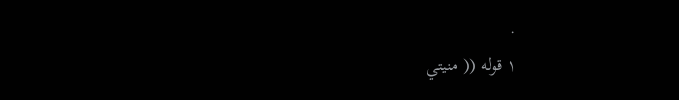.
١ قوله (( منيتي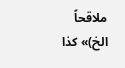ملاقحاً الخ)» كذا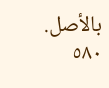بالأصل.
٥٨٠